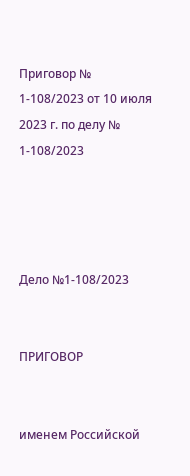Приговор № 1-108/2023 от 10 июля 2023 г. по делу № 1-108/2023




Дело №1-108/2023


ПРИГОВОР


именем Российской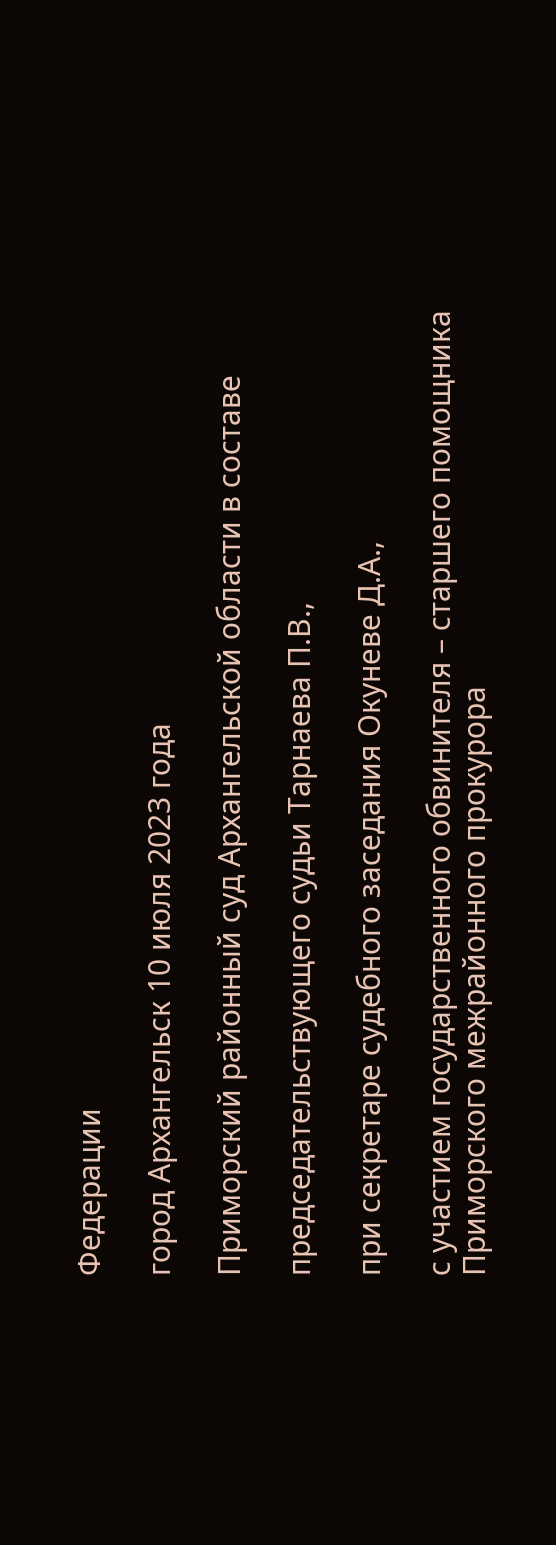Федерации

город Архангельск 10 июля 2023 года

Приморский районный суд Архангельской области в составе

председательствующего судьи Тарнаева П.В.,

при секретаре судебного заседания Окуневе Д.А.,

с участием государственного обвинителя – старшего помощника Приморского межрайонного прокурора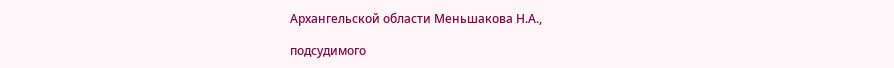Архангельской области Меньшакова Н.А.,

подсудимого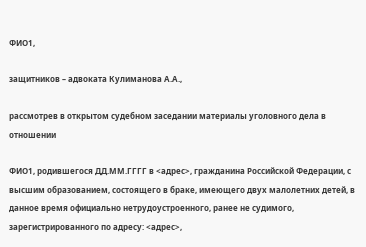ФИО1,

защитников – адвоката Кулиманова А.А.,

рассмотрев в открытом судебном заседании материалы уголовного дела в отношении

ФИО1, родившегося ДД.ММ.ГГГГ в <адрес>, гражданина Российской Федерации, с высшим образованием, состоящего в браке, имеющего двух малолетних детей, в данное время официально нетрудоустроенного, ранее не судимого, зарегистрированного по адресу: <адрес>,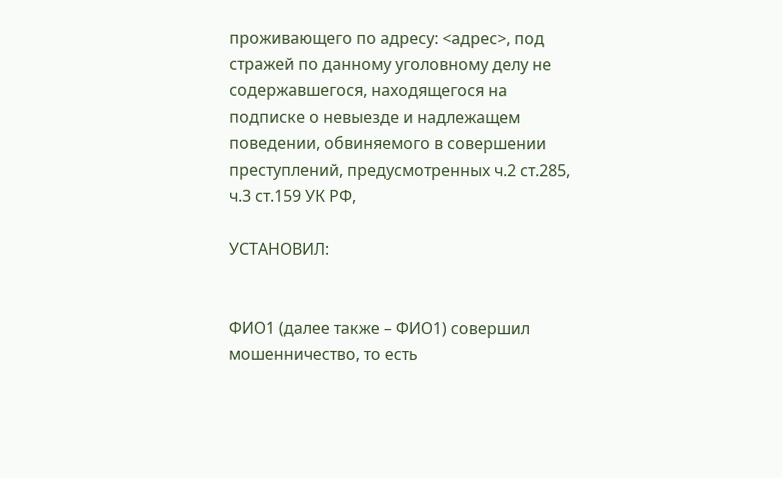проживающего по адресу: <адрес>, под стражей по данному уголовному делу не содержавшегося, находящегося на подписке о невыезде и надлежащем поведении, обвиняемого в совершении преступлений, предусмотренных ч.2 ст.285, ч.3 ст.159 УК РФ,

УСТАНОВИЛ:


ФИО1 (далее также – ФИО1) совершил мошенничество, то есть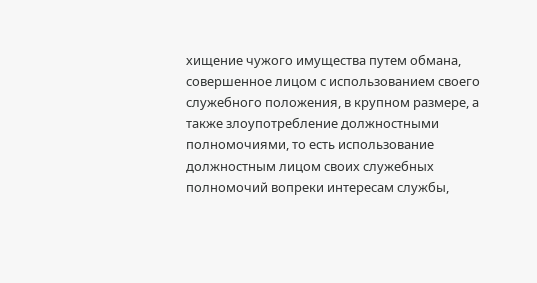хищение чужого имущества путем обмана, совершенное лицом с использованием своего служебного положения, в крупном размере, а также злоупотребление должностными полномочиями, то есть использование должностным лицом своих служебных полномочий вопреки интересам службы,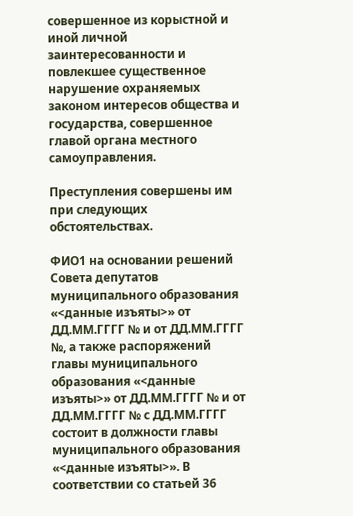совершенное из корыстной и иной личной заинтересованности и повлекшее существенное нарушение охраняемых законом интересов общества и государства, совершенное главой органа местного самоуправления.

Преступления совершены им при следующих обстоятельствах.

ФИО1 на основании решений Совета депутатов муниципального образования «<данные изъяты>» от ДД.ММ.ГГГГ № и от ДД.ММ.ГГГГ №, а также распоряжений главы муниципального образования «<данные изъяты>» от ДД.ММ.ГГГГ № и от ДД.ММ.ГГГГ № с ДД.ММ.ГГГГ состоит в должности главы муниципального образования «<данные изъяты>». В соответствии со статьей 36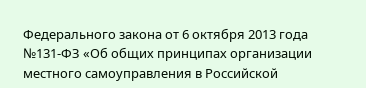Федерального закона от 6 октября 2013 года №131-ФЗ «Об общих принципах организации местного самоуправления в Российской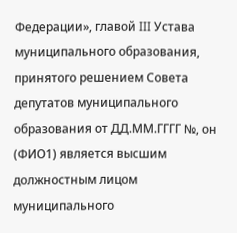Федерации», главой III Устава муниципального образования, принятого решением Совета депутатов муниципального образования от ДД.ММ.ГГГГ №, он (ФИО1) является высшим должностным лицом муниципального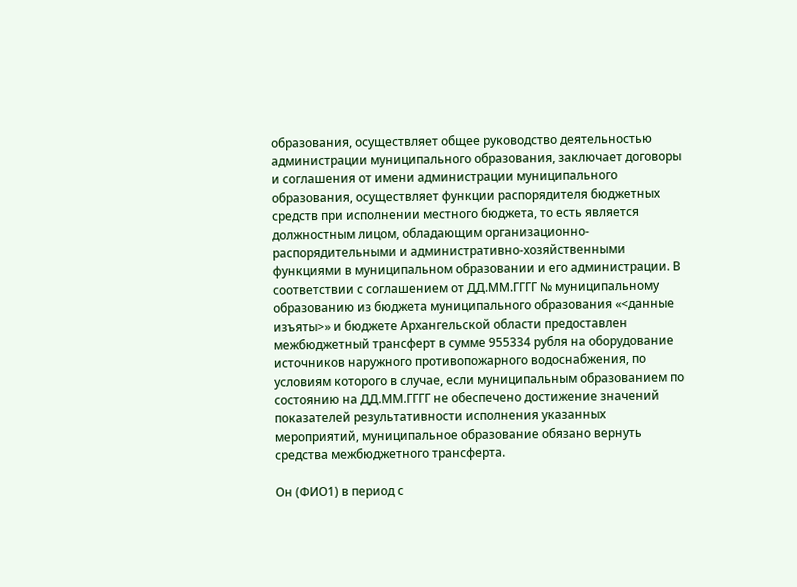образования, осуществляет общее руководство деятельностью администрации муниципального образования, заключает договоры и соглашения от имени администрации муниципального образования, осуществляет функции распорядителя бюджетных средств при исполнении местного бюджета, то есть является должностным лицом, обладающим организационно-распорядительными и административно-хозяйственными функциями в муниципальном образовании и его администрации. В соответствии с соглашением от ДД.ММ.ГГГГ № муниципальному образованию из бюджета муниципального образования «<данные изъяты>» и бюджете Архангельской области предоставлен межбюджетный трансферт в сумме 955334 рубля на оборудование источников наружного противопожарного водоснабжения, по условиям которого в случае, если муниципальным образованием по состоянию на ДД.ММ.ГГГГ не обеспечено достижение значений показателей результативности исполнения указанных мероприятий, муниципальное образование обязано вернуть средства межбюджетного трансферта.

Он (ФИО1) в период с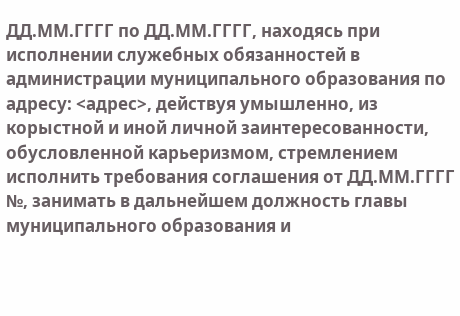ДД.ММ.ГГГГ по ДД.ММ.ГГГГ, находясь при исполнении служебных обязанностей в администрации муниципального образования по адресу: <адрес>, действуя умышленно, из корыстной и иной личной заинтересованности, обусловленной карьеризмом, стремлением исполнить требования соглашения от ДД.ММ.ГГГГ №, занимать в дальнейшем должность главы муниципального образования и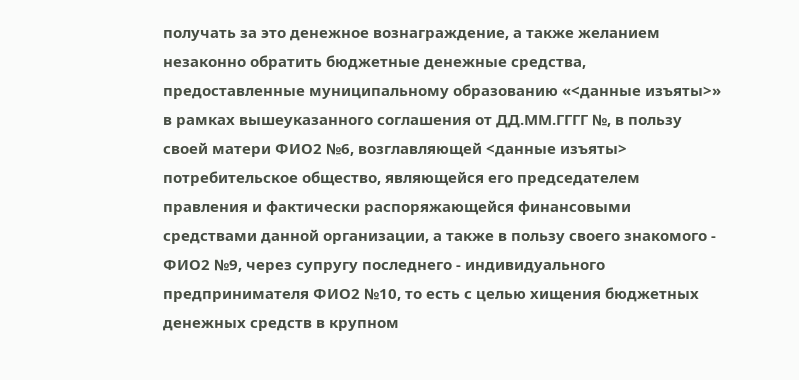получать за это денежное вознаграждение, а также желанием незаконно обратить бюджетные денежные средства, предоставленные муниципальному образованию «<данные изъяты>» в рамках вышеуказанного соглашения от ДД.ММ.ГГГГ №, в пользу своей матери ФИО2 №6, возглавляющей <данные изъяты> потребительское общество, являющейся его председателем правления и фактически распоряжающейся финансовыми средствами данной организации, а также в пользу своего знакомого - ФИО2 №9, через супругу последнего - индивидуального предпринимателя ФИО2 №10, то есть с целью хищения бюджетных денежных средств в крупном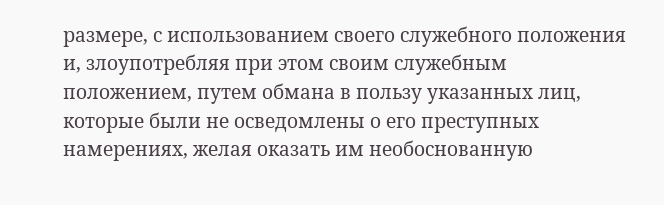размере, с использованием своего служебного положения и, злоупотребляя при этом своим служебным положением, путем обмана в пользу указанных лиц, которые были не осведомлены о его преступных намерениях, желая оказать им необоснованную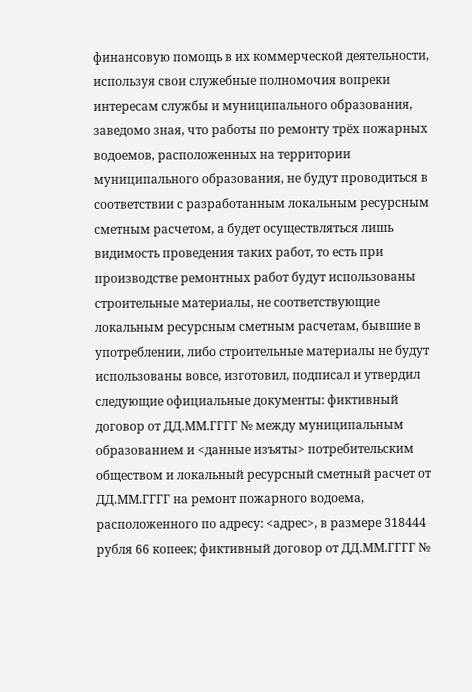финансовую помощь в их коммерческой деятельности, используя свои служебные полномочия вопреки интересам службы и муниципального образования, заведомо зная, что работы по ремонту трёх пожарных водоемов, расположенных на территории муниципального образования, не будут проводиться в соответствии с разработанным локальным ресурсным сметным расчетом, а будет осуществляться лишь видимость проведения таких работ, то есть при производстве ремонтных работ будут использованы строительные материалы, не соответствующие локальным ресурсным сметным расчетам, бывшие в употреблении, либо строительные материалы не будут использованы вовсе, изготовил, подписал и утвердил следующие официальные документы: фиктивный договор от ДД.ММ.ГГГГ № между муниципальным образованием и <данные изъяты> потребительским обществом и локальный ресурсный сметный расчет от ДД.ММ.ГГГГ на ремонт пожарного водоема, расположенного по адресу: <адрес>, в размере 318444 рубля 66 копеек; фиктивный договор от ДД.ММ.ГГГГ №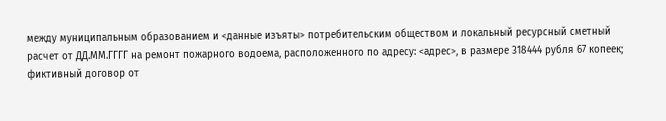между муниципальным образованием и <данные изъяты> потребительским обществом и локальный ресурсный сметный расчет от ДД.ММ.ГГГГ на ремонт пожарного водоема, расположенного по адресу: <адрес>, в размере 318444 рубля 67 копеек; фиктивный договор от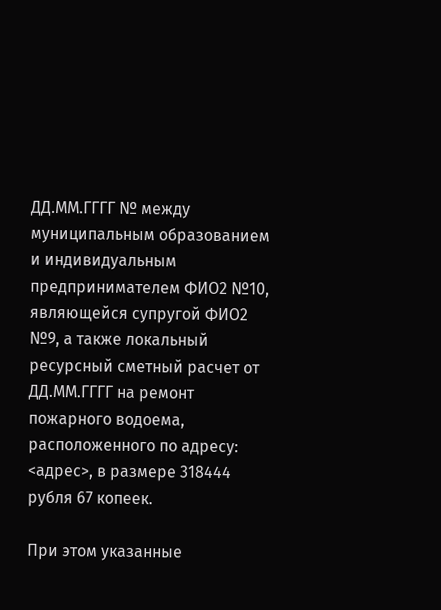ДД.ММ.ГГГГ № между муниципальным образованием и индивидуальным предпринимателем ФИО2 №10, являющейся супругой ФИО2 №9, а также локальный ресурсный сметный расчет от ДД.ММ.ГГГГ на ремонт пожарного водоема, расположенного по адресу: <адрес>, в размере 318444 рубля 67 копеек.

При этом указанные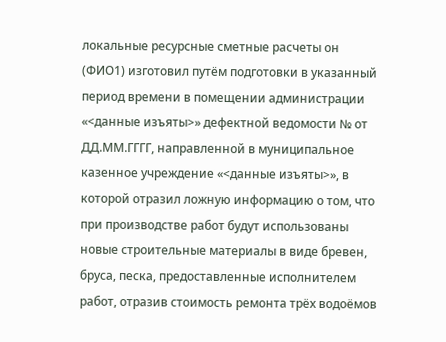локальные ресурсные сметные расчеты он (ФИО1) изготовил путём подготовки в указанный период времени в помещении администрации «<данные изъяты>» дефектной ведомости № от ДД.ММ.ГГГГ, направленной в муниципальное казенное учреждение «<данные изъяты>», в которой отразил ложную информацию о том, что при производстве работ будут использованы новые строительные материалы в виде бревен, бруса, песка, предоставленные исполнителем работ, отразив стоимость ремонта трёх водоёмов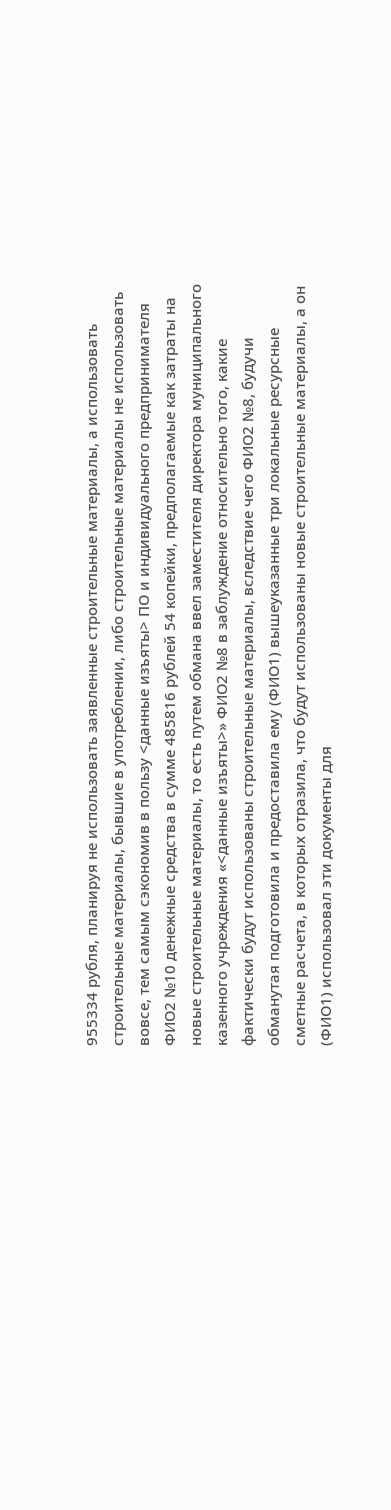955334 рубля, планируя не использовать заявленные строительные материалы, а использовать строительные материалы, бывшие в употреблении, либо строительные материалы не использовать вовсе, тем самым сэкономив в пользу <данные изъяты> ПО и индивидуального предпринимателя ФИО2 №10 денежные средства в сумме 485816 рублей 54 копейки, предполагаемые как затраты на новые строительные материалы, то есть путем обмана ввел заместителя директора муниципального казенного учреждения «<данные изъяты>» ФИО2 №8 в заблуждение относительно того, какие фактически будут использованы строительные материалы, вследствие чего ФИО2 №8, будучи обманутая подготовила и предоставила ему (ФИО1) вышеуказанные три локальные ресурсные сметные расчета, в которых отразила, что будут использованы новые строительные материалы, а он (ФИО1) использовал эти документы для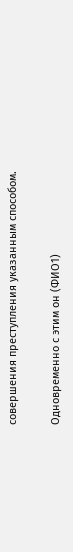совершения преступления указанным способом.

Одновременно с этим он (ФИО1)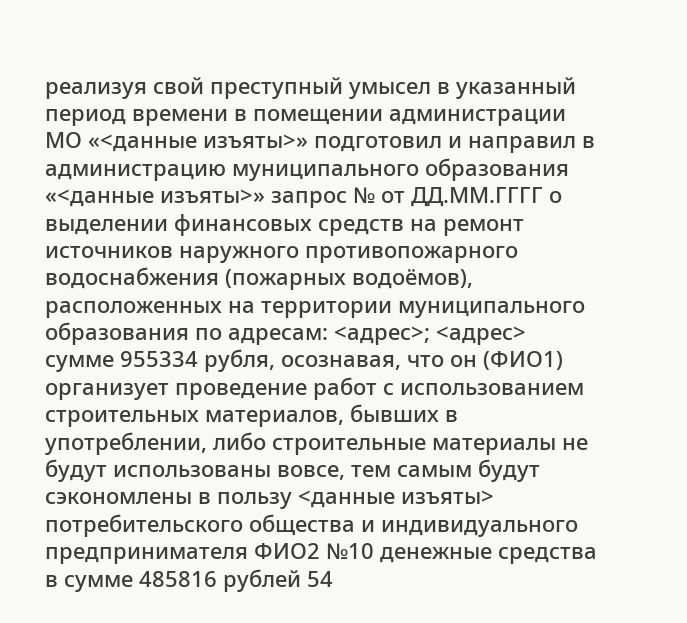реализуя свой преступный умысел в указанный период времени в помещении администрации МО «<данные изъяты>» подготовил и направил в администрацию муниципального образования «<данные изъяты>» запрос № от ДД.ММ.ГГГГ о выделении финансовых средств на ремонт источников наружного противопожарного водоснабжения (пожарных водоёмов), расположенных на территории муниципального образования по адресам: <адрес>; <адрес> сумме 955334 рубля, осознавая, что он (ФИО1) организует проведение работ с использованием строительных материалов, бывших в употреблении, либо строительные материалы не будут использованы вовсе, тем самым будут сэкономлены в пользу <данные изъяты> потребительского общества и индивидуального предпринимателя ФИО2 №10 денежные средства в сумме 485816 рублей 54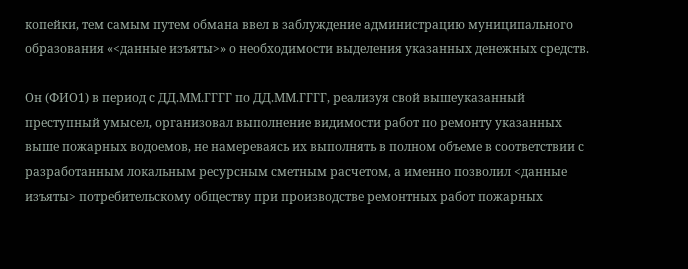копейки, тем самым путем обмана ввел в заблуждение администрацию муниципального образования «<данные изъяты>» о необходимости выделения указанных денежных средств.

Он (ФИО1) в период с ДД.ММ.ГГГГ по ДД.ММ.ГГГГ, реализуя свой вышеуказанный преступный умысел, организовал выполнение видимости работ по ремонту указанных выше пожарных водоемов, не намереваясь их выполнять в полном объеме в соответствии с разработанным локальным ресурсным сметным расчетом, а именно позволил <данные изъяты> потребительскому обществу при производстве ремонтных работ пожарных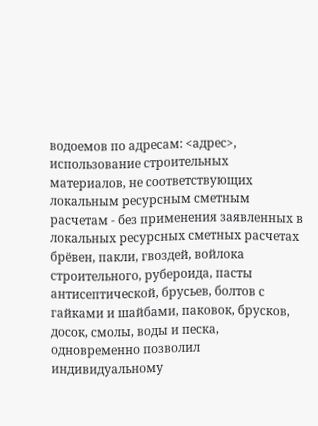водоемов по адресам: <адрес>, использование строительных материалов, не соответствующих локальным ресурсным сметным расчетам - без применения заявленных в локальных ресурсных сметных расчетах брёвен, пакли, гвоздей, войлока строительного, рубероида, пасты антисептической, брусьев, болтов с гайками и шайбами, паковок, брусков, досок, смолы, воды и песка, одновременно позволил индивидуальному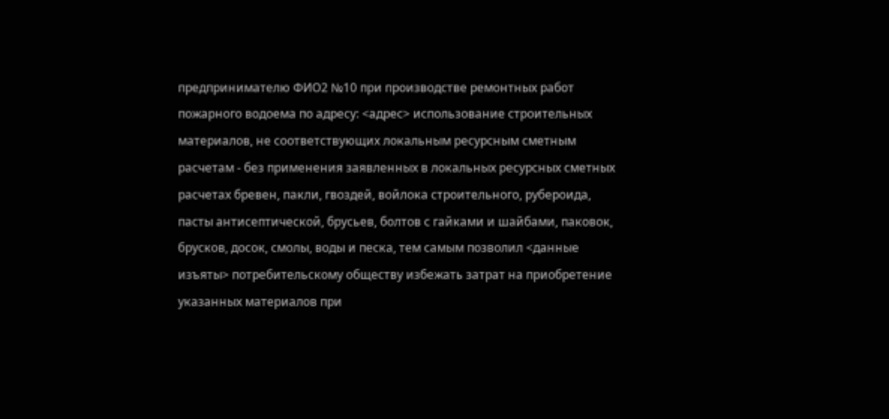предпринимателю ФИО2 №10 при производстве ремонтных работ пожарного водоема по адресу: <адрес> использование строительных материалов, не соответствующих локальным ресурсным сметным расчетам - без применения заявленных в локальных ресурсных сметных расчетах бревен, пакли, гвоздей, войлока строительного, рубероида, пасты антисептической, брусьев, болтов с гайками и шайбами, паковок, брусков, досок, смолы, воды и песка, тем самым позволил <данные изъяты> потребительскому обществу избежать затрат на приобретение указанных материалов при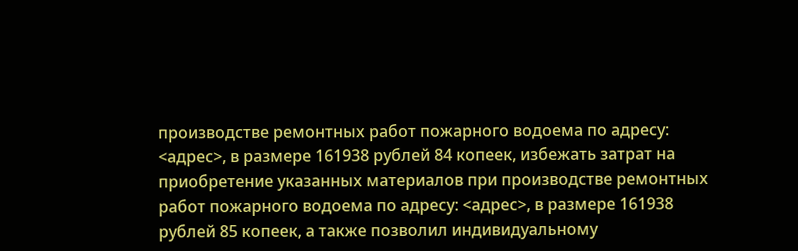производстве ремонтных работ пожарного водоема по адресу: <адрес>, в размере 161938 рублей 84 копеек, избежать затрат на приобретение указанных материалов при производстве ремонтных работ пожарного водоема по адресу: <адрес>, в размере 161938 рублей 85 копеек, а также позволил индивидуальному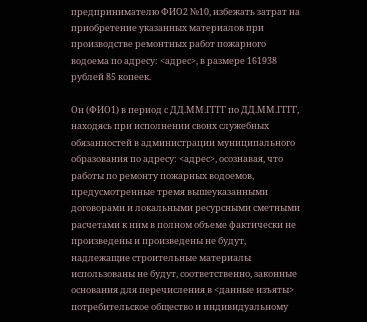предпринимателю ФИО2 №10, избежать затрат на приобретение указанных материалов при производстве ремонтных работ пожарного водоема по адресу: <адрес>, в размере 161938 рублей 85 копеек.

Он (ФИО1) в период с ДД.ММ.ГГГГ по ДД.ММ.ГГГГ, находясь при исполнении своих служебных обязанностей в администрации муниципального образования по адресу: <адрес>, осознавая, что работы по ремонту пожарных водоемов, предусмотренные тремя вышеуказанными договорами и локальными ресурсными сметными расчетами к ним в полном объеме фактически не произведены и произведены не будут, надлежащие строительные материалы использованы не будут, соответственно, законные основания для перечисления в <данные изъяты> потребительское общество и индивидуальному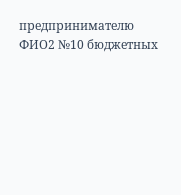предпринимателю ФИО2 №10 бюджетных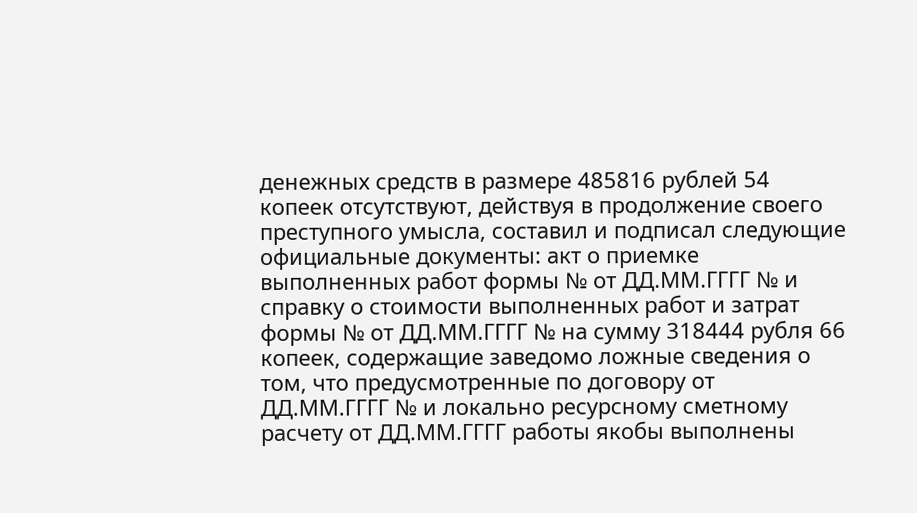денежных средств в размере 485816 рублей 54 копеек отсутствуют, действуя в продолжение своего преступного умысла, составил и подписал следующие официальные документы: акт о приемке выполненных работ формы № от ДД.ММ.ГГГГ № и справку о стоимости выполненных работ и затрат формы № от ДД.ММ.ГГГГ № на сумму 318444 рубля 66 копеек, содержащие заведомо ложные сведения о том, что предусмотренные по договору от ДД.ММ.ГГГГ № и локально ресурсному сметному расчету от ДД.ММ.ГГГГ работы якобы выполнены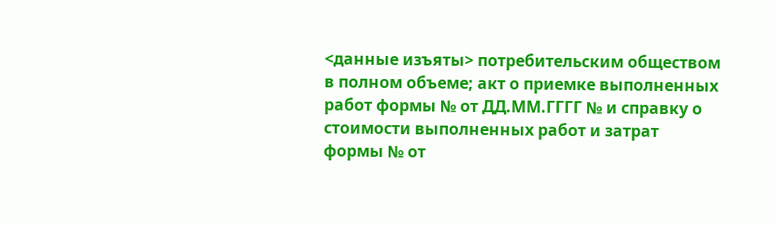<данные изъяты> потребительским обществом в полном объеме; акт о приемке выполненных работ формы № от ДД.ММ.ГГГГ № и справку о стоимости выполненных работ и затрат формы № от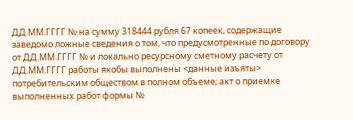ДД.ММ.ГГГГ № на сумму 318444 рубля 67 копеек, содержащие заведомо ложные сведения о том, что предусмотренные по договору от ДД.ММ.ГГГГ № и локально ресурсному сметному расчету от ДД.ММ.ГГГГ работы якобы выполнены <данные изъяты> потребительским обществом в полном объеме; акт о приемке выполненных работ формы №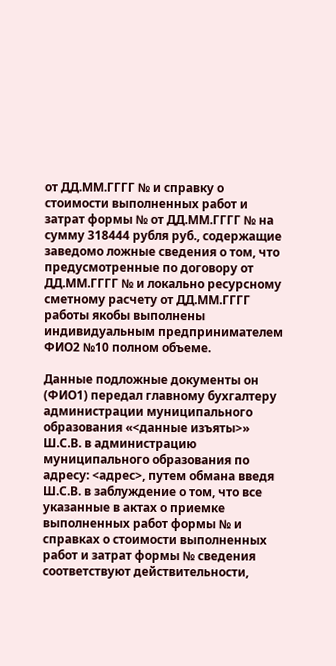от ДД.ММ.ГГГГ № и справку о стоимости выполненных работ и затрат формы № от ДД.ММ.ГГГГ № на сумму 318444 рубля руб., содержащие заведомо ложные сведения о том, что предусмотренные по договору от ДД.ММ.ГГГГ № и локально ресурсному сметному расчету от ДД.ММ.ГГГГ работы якобы выполнены индивидуальным предпринимателем ФИО2 №10 полном объеме.

Данные подложные документы он (ФИО1) передал главному бухгалтеру администрации муниципального образования «<данные изъяты>» Ш.С.В. в администрацию муниципального образования по адресу: <адрес>, путем обмана введя Ш.С.В. в заблуждение о том, что все указанные в актах о приемке выполненных работ формы № и справках о стоимости выполненных работ и затрат формы № сведения соответствуют действительности,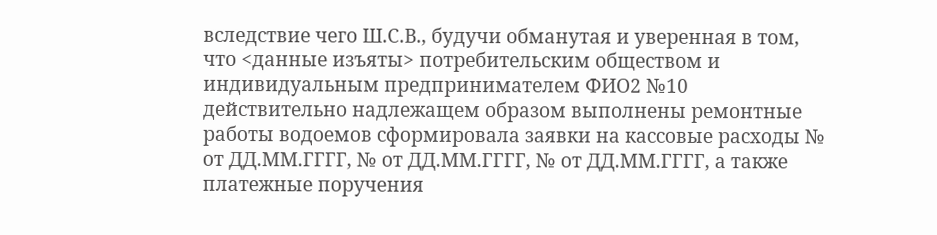вследствие чего Ш.С.В., будучи обманутая и уверенная в том, что <данные изъяты> потребительским обществом и индивидуальным предпринимателем ФИО2 №10 действительно надлежащем образом выполнены ремонтные работы водоемов сформировала заявки на кассовые расходы № от ДД.ММ.ГГГГ, № от ДД.ММ.ГГГГ, № от ДД.ММ.ГГГГ, а также платежные поручения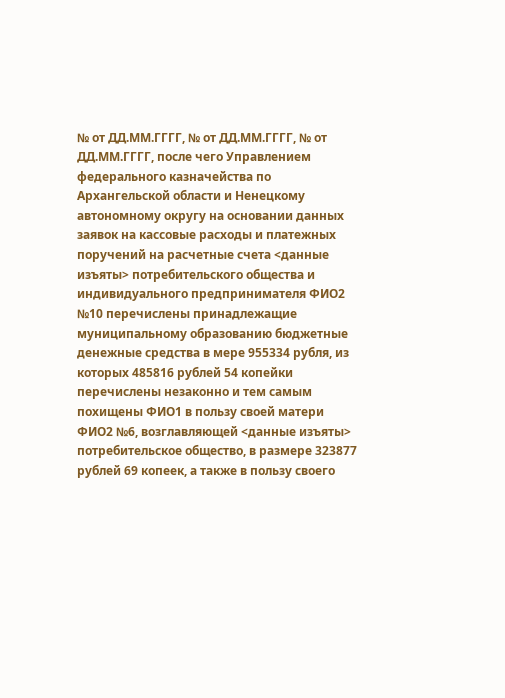№ от ДД.ММ.ГГГГ, № от ДД.ММ.ГГГГ, № от ДД.ММ.ГГГГ, после чего Управлением федерального казначейства по Архангельской области и Ненецкому автономному округу на основании данных заявок на кассовые расходы и платежных поручений на расчетные счета <данные изъяты> потребительского общества и индивидуального предпринимателя ФИО2 №10 перечислены принадлежащие муниципальному образованию бюджетные денежные средства в мере 955334 рубля, из которых 485816 рублей 54 копейки перечислены незаконно и тем самым похищены ФИО1 в пользу своей матери ФИО2 №6, возглавляющей <данные изъяты> потребительское общество, в размере 323877 рублей 69 копеек, а также в пользу своего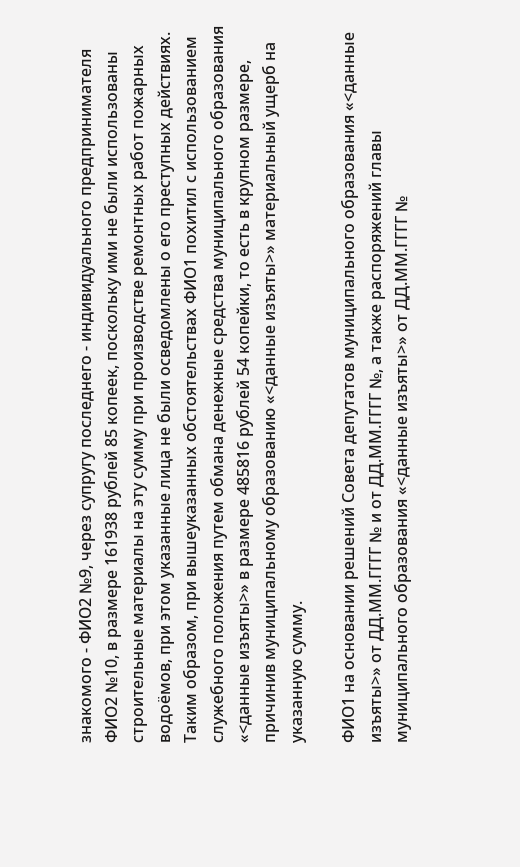знакомого - ФИО2 №9, через супругу последнего - индивидуального предпринимателя ФИО2 №10, в размере 161938 рублей 85 копеек, поскольку ими не были использованы строительные материалы на эту сумму при производстве ремонтных работ пожарных водоёмов, при этом указанные лица не были осведомлены о его преступных действиях. Таким образом, при вышеуказанных обстоятельствах ФИО1 похитил с использованием служебного положения путем обмана денежные средства муниципального образования «<данные изъяты>» в размере 485816 рублей 54 копейки, то есть в крупном размере, причинив муниципальному образованию «<данные изъяты>» материальный ущерб на указанную сумму.

ФИО1 на основании решений Совета депутатов муниципального образования «<данные изъяты>» от ДД.ММ.ГГГГ № и от ДД.ММ.ГГГГ №, а также распоряжений главы муниципального образования «<данные изъяты>» от ДД.ММ.ГГГГ №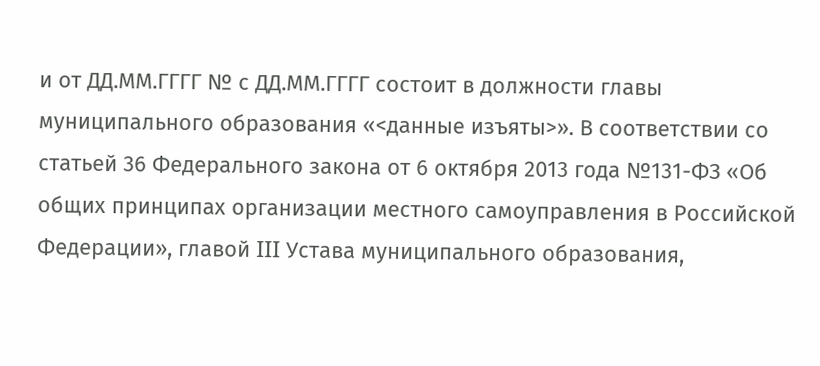и от ДД.ММ.ГГГГ № с ДД.ММ.ГГГГ состоит в должности главы муниципального образования «<данные изъяты>». В соответствии со статьей 36 Федерального закона от 6 октября 2013 года №131-ФЗ «Об общих принципах организации местного самоуправления в Российской Федерации», главой III Устава муниципального образования,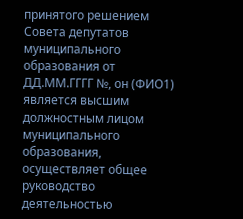принятого решением Совета депутатов муниципального образования от ДД.ММ.ГГГГ №, он (ФИО1) является высшим должностным лицом муниципального образования, осуществляет общее руководство деятельностью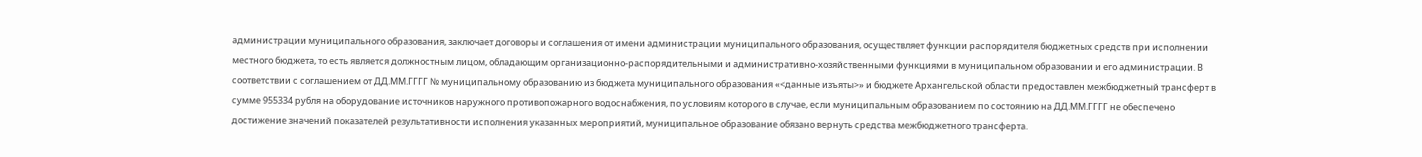администрации муниципального образования, заключает договоры и соглашения от имени администрации муниципального образования, осуществляет функции распорядителя бюджетных средств при исполнении местного бюджета, то есть является должностным лицом, обладающим организационно-распорядительными и административно-хозяйственными функциями в муниципальном образовании и его администрации. В соответствии с соглашением от ДД.ММ.ГГГГ № муниципальному образованию из бюджета муниципального образования «<данные изъяты>» и бюджете Архангельской области предоставлен межбюджетный трансферт в сумме 955334 рубля на оборудование источников наружного противопожарного водоснабжения, по условиям которого в случае, если муниципальным образованием по состоянию на ДД.ММ.ГГГГ не обеспечено достижение значений показателей результативности исполнения указанных мероприятий, муниципальное образование обязано вернуть средства межбюджетного трансферта.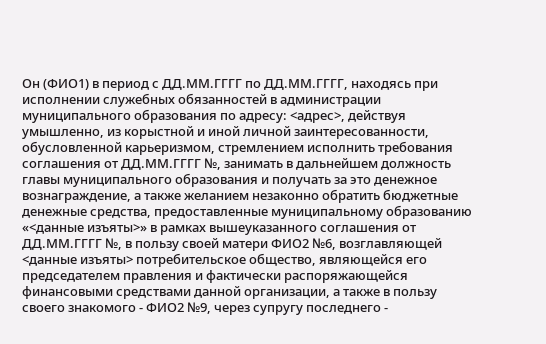Он (ФИО1) в период с ДД.ММ.ГГГГ по ДД.ММ.ГГГГ, находясь при исполнении служебных обязанностей в администрации муниципального образования по адресу: <адрес>, действуя умышленно, из корыстной и иной личной заинтересованности, обусловленной карьеризмом, стремлением исполнить требования соглашения от ДД.ММ.ГГГГ №, занимать в дальнейшем должность главы муниципального образования и получать за это денежное вознаграждение, а также желанием незаконно обратить бюджетные денежные средства, предоставленные муниципальному образованию «<данные изъяты>» в рамках вышеуказанного соглашения от ДД.ММ.ГГГГ №, в пользу своей матери ФИО2 №6, возглавляющей <данные изъяты> потребительское общество, являющейся его председателем правления и фактически распоряжающейся финансовыми средствами данной организации, а также в пользу своего знакомого - ФИО2 №9, через супругу последнего -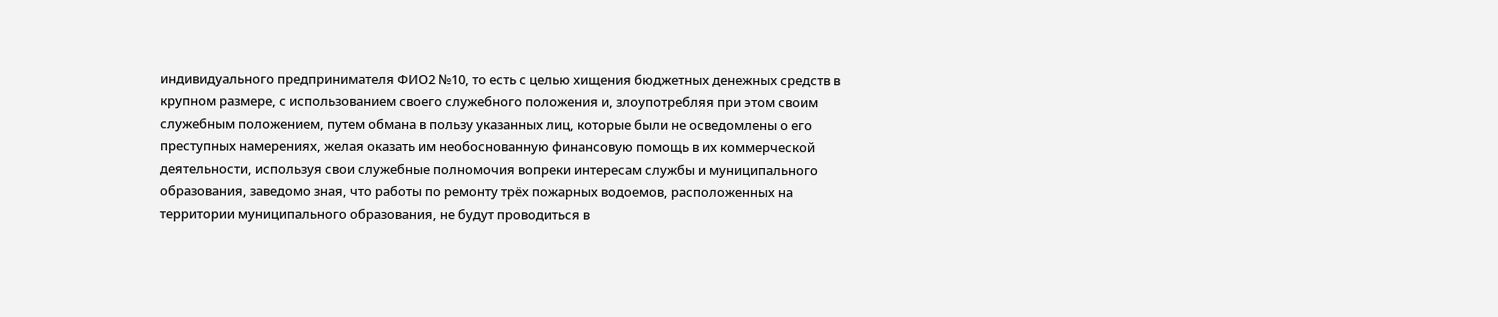индивидуального предпринимателя ФИО2 №10, то есть с целью хищения бюджетных денежных средств в крупном размере, с использованием своего служебного положения и, злоупотребляя при этом своим служебным положением, путем обмана в пользу указанных лиц, которые были не осведомлены о его преступных намерениях, желая оказать им необоснованную финансовую помощь в их коммерческой деятельности, используя свои служебные полномочия вопреки интересам службы и муниципального образования, заведомо зная, что работы по ремонту трёх пожарных водоемов, расположенных на территории муниципального образования, не будут проводиться в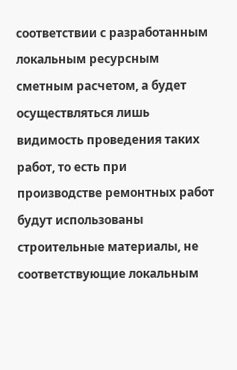соответствии с разработанным локальным ресурсным сметным расчетом, а будет осуществляться лишь видимость проведения таких работ, то есть при производстве ремонтных работ будут использованы строительные материалы, не соответствующие локальным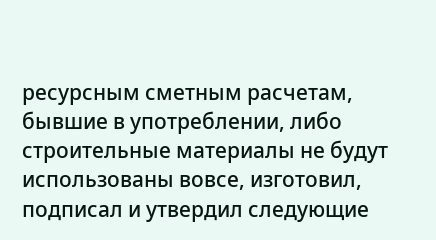ресурсным сметным расчетам, бывшие в употреблении, либо строительные материалы не будут использованы вовсе, изготовил, подписал и утвердил следующие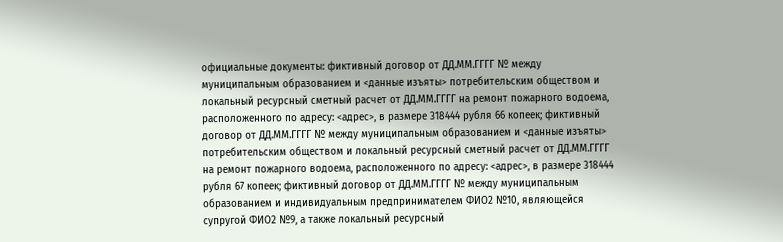официальные документы: фиктивный договор от ДД.ММ.ГГГГ № между муниципальным образованием и <данные изъяты> потребительским обществом и локальный ресурсный сметный расчет от ДД.ММ.ГГГГ на ремонт пожарного водоема, расположенного по адресу: <адрес>, в размере 318444 рубля 66 копеек; фиктивный договор от ДД.ММ.ГГГГ № между муниципальным образованием и <данные изъяты> потребительским обществом и локальный ресурсный сметный расчет от ДД.ММ.ГГГГ на ремонт пожарного водоема, расположенного по адресу: <адрес>, в размере 318444 рубля 67 копеек; фиктивный договор от ДД.ММ.ГГГГ № между муниципальным образованием и индивидуальным предпринимателем ФИО2 №10, являющейся супругой ФИО2 №9, а также локальный ресурсный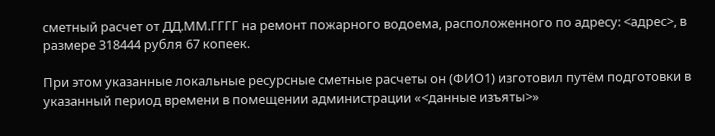сметный расчет от ДД.ММ.ГГГГ на ремонт пожарного водоема, расположенного по адресу: <адрес>, в размере 318444 рубля 67 копеек.

При этом указанные локальные ресурсные сметные расчеты он (ФИО1) изготовил путём подготовки в указанный период времени в помещении администрации «<данные изъяты>»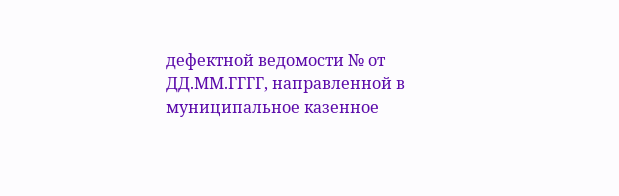дефектной ведомости № от ДД.ММ.ГГГГ, направленной в муниципальное казенное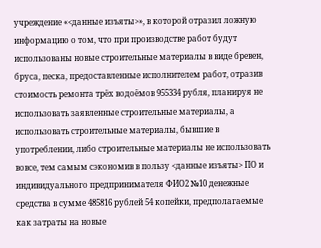учреждение «<данные изъяты>», в которой отразил ложную информацию о том, что при производстве работ будут использованы новые строительные материалы в виде бревен, бруса, песка, предоставленные исполнителем работ, отразив стоимость ремонта трёх водоёмов 955334 рубля, планируя не использовать заявленные строительные материалы, а использовать строительные материалы, бывшие в употреблении, либо строительные материалы не использовать вовсе, тем самым сэкономив в пользу <данные изъяты> ПО и индивидуального предпринимателя ФИО2 №10 денежные средства в сумме 485816 рублей 54 копейки, предполагаемые как затраты на новые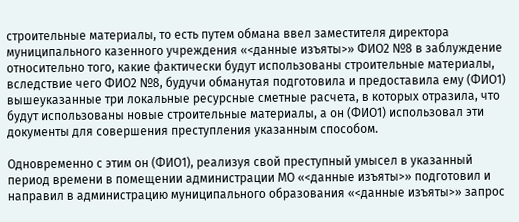строительные материалы, то есть путем обмана ввел заместителя директора муниципального казенного учреждения «<данные изъяты>» ФИО2 №8 в заблуждение относительно того, какие фактически будут использованы строительные материалы, вследствие чего ФИО2 №8, будучи обманутая подготовила и предоставила ему (ФИО1) вышеуказанные три локальные ресурсные сметные расчета, в которых отразила, что будут использованы новые строительные материалы, а он (ФИО1) использовал эти документы для совершения преступления указанным способом.

Одновременно с этим он (ФИО1), реализуя свой преступный умысел в указанный период времени в помещении администрации МО «<данные изъяты>» подготовил и направил в администрацию муниципального образования «<данные изъяты>» запрос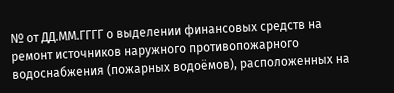№ от ДД.ММ.ГГГГ о выделении финансовых средств на ремонт источников наружного противопожарного водоснабжения (пожарных водоёмов), расположенных на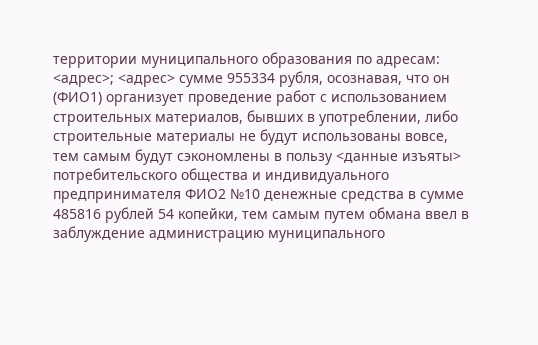территории муниципального образования по адресам: <адрес>; <адрес> сумме 955334 рубля, осознавая, что он (ФИО1) организует проведение работ с использованием строительных материалов, бывших в употреблении, либо строительные материалы не будут использованы вовсе, тем самым будут сэкономлены в пользу <данные изъяты> потребительского общества и индивидуального предпринимателя ФИО2 №10 денежные средства в сумме 485816 рублей 54 копейки, тем самым путем обмана ввел в заблуждение администрацию муниципального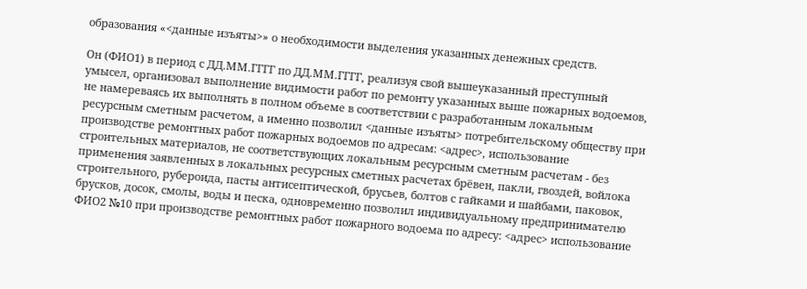образования «<данные изъяты>» о необходимости выделения указанных денежных средств.

Он (ФИО1) в период с ДД.ММ.ГГГГ по ДД.ММ.ГГГГ, реализуя свой вышеуказанный преступный умысел, организовал выполнение видимости работ по ремонту указанных выше пожарных водоемов, не намереваясь их выполнять в полном объеме в соответствии с разработанным локальным ресурсным сметным расчетом, а именно позволил <данные изъяты> потребительскому обществу при производстве ремонтных работ пожарных водоемов по адресам: <адрес>, использование строительных материалов, не соответствующих локальным ресурсным сметным расчетам - без применения заявленных в локальных ресурсных сметных расчетах брёвен, пакли, гвоздей, войлока строительного, рубероида, пасты антисептической, брусьев, болтов с гайками и шайбами, паковок, брусков, досок, смолы, воды и песка, одновременно позволил индивидуальному предпринимателю ФИО2 №10 при производстве ремонтных работ пожарного водоема по адресу: <адрес> использование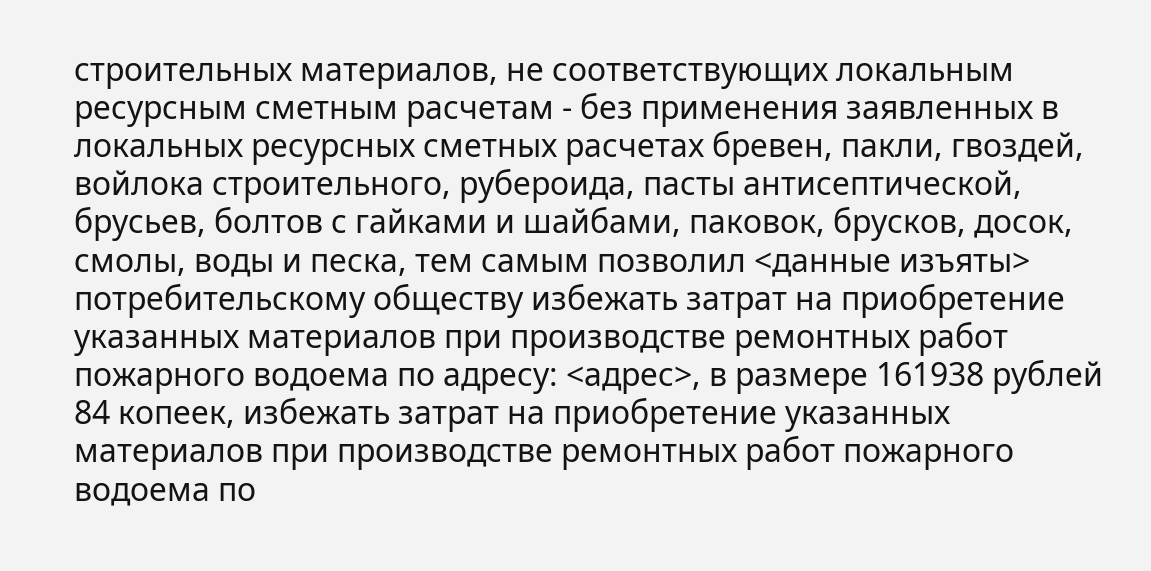строительных материалов, не соответствующих локальным ресурсным сметным расчетам - без применения заявленных в локальных ресурсных сметных расчетах бревен, пакли, гвоздей, войлока строительного, рубероида, пасты антисептической, брусьев, болтов с гайками и шайбами, паковок, брусков, досок, смолы, воды и песка, тем самым позволил <данные изъяты> потребительскому обществу избежать затрат на приобретение указанных материалов при производстве ремонтных работ пожарного водоема по адресу: <адрес>, в размере 161938 рублей 84 копеек, избежать затрат на приобретение указанных материалов при производстве ремонтных работ пожарного водоема по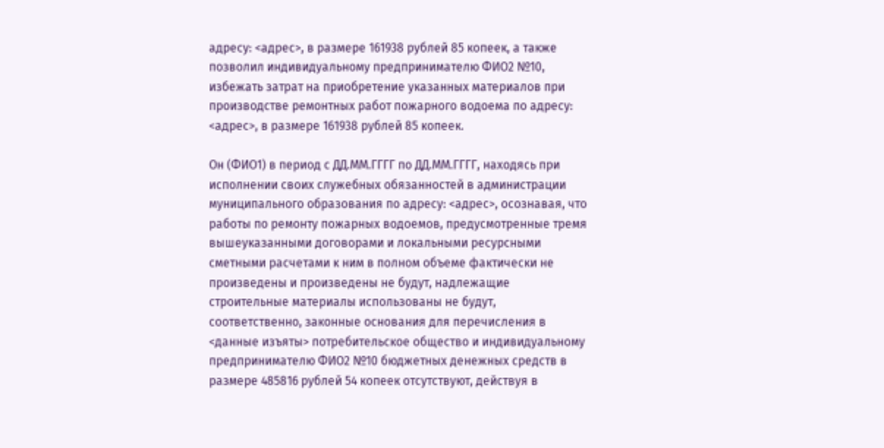адресу: <адрес>, в размере 161938 рублей 85 копеек, а также позволил индивидуальному предпринимателю ФИО2 №10, избежать затрат на приобретение указанных материалов при производстве ремонтных работ пожарного водоема по адресу: <адрес>, в размере 161938 рублей 85 копеек.

Он (ФИО1) в период с ДД.ММ.ГГГГ по ДД.ММ.ГГГГ, находясь при исполнении своих служебных обязанностей в администрации муниципального образования по адресу: <адрес>, осознавая, что работы по ремонту пожарных водоемов, предусмотренные тремя вышеуказанными договорами и локальными ресурсными сметными расчетами к ним в полном объеме фактически не произведены и произведены не будут, надлежащие строительные материалы использованы не будут, соответственно, законные основания для перечисления в <данные изъяты> потребительское общество и индивидуальному предпринимателю ФИО2 №10 бюджетных денежных средств в размере 485816 рублей 54 копеек отсутствуют, действуя в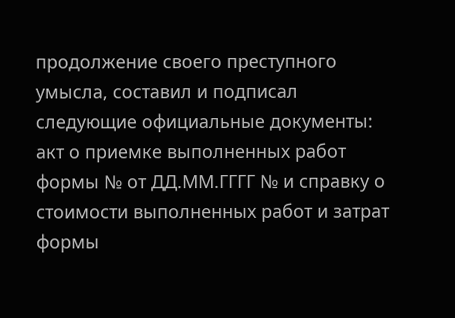продолжение своего преступного умысла, составил и подписал следующие официальные документы: акт о приемке выполненных работ формы № от ДД.ММ.ГГГГ № и справку о стоимости выполненных работ и затрат формы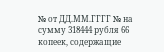№ от ДД.ММ.ГГГГ № на сумму 318444 рубля 66 копеек, содержащие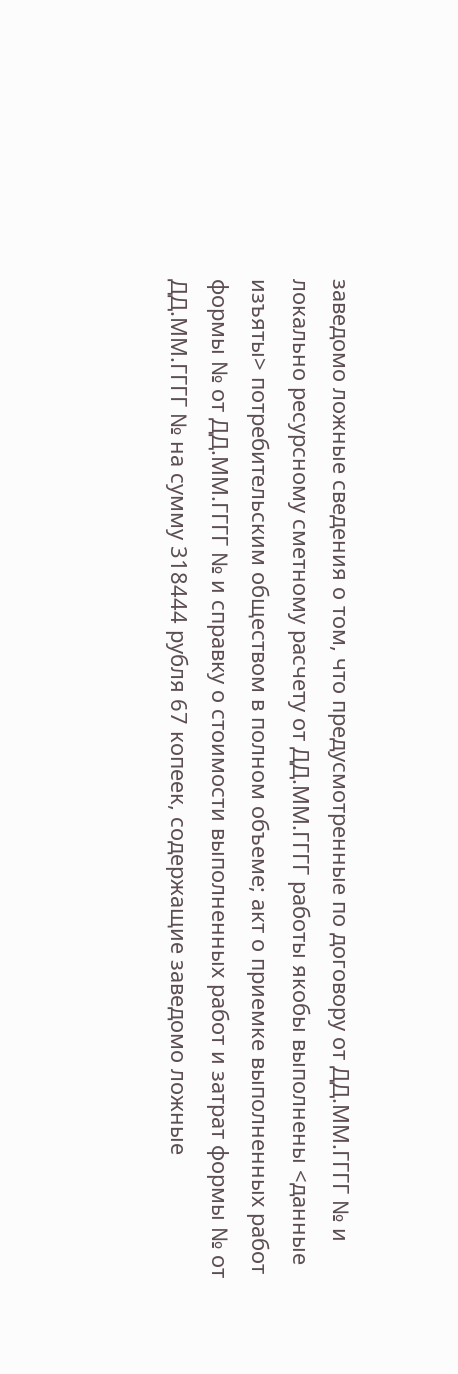заведомо ложные сведения о том, что предусмотренные по договору от ДД.ММ.ГГГГ № и локально ресурсному сметному расчету от ДД.ММ.ГГГГ работы якобы выполнены <данные изъяты> потребительским обществом в полном объеме; акт о приемке выполненных работ формы № от ДД.ММ.ГГГГ № и справку о стоимости выполненных работ и затрат формы № от ДД.ММ.ГГГГ № на сумму 318444 рубля 67 копеек, содержащие заведомо ложные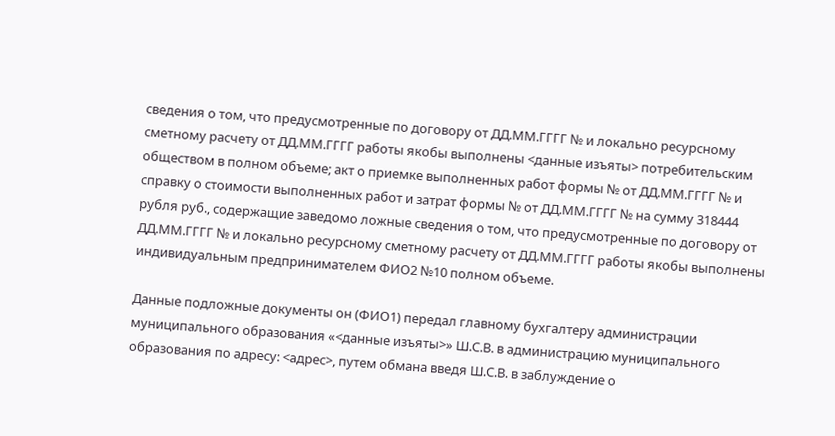сведения о том, что предусмотренные по договору от ДД.ММ.ГГГГ № и локально ресурсному сметному расчету от ДД.ММ.ГГГГ работы якобы выполнены <данные изъяты> потребительским обществом в полном объеме; акт о приемке выполненных работ формы № от ДД.ММ.ГГГГ № и справку о стоимости выполненных работ и затрат формы № от ДД.ММ.ГГГГ № на сумму 318444 рубля руб., содержащие заведомо ложные сведения о том, что предусмотренные по договору от ДД.ММ.ГГГГ № и локально ресурсному сметному расчету от ДД.ММ.ГГГГ работы якобы выполнены индивидуальным предпринимателем ФИО2 №10 полном объеме.

Данные подложные документы он (ФИО1) передал главному бухгалтеру администрации муниципального образования «<данные изъяты>» Ш.С.В. в администрацию муниципального образования по адресу: <адрес>, путем обмана введя Ш.С.В. в заблуждение о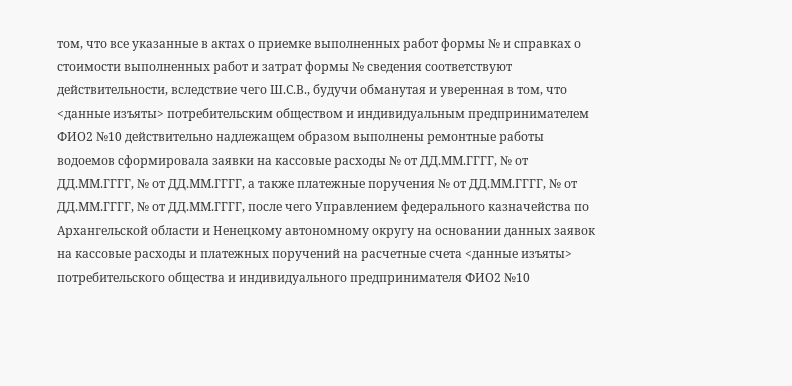том, что все указанные в актах о приемке выполненных работ формы № и справках о стоимости выполненных работ и затрат формы № сведения соответствуют действительности, вследствие чего Ш.С.В., будучи обманутая и уверенная в том, что <данные изъяты> потребительским обществом и индивидуальным предпринимателем ФИО2 №10 действительно надлежащем образом выполнены ремонтные работы водоемов сформировала заявки на кассовые расходы № от ДД.ММ.ГГГГ, № от ДД.ММ.ГГГГ, № от ДД.ММ.ГГГГ, а также платежные поручения № от ДД.ММ.ГГГГ, № от ДД.ММ.ГГГГ, № от ДД.ММ.ГГГГ, после чего Управлением федерального казначейства по Архангельской области и Ненецкому автономному округу на основании данных заявок на кассовые расходы и платежных поручений на расчетные счета <данные изъяты> потребительского общества и индивидуального предпринимателя ФИО2 №10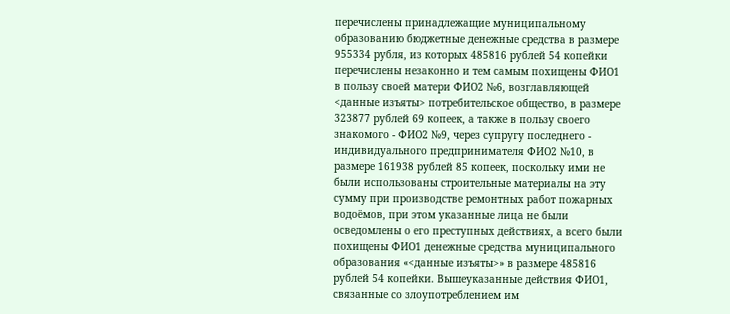перечислены принадлежащие муниципальному образованию бюджетные денежные средства в размере 955334 рубля, из которых 485816 рублей 54 копейки перечислены незаконно и тем самым похищены ФИО1 в пользу своей матери ФИО2 №6, возглавляющей <данные изъяты> потребительское общество, в размере 323877 рублей 69 копеек, а также в пользу своего знакомого - ФИО2 №9, через супругу последнего - индивидуального предпринимателя ФИО2 №10, в размере 161938 рублей 85 копеек, поскольку ими не были использованы строительные материалы на эту сумму при производстве ремонтных работ пожарных водоёмов, при этом указанные лица не были осведомлены о его преступных действиях, а всего были похищены ФИО1 денежные средства муниципального образования «<данные изъяты>» в размере 485816 рублей 54 копейки. Вышеуказанные действия ФИО1, связанные со злоупотреблением им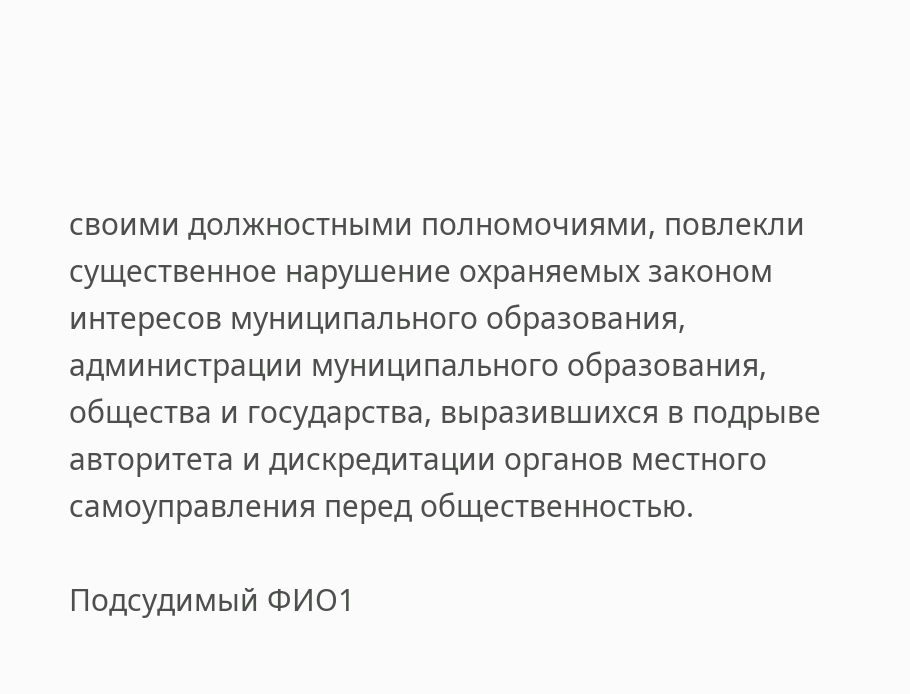своими должностными полномочиями, повлекли существенное нарушение охраняемых законом интересов муниципального образования, администрации муниципального образования, общества и государства, выразившихся в подрыве авторитета и дискредитации органов местного самоуправления перед общественностью.

Подсудимый ФИО1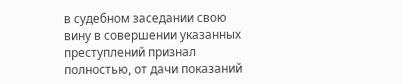в судебном заседании свою вину в совершении указанных преступлений признал полностью, от дачи показаний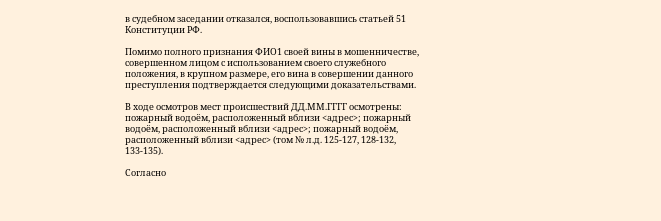в судебном заседании отказался, воспользовавшись статьей 51 Конституции РФ.

Помимо полного признания ФИО1 своей вины в мошенничестве, совершенном лицом с использованием своего служебного положения, в крупном размере, его вина в совершении данного преступления подтверждается следующими доказательствами.

В ходе осмотров мест происшествий ДД.ММ.ГГГГ осмотрены: пожарный водоём, расположенный вблизи <адрес>; пожарный водоём, расположенный вблизи <адрес>; пожарный водоём, расположенный вблизи <адрес> (том № л.д. 125-127, 128-132, 133-135).

Согласно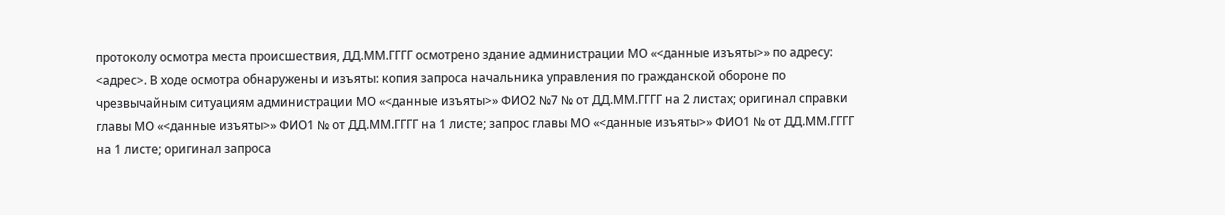протоколу осмотра места происшествия, ДД.ММ.ГГГГ осмотрено здание администрации МО «<данные изъяты>» по адресу: <адрес>. В ходе осмотра обнаружены и изъяты: копия запроса начальника управления по гражданской обороне по чрезвычайным ситуациям администрации МО «<данные изъяты>» ФИО2 №7 № от ДД.ММ.ГГГГ на 2 листах; оригинал справки главы МО «<данные изъяты>» ФИО1 № от ДД.ММ.ГГГГ на 1 листе; запрос главы МО «<данные изъяты>» ФИО1 № от ДД.ММ.ГГГГ на 1 листе; оригинал запроса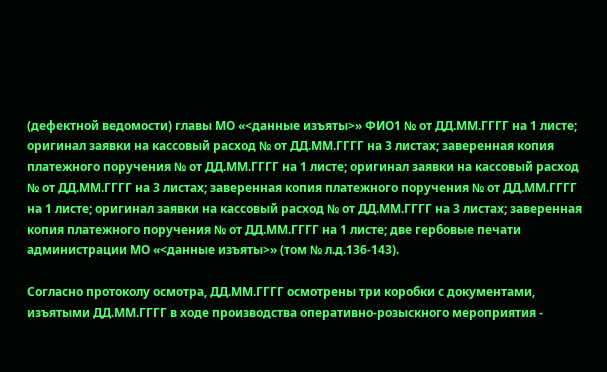(дефектной ведомости) главы МО «<данные изъяты>» ФИО1 № от ДД.ММ.ГГГГ на 1 листе; оригинал заявки на кассовый расход № от ДД.ММ.ГГГГ на 3 листах; заверенная копия платежного поручения № от ДД.ММ.ГГГГ на 1 листе; оригинал заявки на кассовый расход № от ДД.ММ.ГГГГ на 3 листах; заверенная копия платежного поручения № от ДД.ММ.ГГГГ на 1 листе; оригинал заявки на кассовый расход № от ДД.ММ.ГГГГ на 3 листах; заверенная копия платежного поручения № от ДД.ММ.ГГГГ на 1 листе; две гербовые печати администрации МО «<данные изъяты>» (том № л.д.136-143).

Согласно протоколу осмотра, ДД.ММ.ГГГГ осмотрены три коробки с документами, изъятыми ДД.ММ.ГГГГ в ходе производства оперативно-розыскного мероприятия -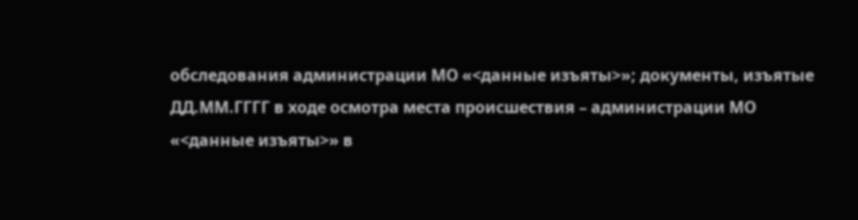обследования администрации МО «<данные изъяты>»; документы, изъятые ДД.ММ.ГГГГ в ходе осмотра места происшествия – администрации МО «<данные изъяты>» в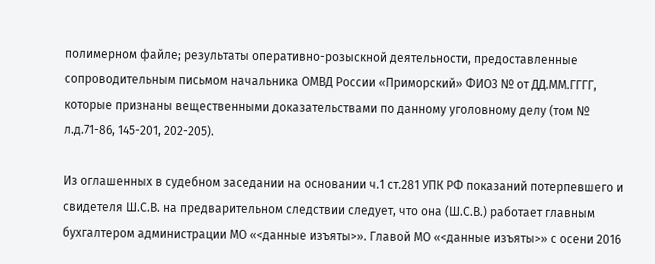полимерном файле; результаты оперативно-розыскной деятельности, предоставленные сопроводительным письмом начальника ОМВД России «Приморский» ФИО3 № от ДД.ММ.ГГГГ, которые признаны вещественными доказательствами по данному уголовному делу (том № л.д.71-86, 145-201, 202-205).

Из оглашенных в судебном заседании на основании ч.1 ст.281 УПК РФ показаний потерпевшего и свидетеля Ш.С.В. на предварительном следствии следует, что она (Ш.С.В.) работает главным бухгалтером администрации МО «<данные изъяты>». Главой МО «<данные изъяты>» с осени 2016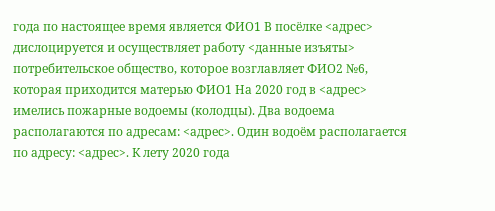года по настоящее время является ФИО1 В посёлке <адрес> дислоцируется и осуществляет работу <данные изъяты> потребительское общество, которое возглавляет ФИО2 №6, которая приходится матерью ФИО1 На 2020 год в <адрес> имелись пожарные водоемы (колодцы). Два водоема располагаются по адресам: <адрес>. Один водоём располагается по адресу: <адрес>. К лету 2020 года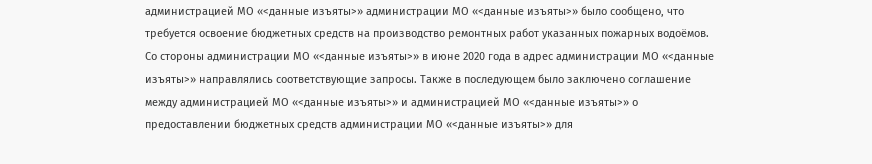администрацией МО «<данные изъяты>» администрации МО «<данные изъяты>» было сообщено, что требуется освоение бюджетных средств на производство ремонтных работ указанных пожарных водоёмов. Со стороны администрации МО «<данные изъяты>» в июне 2020 года в адрес администрации МО «<данные изъяты>» направлялись соответствующие запросы. Также в последующем было заключено соглашение между администрацией МО «<данные изъяты>» и администрацией МО «<данные изъяты>» о предоставлении бюджетных средств администрации МО «<данные изъяты>» для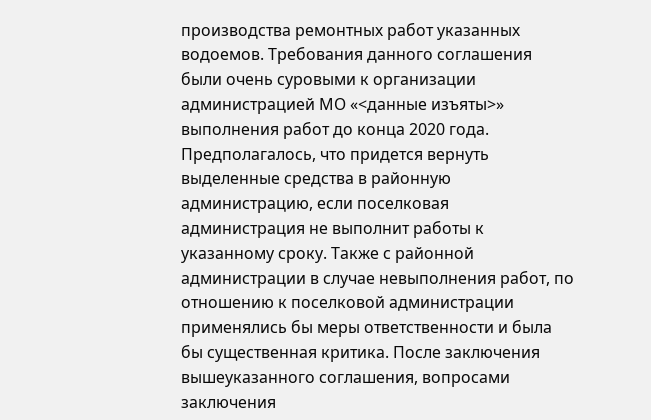производства ремонтных работ указанных водоемов. Требования данного соглашения были очень суровыми к организации администрацией МО «<данные изъяты>» выполнения работ до конца 2020 года. Предполагалось, что придется вернуть выделенные средства в районную администрацию, если поселковая администрация не выполнит работы к указанному сроку. Также с районной администрации в случае невыполнения работ, по отношению к поселковой администрации применялись бы меры ответственности и была бы существенная критика. После заключения вышеуказанного соглашения, вопросами заключения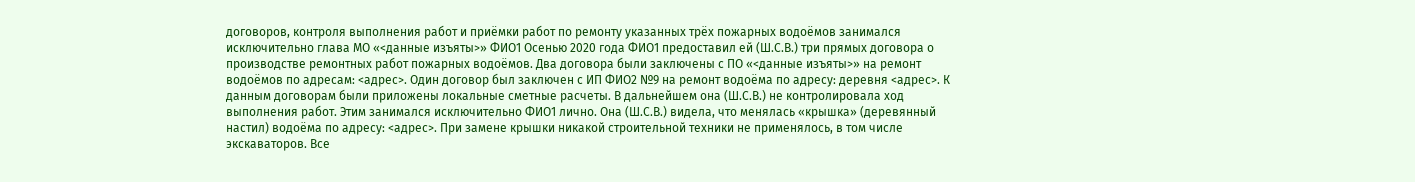договоров, контроля выполнения работ и приёмки работ по ремонту указанных трёх пожарных водоёмов занимался исключительно глава МО «<данные изъяты>» ФИО1 Осенью 2020 года ФИО1 предоставил ей (Ш.С.В.) три прямых договора о производстве ремонтных работ пожарных водоёмов. Два договора были заключены с ПО «<данные изъяты>» на ремонт водоёмов по адресам: <адрес>. Один договор был заключен с ИП ФИО2 №9 на ремонт водоёма по адресу: деревня <адрес>. К данным договорам были приложены локальные сметные расчеты. В дальнейшем она (Ш.С.В.) не контролировала ход выполнения работ. Этим занимался исключительно ФИО1 лично. Она (Ш.С.В.) видела, что менялась «крышка» (деревянный настил) водоёма по адресу: <адрес>. При замене крышки никакой строительной техники не применялось, в том числе экскаваторов. Все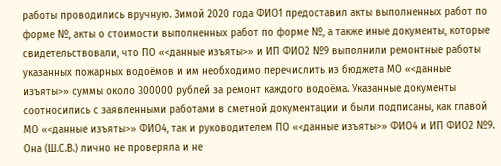работы проводились вручную. Зимой 2020 года ФИО1 предоставил акты выполненных работ по форме №, акты о стоимости выполненных работ по форме №, а также иные документы, которые свидетельствовали, что ПО «<данные изъяты>» и ИП ФИО2 №9 выполнили ремонтные работы указанных пожарных водоёмов и им необходимо перечислить из бюджета МО «<данные изъяты>» суммы около 300000 рублей за ремонт каждого водоёма. Указанные документы соотносились с заявленными работами в сметной документации и были подписаны, как главой МО «<данные изъяты>» ФИО4, так и руководителем ПО «<данные изъяты>» ФИО4 и ИП ФИО2 №9. Она (Ш.С.В.) лично не проверяла и не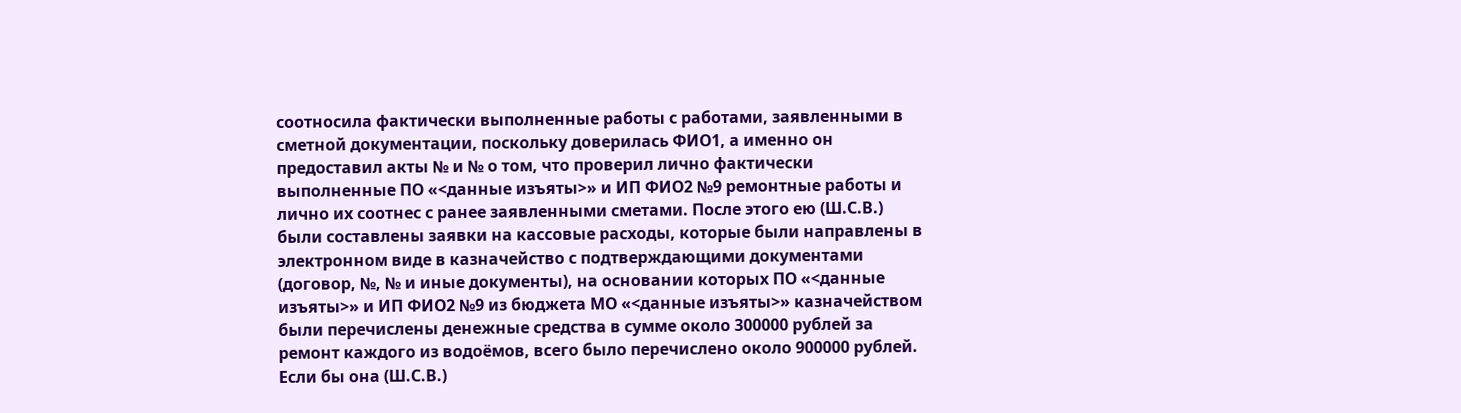соотносила фактически выполненные работы с работами, заявленными в сметной документации, поскольку доверилась ФИО1, а именно он предоставил акты № и № о том, что проверил лично фактически выполненные ПО «<данные изъяты>» и ИП ФИО2 №9 ремонтные работы и лично их соотнес с ранее заявленными сметами. После этого ею (Ш.С.В.) были составлены заявки на кассовые расходы, которые были направлены в электронном виде в казначейство с подтверждающими документами (договор, №, № и иные документы), на основании которых ПО «<данные изъяты>» и ИП ФИО2 №9 из бюджета МО «<данные изъяты>» казначейством были перечислены денежные средства в сумме около 300000 рублей за ремонт каждого из водоёмов, всего было перечислено около 900000 рублей. Если бы она (Ш.С.В.)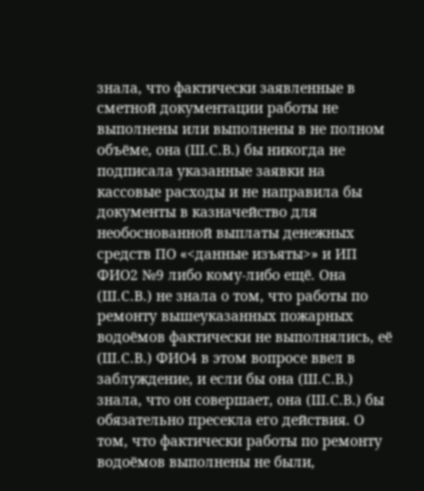знала, что фактически заявленные в сметной документации работы не выполнены или выполнены в не полном объёме, она (Ш.С.В.) бы никогда не подписала указанные заявки на кассовые расходы и не направила бы документы в казначейство для необоснованной выплаты денежных средств ПО «<данные изъяты>» и ИП ФИО2 №9 либо кому-либо ещё. Она (Ш.С.В.) не знала о том, что работы по ремонту вышеуказанных пожарных водоёмов фактически не выполнялись, её (Ш.С.В.) ФИО4 в этом вопросе ввел в заблуждение, и если бы она (Ш.С.В.) знала, что он совершает, она (Ш.С.В.) бы обязательно пресекла его действия. О том, что фактически работы по ремонту водоёмов выполнены не были,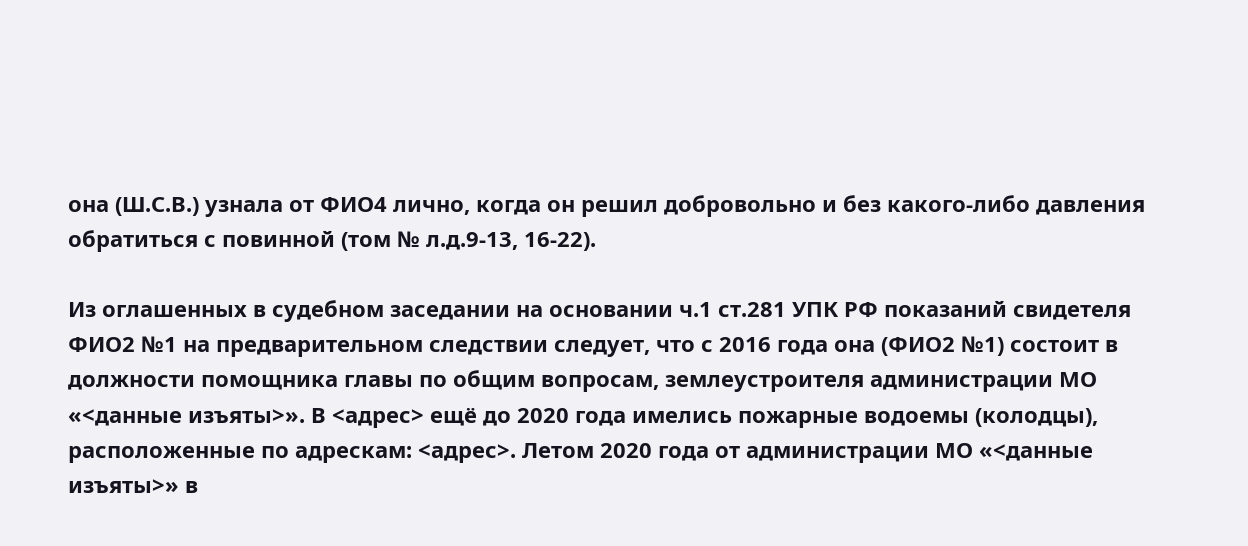она (Ш.С.В.) узнала от ФИО4 лично, когда он решил добровольно и без какого-либо давления обратиться с повинной (том № л.д.9-13, 16-22).

Из оглашенных в судебном заседании на основании ч.1 ст.281 УПК РФ показаний свидетеля ФИО2 №1 на предварительном следствии следует, что с 2016 года она (ФИО2 №1) состоит в должности помощника главы по общим вопросам, землеустроителя администрации МО «<данные изъяты>». В <адрес> ещё до 2020 года имелись пожарные водоемы (колодцы), расположенные по адрескам: <адрес>. Летом 2020 года от администрации МО «<данные изъяты>» в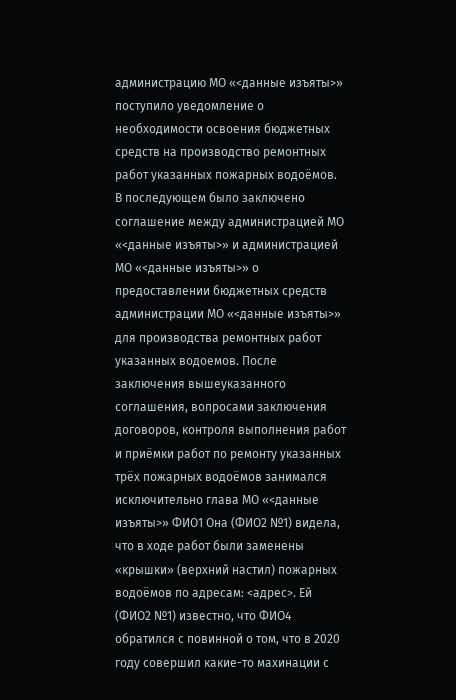администрацию МО «<данные изъяты>» поступило уведомление о необходимости освоения бюджетных средств на производство ремонтных работ указанных пожарных водоёмов. В последующем было заключено соглашение между администрацией МО «<данные изъяты>» и администрацией МО «<данные изъяты>» о предоставлении бюджетных средств администрации МО «<данные изъяты>» для производства ремонтных работ указанных водоемов. После заключения вышеуказанного соглашения, вопросами заключения договоров, контроля выполнения работ и приёмки работ по ремонту указанных трёх пожарных водоёмов занимался исключительно глава МО «<данные изъяты>» ФИО1 Она (ФИО2 №1) видела, что в ходе работ были заменены «крышки» (верхний настил) пожарных водоёмов по адресам: <адрес>. Ей (ФИО2 №1) известно, что ФИО4 обратился с повинной о том, что в 2020 году совершил какие-то махинации с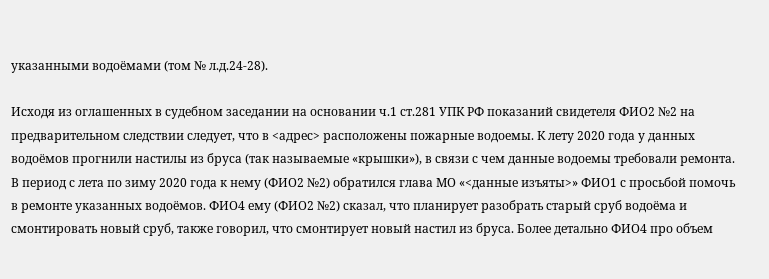указанными водоёмами (том № л.д.24-28).

Исходя из оглашенных в судебном заседании на основании ч.1 ст.281 УПК РФ показаний свидетеля ФИО2 №2 на предварительном следствии следует, что в <адрес> расположены пожарные водоемы. К лету 2020 года у данных водоёмов прогнили настилы из бруса (так называемые «крышки»), в связи с чем данные водоемы требовали ремонта. В период с лета по зиму 2020 года к нему (ФИО2 №2) обратился глава МО «<данные изъяты>» ФИО1 с просьбой помочь в ремонте указанных водоёмов. ФИО4 ему (ФИО2 №2) сказал, что планирует разобрать старый сруб водоёма и смонтировать новый сруб, также говорил, что смонтирует новый настил из бруса. Более детально ФИО4 про объем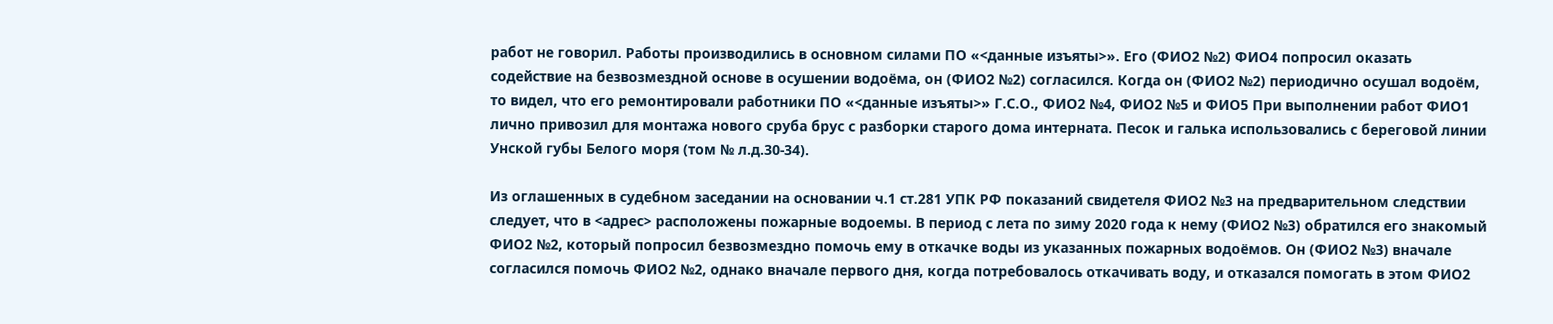работ не говорил. Работы производились в основном силами ПО «<данные изъяты>». Его (ФИО2 №2) ФИО4 попросил оказать содействие на безвозмездной основе в осушении водоёма, он (ФИО2 №2) согласился. Когда он (ФИО2 №2) периодично осушал водоём, то видел, что его ремонтировали работники ПО «<данные изъяты>» Г.С.О., ФИО2 №4, ФИО2 №5 и ФИО5 При выполнении работ ФИО1 лично привозил для монтажа нового сруба брус с разборки старого дома интерната. Песок и галька использовались с береговой линии Унской губы Белого моря (том № л.д.30-34).

Из оглашенных в судебном заседании на основании ч.1 ст.281 УПК РФ показаний свидетеля ФИО2 №3 на предварительном следствии следует, что в <адрес> расположены пожарные водоемы. В период с лета по зиму 2020 года к нему (ФИО2 №3) обратился его знакомый ФИО2 №2, который попросил безвозмездно помочь ему в откачке воды из указанных пожарных водоёмов. Он (ФИО2 №3) вначале согласился помочь ФИО2 №2, однако вначале первого дня, когда потребовалось откачивать воду, и отказался помогать в этом ФИО2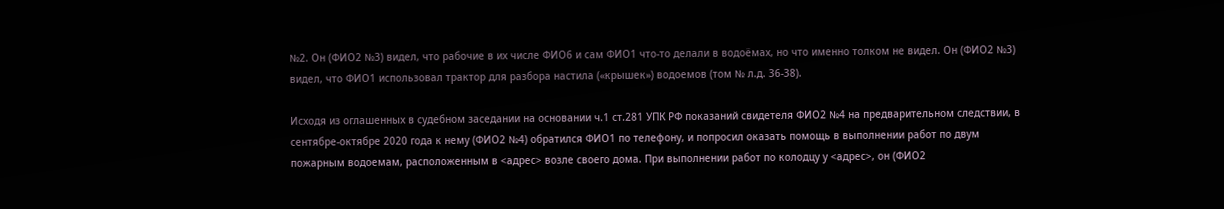№2. Он (ФИО2 №3) видел, что рабочие в их числе ФИО6 и сам ФИО1 что-то делали в водоёмах, но что именно толком не видел. Он (ФИО2 №3) видел, что ФИО1 использовал трактор для разбора настила («крышек») водоемов (том № л.д. 36-38).

Исходя из оглашенных в судебном заседании на основании ч.1 ст.281 УПК РФ показаний свидетеля ФИО2 №4 на предварительном следствии, в сентябре-октябре 2020 года к нему (ФИО2 №4) обратился ФИО1 по телефону, и попросил оказать помощь в выполнении работ по двум пожарным водоемам, расположенным в <адрес> возле своего дома. При выполнении работ по колодцу у <адрес>, он (ФИО2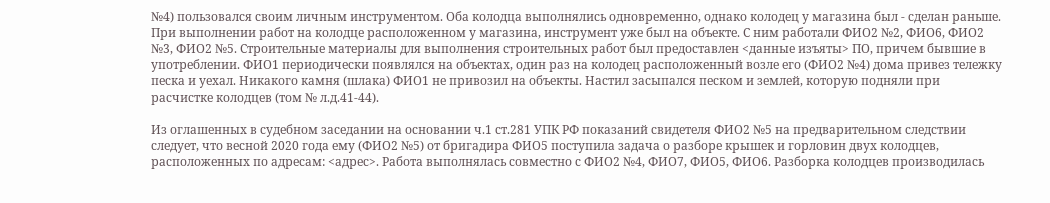№4) пользовался своим личным инструментом. Оба колодца выполнялись одновременно, однако колодец у магазина был - сделан раньше. При выполнении работ на колодце расположенном у магазина, инструмент уже был на объекте. С ним работали ФИО2 №2, ФИО6, ФИО2 №3, ФИО2 №5. Строительные материалы для выполнения строительных работ был предоставлен <данные изъяты> ПО, причем бывшие в употреблении. ФИО1 периодически появлялся на объектах, один раз на колодец расположенный возле его (ФИО2 №4) дома привез тележку песка и уехал. Никакого камня (шлака) ФИО1 не привозил на объекты. Настил засыпался песком и землей, которую подняли при расчистке колодцев (том № л.д.41-44).

Из оглашенных в судебном заседании на основании ч.1 ст.281 УПК РФ показаний свидетеля ФИО2 №5 на предварительном следствии следует, что весной 2020 года ему (ФИО2 №5) от бригадира ФИО5 поступила задача о разборе крышек и горловин двух колодцев, расположенных по адресам: <адрес>. Работа выполнялась совместно с ФИО2 №4, ФИО7, ФИО5, ФИО6. Разборка колодцев производилась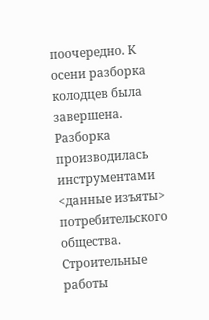поочередно. К осени разборка колодцев была завершена. Разборка производилась инструментами <данные изъяты> потребительского общества. Строительные работы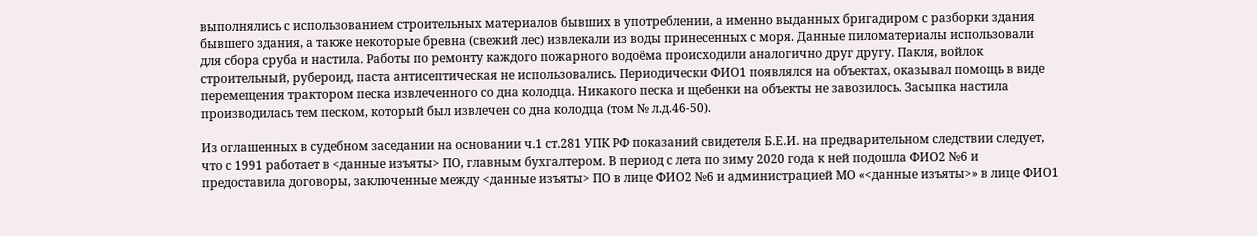выполнялись с использованием строительных материалов бывших в употреблении, а именно выданных бригадиром с разборки здания бывшего здания, а также некоторые бревна (свежий лес) извлекали из воды принесенных с моря. Данные пиломатериалы использовали для сбора сруба и настила. Работы по ремонту каждого пожарного водоёма происходили аналогично друг другу. Пакля, войлок строительный, рубероид, паста антисептическая не использовались. Периодически ФИО1 появлялся на объектах, оказывал помощь в виде перемещения трактором песка извлеченного со дна колодца. Никакого песка и щебенки на объекты не завозилось. Засыпка настила производилась тем песком, который был извлечен со дна колодца (том № л.д.46-50).

Из оглашенных в судебном заседании на основании ч.1 ст.281 УПК РФ показаний свидетеля Б.Е.И. на предварительном следствии следует, что с 1991 работает в <данные изъяты> ПО, главным бухгалтером. В период с лета по зиму 2020 года к ней подошла ФИО2 №6 и предоставила договоры, заключенные между <данные изъяты> ПО в лице ФИО2 №6 и администрацией МО «<данные изъяты>» в лице ФИО1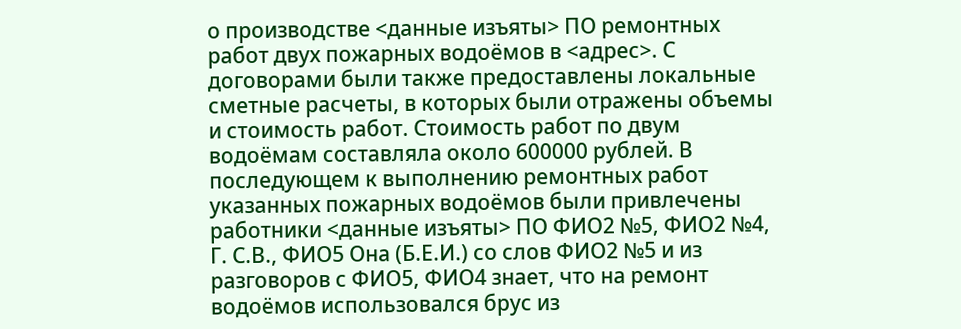о производстве <данные изъяты> ПО ремонтных работ двух пожарных водоёмов в <адрес>. С договорами были также предоставлены локальные сметные расчеты, в которых были отражены объемы и стоимость работ. Стоимость работ по двум водоёмам составляла около 600000 рублей. В последующем к выполнению ремонтных работ указанных пожарных водоёмов были привлечены работники <данные изъяты> ПО ФИО2 №5, ФИО2 №4, Г. С.В., ФИО5 Она (Б.Е.И.) со слов ФИО2 №5 и из разговоров с ФИО5, ФИО4 знает, что на ремонт водоёмов использовался брус из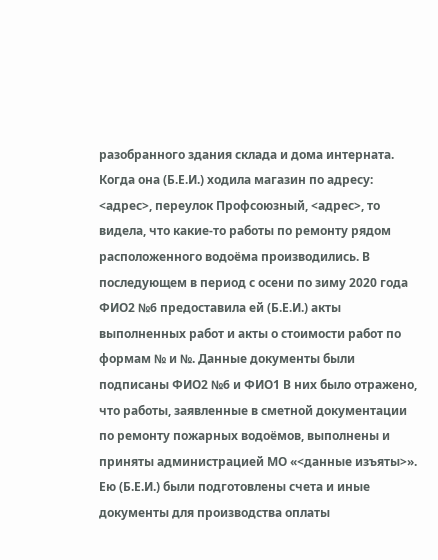разобранного здания склада и дома интерната. Когда она (Б.Е.И.) ходила магазин по адресу: <адрес>, переулок Профсоюзный, <адрес>, то видела, что какие-то работы по ремонту рядом расположенного водоёма производились. В последующем в период с осени по зиму 2020 года ФИО2 №6 предоставила ей (Б.Е.И.) акты выполненных работ и акты о стоимости работ по формам № и №. Данные документы были подписаны ФИО2 №6 и ФИО1 В них было отражено, что работы, заявленные в сметной документации по ремонту пожарных водоёмов, выполнены и приняты администрацией МО «<данные изъяты>». Ею (Б.Е.И.) были подготовлены счета и иные документы для производства оплаты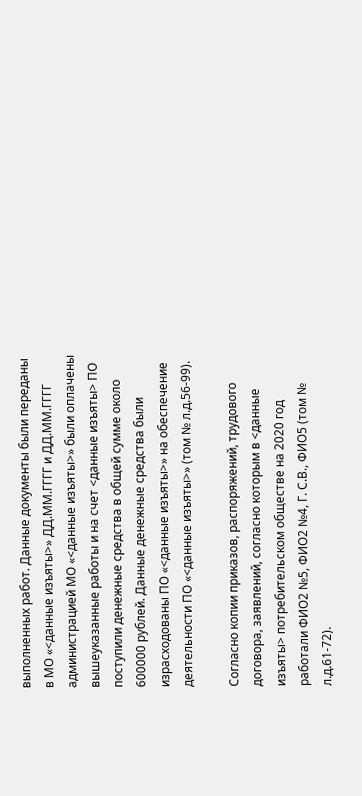выполненных работ. Данные документы были переданы в МО «<данные изъяты>» ДД.ММ.ГГГГ и ДД.ММ.ГГГГ администрацией МО «<данные изъяты>» были оплачены вышеуказанные работы и на счет <данные изъяты> ПО поступили денежные средства в общей сумме около 600000 рублей. Данные денежные средства были израсходованы ПО «<данные изъяты>» на обеспечение деятельности ПО «<данные изъяты>» (том № л.д.56-99).

Согласно копии приказов, распоряжений, трудового договора, заявлений, согласно которым в <данные изъяты> потребительском обществе на 2020 год работали ФИО2 №5, ФИО2 №4, Г. С.В., ФИО5 (том № л.д.61-72).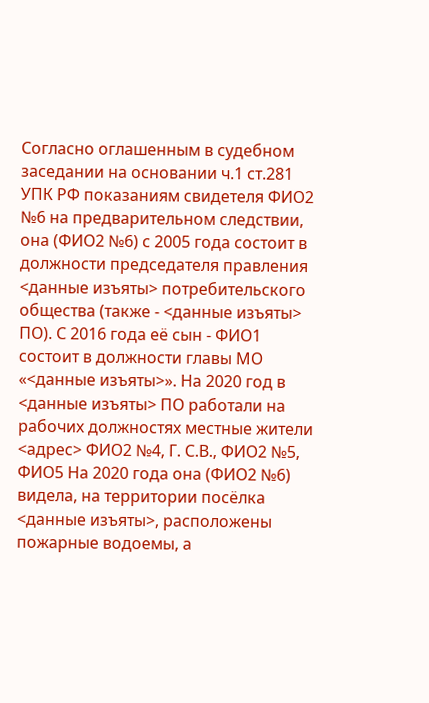Согласно оглашенным в судебном заседании на основании ч.1 ст.281 УПК РФ показаниям свидетеля ФИО2 №6 на предварительном следствии, она (ФИО2 №6) с 2005 года состоит в должности председателя правления <данные изъяты> потребительского общества (также - <данные изъяты> ПО). С 2016 года её сын - ФИО1 состоит в должности главы МО «<данные изъяты>». На 2020 год в <данные изъяты> ПО работали на рабочих должностях местные жители <адрес> ФИО2 №4, Г. С.В., ФИО2 №5, ФИО5 На 2020 года она (ФИО2 №6) видела, на территории посёлка <данные изъяты>, расположены пожарные водоемы, а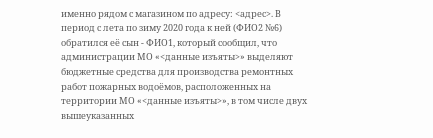именно рядом с магазином по адресу: <адрес>. В период с лета по зиму 2020 года к ней (ФИО2 №6) обратился её сын - ФИО1, который сообщил, что администрации МО «<данные изъяты>» выделяют бюджетные средства для производства ремонтных работ пожарных водоёмов, расположенных на территории МО «<данные изъяты>», в том числе двух вышеуказанных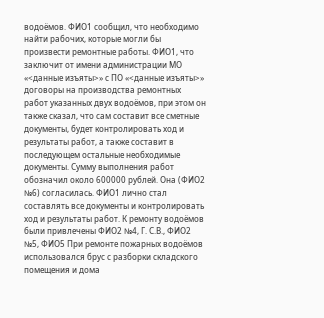водоёмов. ФИО1 сообщил, что необходимо найти рабочих, которые могли бы произвести ремонтные работы. ФИО1, что заключит от имени администрации МО «<данные изъяты>» с ПО «<данные изъяты>» договоры на производства ремонтных работ указанных двух водоёмов, при этом он также сказал, что сам составит все сметные документы, будет контролировать ход и результаты работ, а также составит в последующем остальные необходимые документы. Сумму выполнения работ обозначил около 600000 рублей. Она (ФИО2 №6) согласилась. ФИО1 лично стал составлять все документы и контролировать ход и результаты работ. К ремонту водоёмов были привлечены ФИО2 №4, Г. С.В., ФИО2 №5, ФИО5 При ремонте пожарных водоёмов использовался брус с разборки складского помещения и дома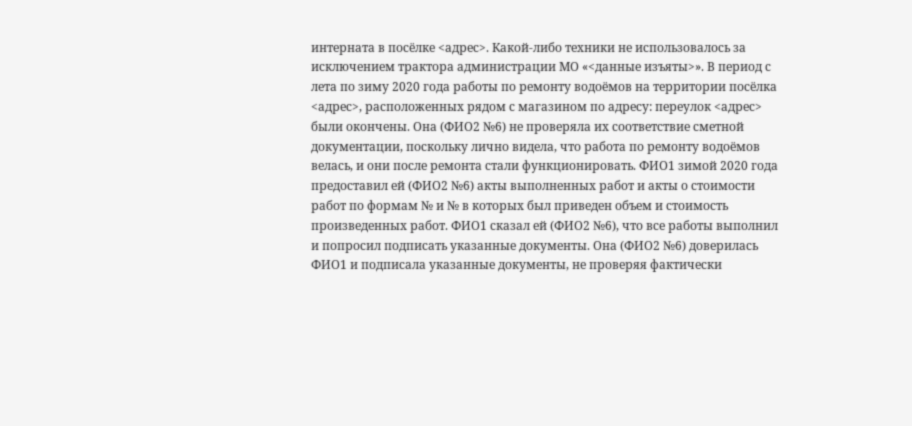интерната в посёлке <адрес>. Какой-либо техники не использовалось за исключением трактора администрации МО «<данные изъяты>». В период с лета по зиму 2020 года работы по ремонту водоёмов на территории посёлка <адрес>, расположенных рядом с магазином по адресу: переулок <адрес> были окончены. Она (ФИО2 №6) не проверяла их соответствие сметной документации, поскольку лично видела, что работа по ремонту водоёмов велась, и они после ремонта стали функционировать. ФИО1 зимой 2020 года предоставил ей (ФИО2 №6) акты выполненных работ и акты о стоимости работ по формам № и № в которых был приведен объем и стоимость произведенных работ. ФИО1 сказал ей (ФИО2 №6), что все работы выполнил и попросил подписать указанные документы. Она (ФИО2 №6) доверилась ФИО1 и подписала указанные документы, не проверяя фактически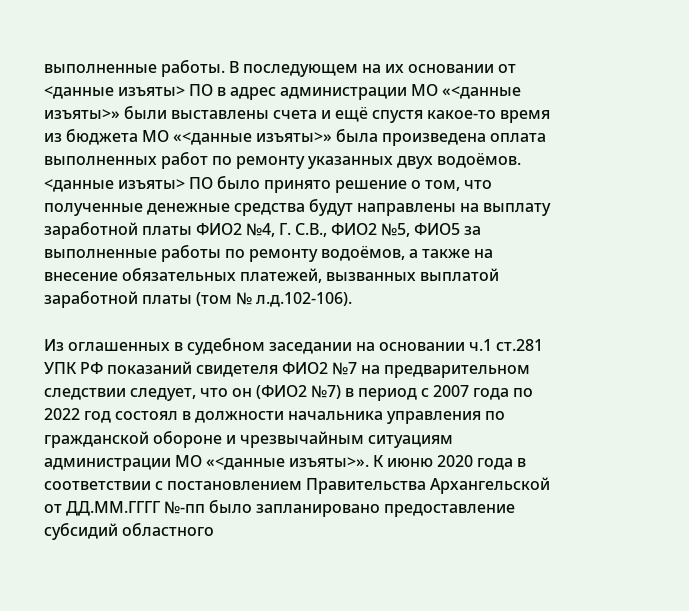выполненные работы. В последующем на их основании от <данные изъяты> ПО в адрес администрации МО «<данные изъяты>» были выставлены счета и ещё спустя какое-то время из бюджета МО «<данные изъяты>» была произведена оплата выполненных работ по ремонту указанных двух водоёмов. <данные изъяты> ПО было принято решение о том, что полученные денежные средства будут направлены на выплату заработной платы ФИО2 №4, Г. С.В., ФИО2 №5, ФИО5 за выполненные работы по ремонту водоёмов, а также на внесение обязательных платежей, вызванных выплатой заработной платы (том № л.д.102-106).

Из оглашенных в судебном заседании на основании ч.1 ст.281 УПК РФ показаний свидетеля ФИО2 №7 на предварительном следствии следует, что он (ФИО2 №7) в период с 2007 года по 2022 год состоял в должности начальника управления по гражданской обороне и чрезвычайным ситуациям администрации МО «<данные изъяты>». К июню 2020 года в соответствии с постановлением Правительства Архангельской от ДД.ММ.ГГГГ №-пп было запланировано предоставление субсидий областного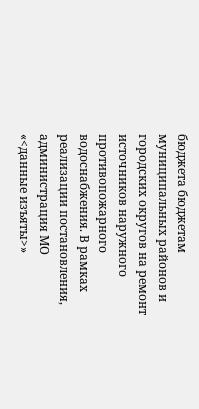бюджета бюджетам муниципальных районов и городских округов на ремонт источников наружного противопожарного водоснабжения. В рамках реализации постановления, администрация МО «<данные изъяты>»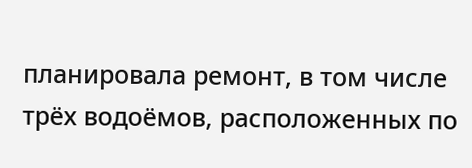планировала ремонт, в том числе трёх водоёмов, расположенных по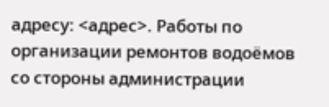адресу: <адрес>. Работы по организации ремонтов водоёмов со стороны администрации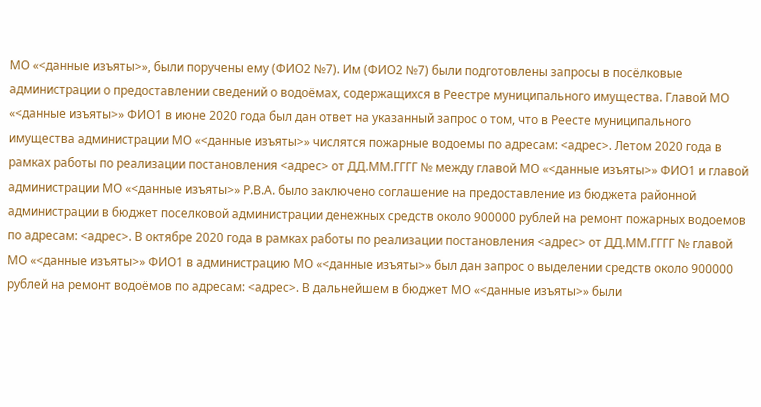МО «<данные изъяты>», были поручены ему (ФИО2 №7). Им (ФИО2 №7) были подготовлены запросы в посёлковые администрации о предоставлении сведений о водоёмах, содержащихся в Реестре муниципального имущества. Главой МО «<данные изъяты>» ФИО1 в июне 2020 года был дан ответ на указанный запрос о том, что в Реесте муниципального имущества администрации МО «<данные изъяты>» числятся пожарные водоемы по адресам: <адрес>. Летом 2020 года в рамках работы по реализации постановления <адрес> от ДД.ММ.ГГГГ № между главой МО «<данные изъяты>» ФИО1 и главой администрации МО «<данные изъяты>» Р.В.А. было заключено соглашение на предоставление из бюджета районной администрации в бюджет поселковой администрации денежных средств около 900000 рублей на ремонт пожарных водоемов по адресам: <адрес>. В октябре 2020 года в рамках работы по реализации постановления <адрес> от ДД.ММ.ГГГГ № главой МО «<данные изъяты>» ФИО1 в администрацию МО «<данные изъяты>» был дан запрос о выделении средств около 900000 рублей на ремонт водоёмов по адресам: <адрес>. В дальнейшем в бюджет МО «<данные изъяты>» были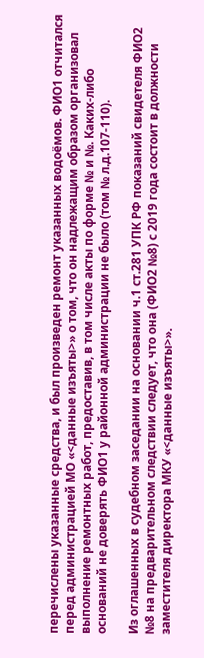перечислены указанные средства, и был произведен ремонт указанных водоёмов. ФИО1 отчитался перед администрацией МО «<данные изъяты>» о том, что он надлежащим образом организовал выполнение ремонтных работ, предоставив, в том числе акты по форме № и №. Каких-либо оснований не доверять ФИО1 у районной администрации не было (том № л.д.107-110).

Из оглашенных в судебном заседании на основании ч.1 ст.281 УПК РФ показаний свидетеля ФИО2 №8 на предварительном следствии следует, что она (ФИО2 №8) с 2019 года состоит в должности заместителя директора МКУ «<данные изъяты>».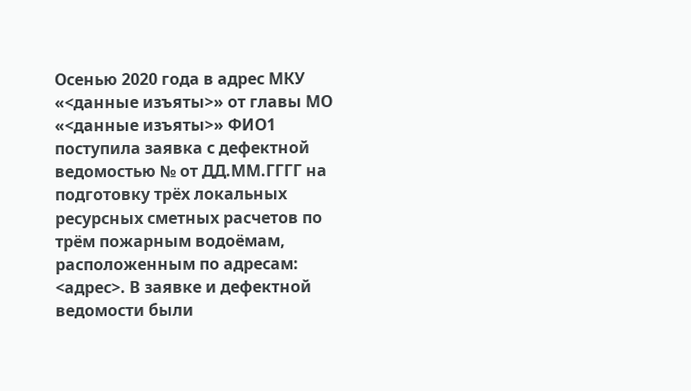Осенью 2020 года в адрес МКУ «<данные изъяты>» от главы МО «<данные изъяты>» ФИО1 поступила заявка с дефектной ведомостью № от ДД.ММ.ГГГГ на подготовку трёх локальных ресурсных сметных расчетов по трём пожарным водоёмам, расположенным по адресам: <адрес>. В заявке и дефектной ведомости были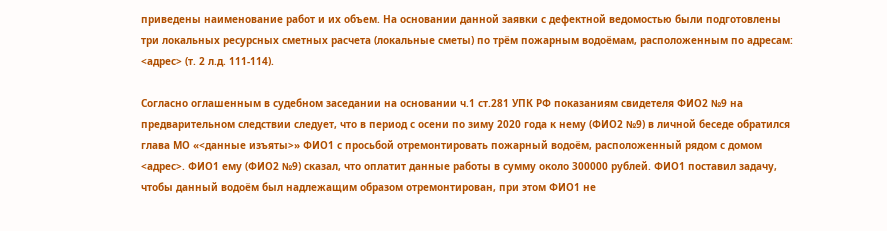приведены наименование работ и их объем. На основании данной заявки с дефектной ведомостью были подготовлены три локальных ресурсных сметных расчета (локальные сметы) по трём пожарным водоёмам, расположенным по адресам: <адрес> (т. 2 л.д. 111-114).

Согласно оглашенным в судебном заседании на основании ч.1 ст.281 УПК РФ показаниям свидетеля ФИО2 №9 на предварительном следствии следует, что в период с осени по зиму 2020 года к нему (ФИО2 №9) в личной беседе обратился глава МО «<данные изъяты>» ФИО1 с просьбой отремонтировать пожарный водоём, расположенный рядом с домом <адрес>. ФИО1 ему (ФИО2 №9) сказал, что оплатит данные работы в сумму около 300000 рублей. ФИО1 поставил задачу, чтобы данный водоём был надлежащим образом отремонтирован, при этом ФИО1 не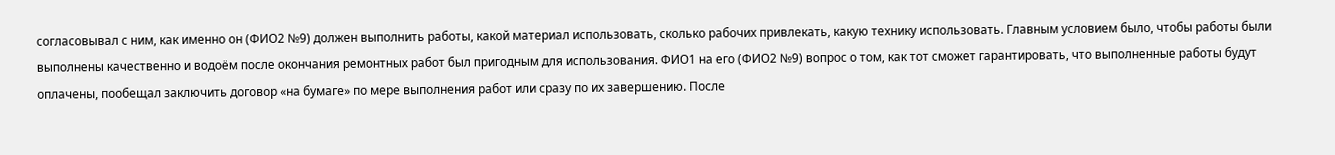согласовывал с ним, как именно он (ФИО2 №9) должен выполнить работы, какой материал использовать, сколько рабочих привлекать, какую технику использовать. Главным условием было, чтобы работы были выполнены качественно и водоём после окончания ремонтных работ был пригодным для использования. ФИО1 на его (ФИО2 №9) вопрос о том, как тот сможет гарантировать, что выполненные работы будут оплачены, пообещал заключить договор «на бумаге» по мере выполнения работ или сразу по их завершению. После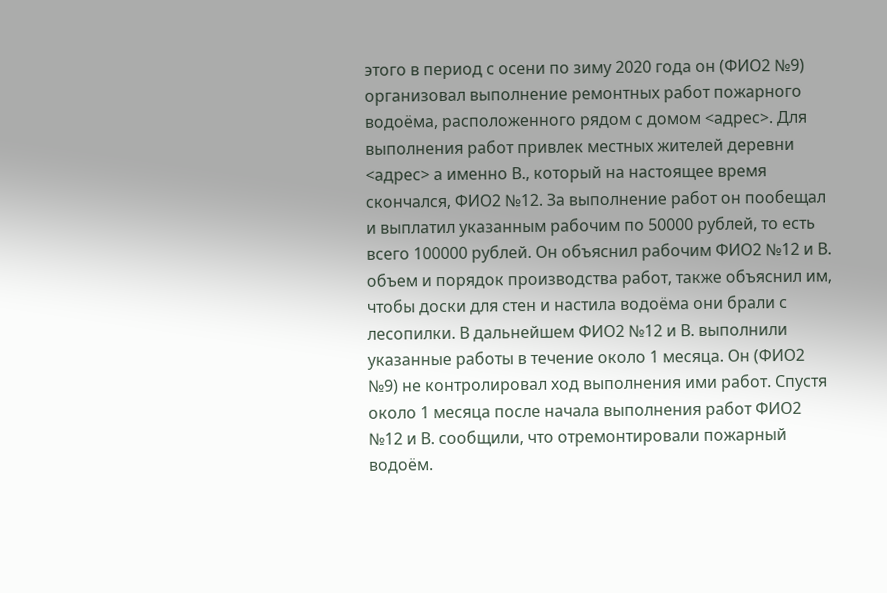этого в период с осени по зиму 2020 года он (ФИО2 №9) организовал выполнение ремонтных работ пожарного водоёма, расположенного рядом с домом <адрес>. Для выполнения работ привлек местных жителей деревни <адрес> а именно В., который на настоящее время скончался, ФИО2 №12. За выполнение работ он пообещал и выплатил указанным рабочим по 50000 рублей, то есть всего 100000 рублей. Он объяснил рабочим ФИО2 №12 и В. объем и порядок производства работ, также объяснил им, чтобы доски для стен и настила водоёма они брали с лесопилки. В дальнейшем ФИО2 №12 и В. выполнили указанные работы в течение около 1 месяца. Он (ФИО2 №9) не контролировал ход выполнения ими работ. Спустя около 1 месяца после начала выполнения работ ФИО2 №12 и В. сообщили, что отремонтировали пожарный водоём.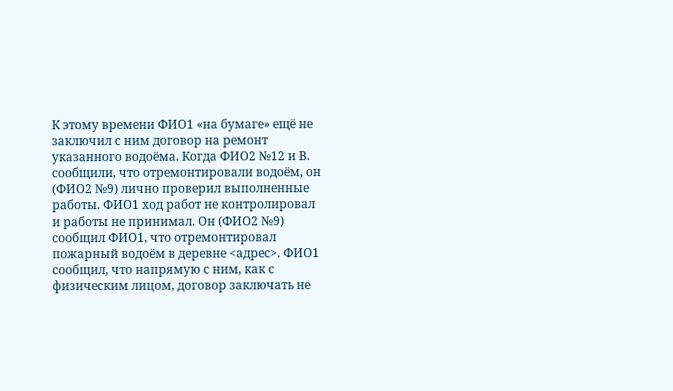К этому времени ФИО1 «на бумаге» ещё не заключил с ним договор на ремонт указанного водоёма. Когда ФИО2 №12 и В. сообщили, что отремонтировали водоём, он (ФИО2 №9) лично проверил выполненные работы. ФИО1 ход работ не контролировал и работы не принимал. Он (ФИО2 №9) сообщил ФИО1, что отремонтировал пожарный водоём в деревне <адрес>. ФИО1 сообщил, что напрямую с ним, как с физическим лицом, договор заключать не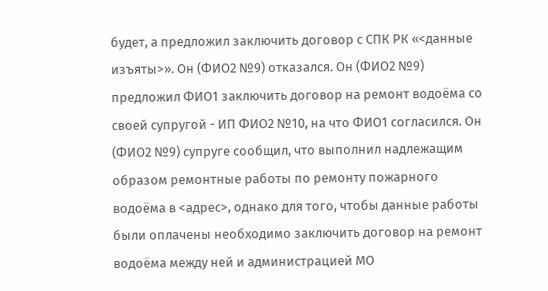будет, а предложил заключить договор с СПК РК «<данные изъяты>». Он (ФИО2 №9) отказался. Он (ФИО2 №9) предложил ФИО1 заключить договор на ремонт водоёма со своей супругой - ИП ФИО2 №10, на что ФИО1 согласился. Он (ФИО2 №9) супруге сообщил, что выполнил надлежащим образом ремонтные работы по ремонту пожарного водоёма в <адрес>, однако для того, чтобы данные работы были оплачены необходимо заключить договор на ремонт водоёма между ней и администрацией МО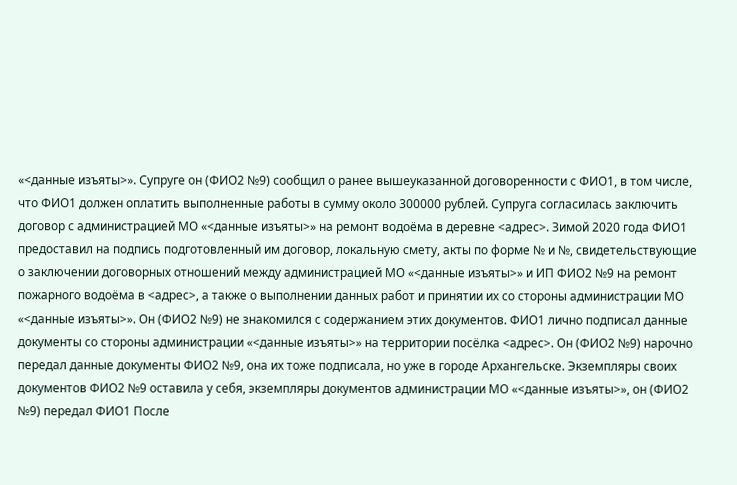«<данные изъяты>». Супруге он (ФИО2 №9) сообщил о ранее вышеуказанной договоренности с ФИО1, в том числе, что ФИО1 должен оплатить выполненные работы в сумму около 300000 рублей. Супруга согласилась заключить договор с администрацией МО «<данные изъяты>» на ремонт водоёма в деревне <адрес>. Зимой 2020 года ФИО1 предоставил на подпись подготовленный им договор, локальную смету, акты по форме № и №, свидетельствующие о заключении договорных отношений между администрацией МО «<данные изъяты>» и ИП ФИО2 №9 на ремонт пожарного водоёма в <адрес>, а также о выполнении данных работ и принятии их со стороны администрации МО «<данные изъяты>». Он (ФИО2 №9) не знакомился с содержанием этих документов. ФИО1 лично подписал данные документы со стороны администрации «<данные изъяты>» на территории посёлка <адрес>. Он (ФИО2 №9) нарочно передал данные документы ФИО2 №9, она их тоже подписала, но уже в городе Архангельске. Экземпляры своих документов ФИО2 №9 оставила у себя, экземпляры документов администрации МО «<данные изъяты>», он (ФИО2 №9) передал ФИО1 После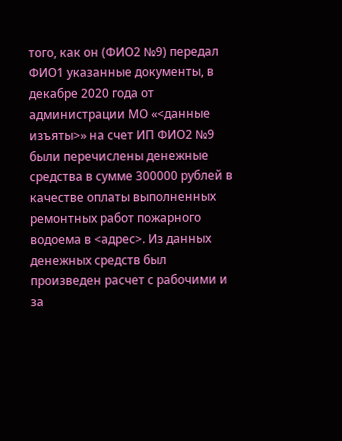того, как он (ФИО2 №9) передал ФИО1 указанные документы, в декабре 2020 года от администрации МО «<данные изъяты>» на счет ИП ФИО2 №9 были перечислены денежные средства в сумме 300000 рублей в качестве оплаты выполненных ремонтных работ пожарного водоема в <адрес>. Из данных денежных средств был произведен расчет с рабочими и за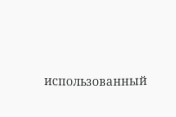использованный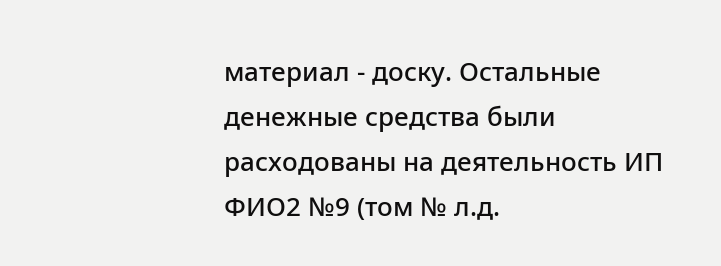материал - доску. Остальные денежные средства были расходованы на деятельность ИП ФИО2 №9 (том № л.д.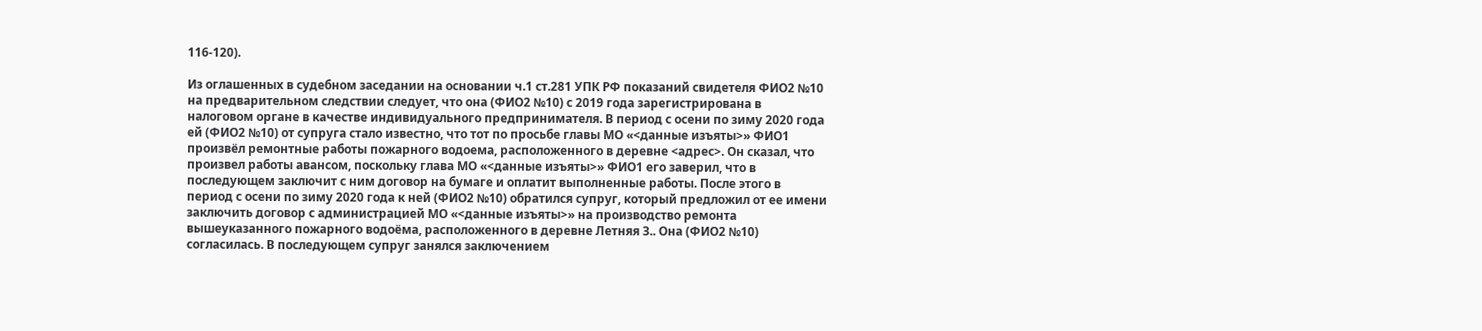116-120).

Из оглашенных в судебном заседании на основании ч.1 ст.281 УПК РФ показаний свидетеля ФИО2 №10 на предварительном следствии следует, что она (ФИО2 №10) с 2019 года зарегистрирована в налоговом органе в качестве индивидуального предпринимателя. В период с осени по зиму 2020 года ей (ФИО2 №10) от супруга стало известно, что тот по просьбе главы МО «<данные изъяты>» ФИО1 произвёл ремонтные работы пожарного водоема, расположенного в деревне <адрес>. Он сказал, что произвел работы авансом, поскольку глава МО «<данные изъяты>» ФИО1 его заверил, что в последующем заключит с ним договор на бумаге и оплатит выполненные работы. После этого в период с осени по зиму 2020 года к ней (ФИО2 №10) обратился супруг, который предложил от ее имени заключить договор с администрацией МО «<данные изъяты>» на производство ремонта вышеуказанного пожарного водоёма, расположенного в деревне Летняя З.. Она (ФИО2 №10) согласилась. В последующем супруг занялся заключением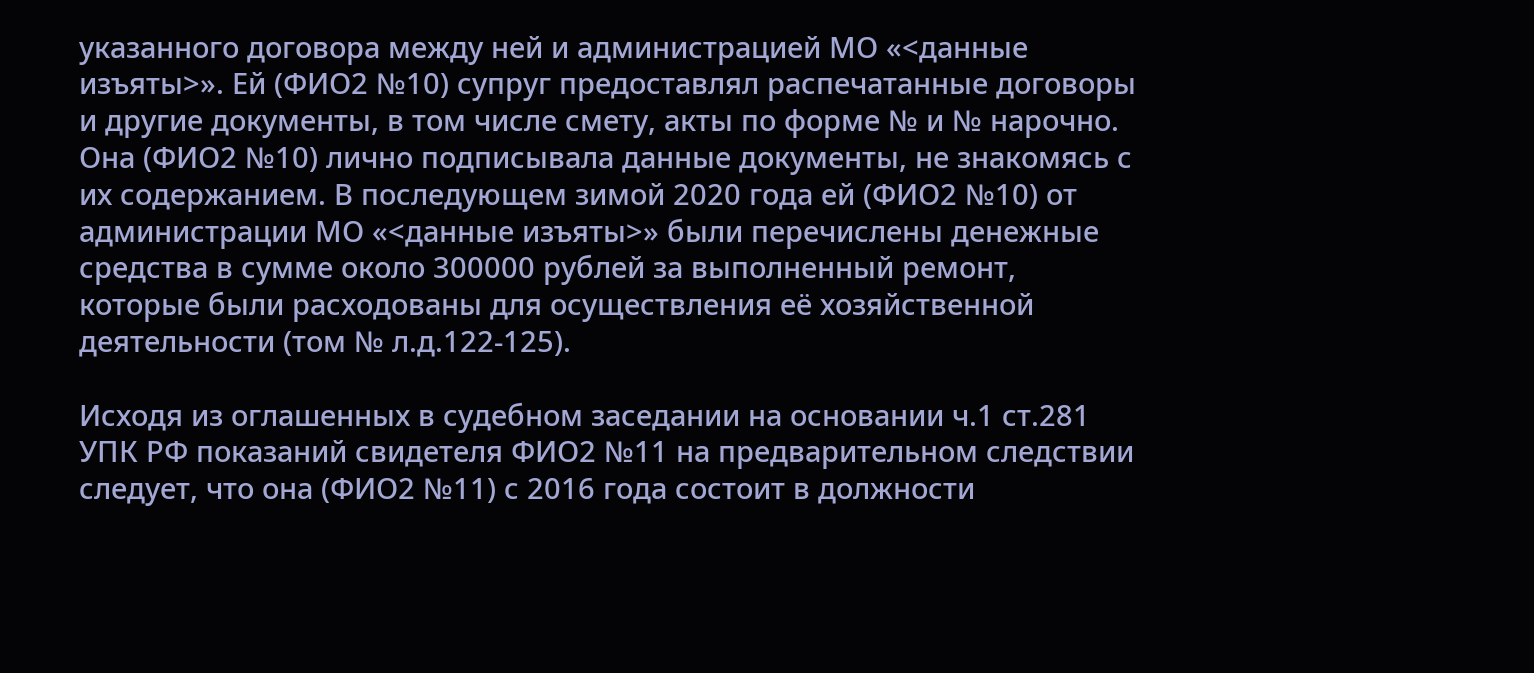указанного договора между ней и администрацией МО «<данные изъяты>». Ей (ФИО2 №10) супруг предоставлял распечатанные договоры и другие документы, в том числе смету, акты по форме № и № нарочно. Она (ФИО2 №10) лично подписывала данные документы, не знакомясь с их содержанием. В последующем зимой 2020 года ей (ФИО2 №10) от администрации МО «<данные изъяты>» были перечислены денежные средства в сумме около 300000 рублей за выполненный ремонт, которые были расходованы для осуществления её хозяйственной деятельности (том № л.д.122-125).

Исходя из оглашенных в судебном заседании на основании ч.1 ст.281 УПК РФ показаний свидетеля ФИО2 №11 на предварительном следствии следует, что она (ФИО2 №11) с 2016 года состоит в должности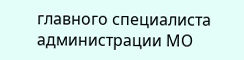главного специалиста администрации МО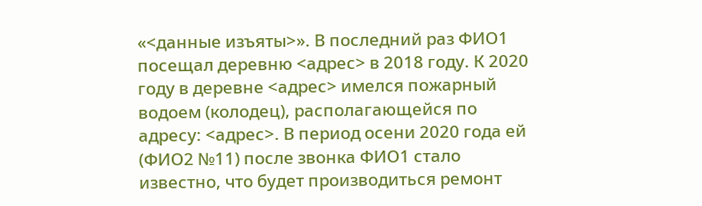«<данные изъяты>». В последний раз ФИО1 посещал деревню <адрес> в 2018 году. К 2020 году в деревне <адрес> имелся пожарный водоем (колодец), располагающейся по адресу: <адрес>. В период осени 2020 года ей (ФИО2 №11) после звонка ФИО1 стало известно, что будет производиться ремонт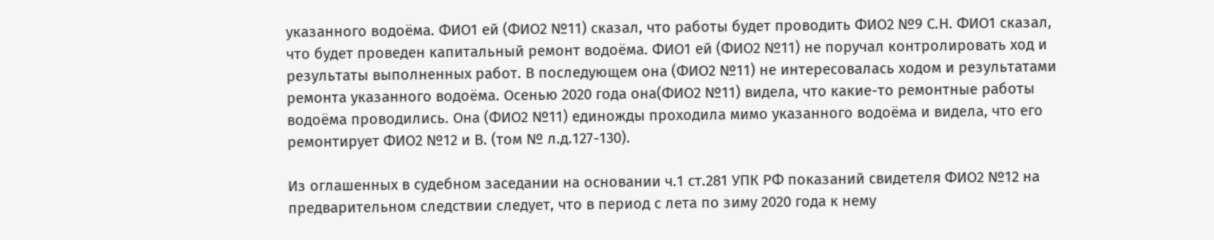указанного водоёма. ФИО1 ей (ФИО2 №11) сказал, что работы будет проводить ФИО2 №9 С.Н. ФИО1 сказал, что будет проведен капитальный ремонт водоёма. ФИО1 ей (ФИО2 №11) не поручал контролировать ход и результаты выполненных работ. В последующем она (ФИО2 №11) не интересовалась ходом и результатами ремонта указанного водоёма. Осенью 2020 года она(ФИО2 №11) видела, что какие-то ремонтные работы водоёма проводились. Она (ФИО2 №11) единожды проходила мимо указанного водоёма и видела, что его ремонтирует ФИО2 №12 и В. (том № л.д.127-130).

Из оглашенных в судебном заседании на основании ч.1 ст.281 УПК РФ показаний свидетеля ФИО2 №12 на предварительном следствии следует, что в период с лета по зиму 2020 года к нему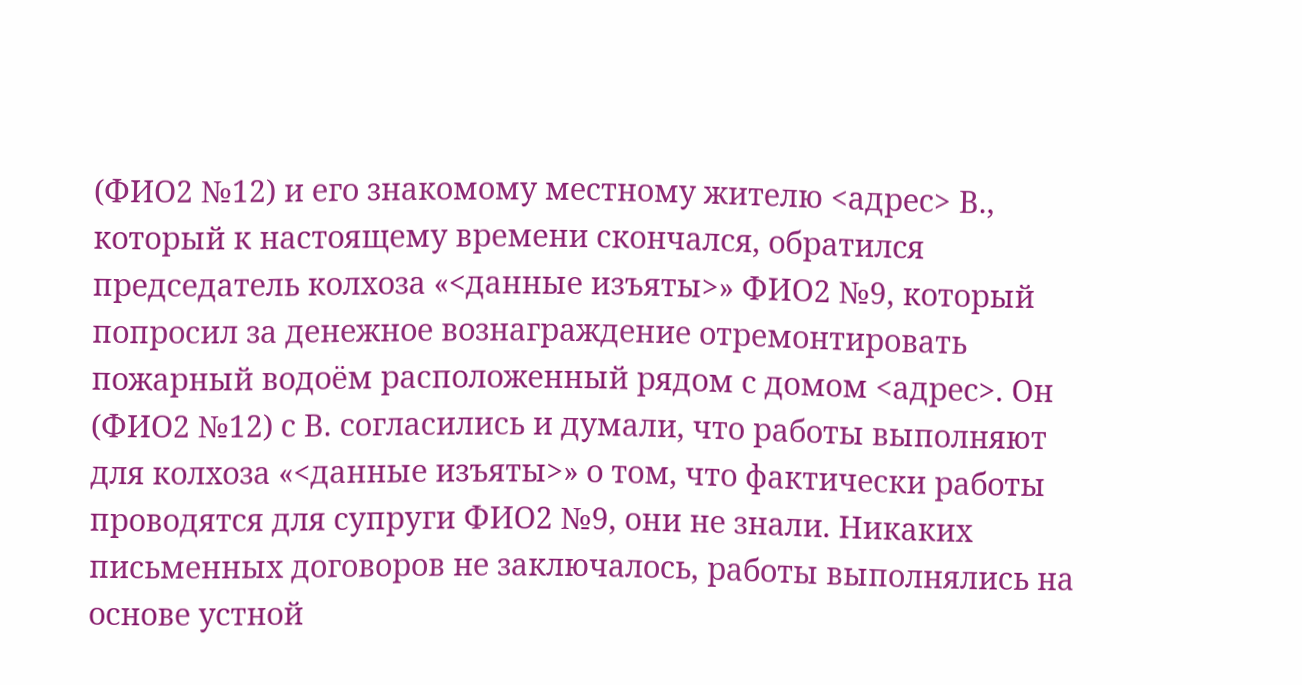(ФИО2 №12) и его знакомому местному жителю <адрес> В., который к настоящему времени скончался, обратился председатель колхоза «<данные изъяты>» ФИО2 №9, который попросил за денежное вознаграждение отремонтировать пожарный водоём расположенный рядом с домом <адрес>. Он (ФИО2 №12) с В. согласились и думали, что работы выполняют для колхоза «<данные изъяты>» о том, что фактически работы проводятся для супруги ФИО2 №9, они не знали. Никаких письменных договоров не заключалось, работы выполнялись на основе устной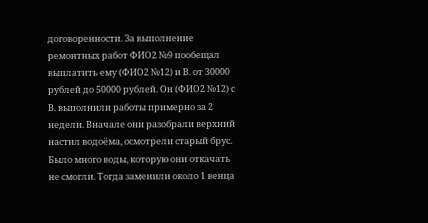договоренности. За выполнение ремонтных работ ФИО2 №9 пообещал выплатить ему (ФИО2 №12) и В. от 30000 рублей до 50000 рублей. Он (ФИО2 №12) с В. выполнили работы примерно за 2 недели. Вначале они разобрали верхний настил водоёма, осмотрели старый брус. Было много воды, которую они откачать не смогли. Тогда заменили около 1 венца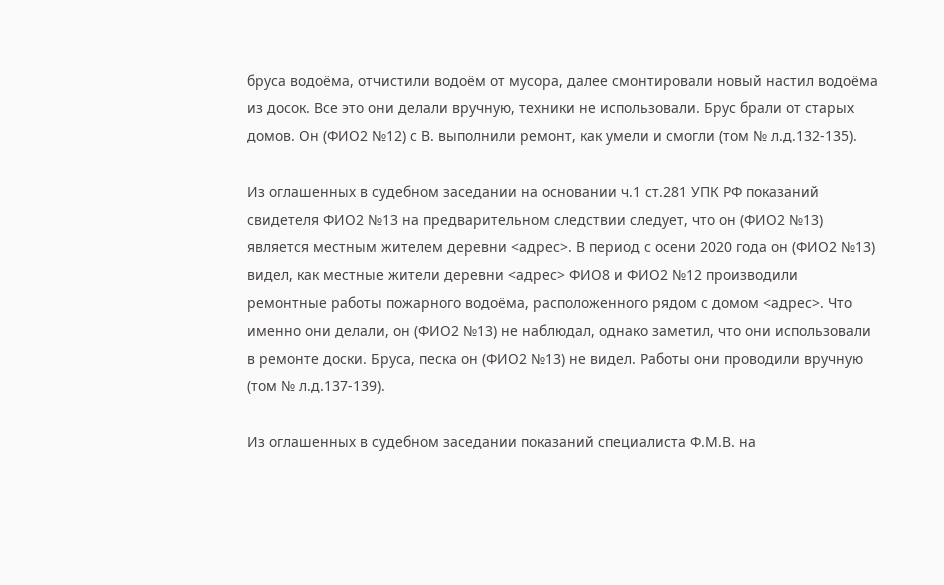бруса водоёма, отчистили водоём от мусора, далее смонтировали новый настил водоёма из досок. Все это они делали вручную, техники не использовали. Брус брали от старых домов. Он (ФИО2 №12) с В. выполнили ремонт, как умели и смогли (том № л.д.132-135).

Из оглашенных в судебном заседании на основании ч.1 ст.281 УПК РФ показаний свидетеля ФИО2 №13 на предварительном следствии следует, что он (ФИО2 №13) является местным жителем деревни <адрес>. В период с осени 2020 года он (ФИО2 №13) видел, как местные жители деревни <адрес> ФИО8 и ФИО2 №12 производили ремонтные работы пожарного водоёма, расположенного рядом с домом <адрес>. Что именно они делали, он (ФИО2 №13) не наблюдал, однако заметил, что они использовали в ремонте доски. Бруса, песка он (ФИО2 №13) не видел. Работы они проводили вручную (том № л.д.137-139).

Из оглашенных в судебном заседании показаний специалиста Ф.М.В. на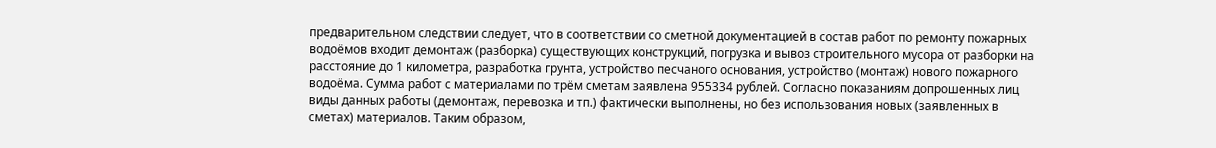предварительном следствии следует, что в соответствии со сметной документацией в состав работ по ремонту пожарных водоёмов входит демонтаж (разборка) существующих конструкций, погрузка и вывоз строительного мусора от разборки на расстояние до 1 километра, разработка грунта, устройство песчаного основания, устройство (монтаж) нового пожарного водоёма. Сумма работ с материалами по трём сметам заявлена 955334 рублей. Согласно показаниям допрошенных лиц виды данных работы (демонтаж, перевозка и тп.) фактически выполнены, но без использования новых (заявленных в сметах) материалов. Таким образом,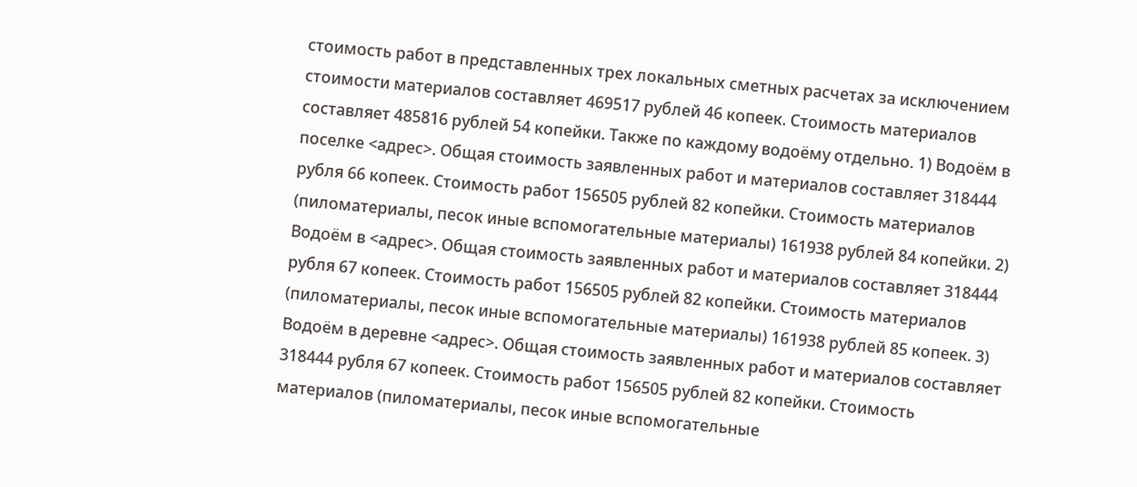стоимость работ в представленных трех локальных сметных расчетах за исключением стоимости материалов составляет 469517 рублей 46 копеек. Стоимость материалов составляет 485816 рублей 54 копейки. Также по каждому водоёму отдельно. 1) Водоём в поселке <адрес>. Общая стоимость заявленных работ и материалов составляет 318444 рубля 66 копеек. Стоимость работ 156505 рублей 82 копейки. Стоимость материалов (пиломатериалы, песок иные вспомогательные материалы) 161938 рублей 84 копейки. 2) Водоём в <адрес>. Общая стоимость заявленных работ и материалов составляет 318444 рубля 67 копеек. Стоимость работ 156505 рублей 82 копейки. Стоимость материалов (пиломатериалы, песок иные вспомогательные материалы) 161938 рублей 85 копеек. 3) Водоём в деревне <адрес>. Общая стоимость заявленных работ и материалов составляет 318444 рубля 67 копеек. Стоимость работ 156505 рублей 82 копейки. Стоимость материалов (пиломатериалы, песок иные вспомогательные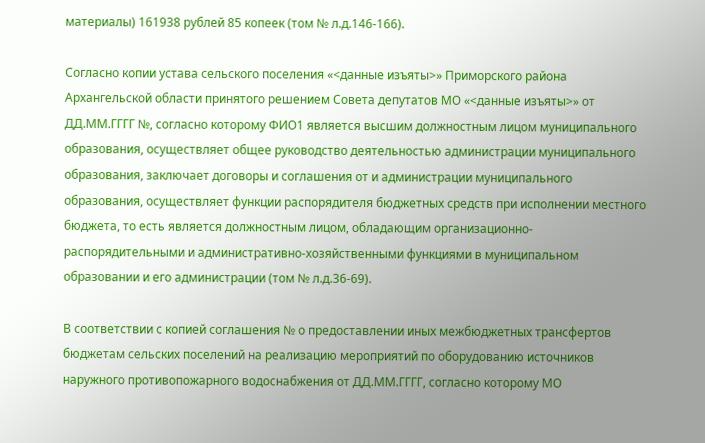материалы) 161938 рублей 85 копеек (том № л.д.146-166).

Согласно копии устава сельского поселения «<данные изъяты>» Приморского района Архангельской области принятого решением Совета депутатов МО «<данные изъяты>» от ДД.ММ.ГГГГ №, согласно которому ФИО1 является высшим должностным лицом муниципального образования, осуществляет общее руководство деятельностью администрации муниципального образования, заключает договоры и соглашения от и администрации муниципального образования, осуществляет функции распорядителя бюджетных средств при исполнении местного бюджета, то есть является должностным лицом, обладающим организационно-распорядительными и административно-хозяйственными функциями в муниципальном образовании и его администрации (том № л.д.36-69).

В соответствии с копией соглашения № о предоставлении иных межбюджетных трансфертов бюджетам сельских поселений на реализацию мероприятий по оборудованию источников наружного противопожарного водоснабжения от ДД.ММ.ГГГГ, согласно которому МО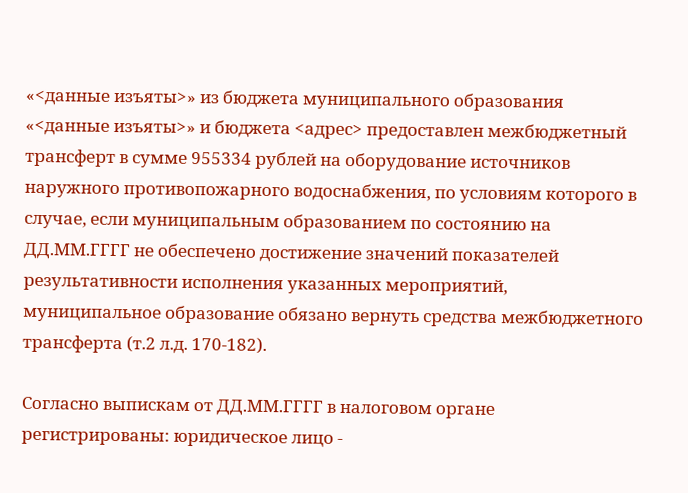«<данные изъяты>» из бюджета муниципального образования «<данные изъяты>» и бюджета <адрес> предоставлен межбюджетный трансферт в сумме 955334 рублей на оборудование источников наружного противопожарного водоснабжения, по условиям которого в случае, если муниципальным образованием по состоянию на ДД.ММ.ГГГГ не обеспечено достижение значений показателей результативности исполнения указанных мероприятий, муниципальное образование обязано вернуть средства межбюджетного трансферта (т.2 л.д. 170-182).

Согласно выпискам от ДД.ММ.ГГГГ в налоговом органе регистрированы: юридическое лицо -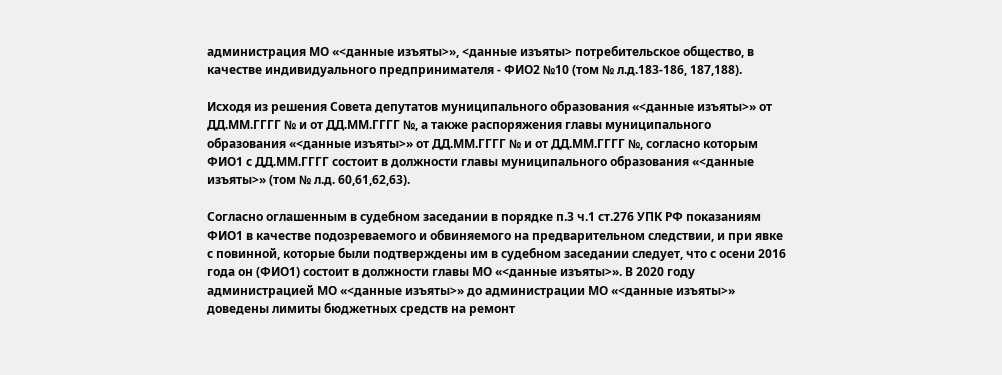администрация МО «<данные изъяты>», <данные изъяты> потребительское общество, в качестве индивидуального предпринимателя - ФИО2 №10 (том № л.д.183-186, 187,188).

Исходя из решения Совета депутатов муниципального образования «<данные изъяты>» от ДД.ММ.ГГГГ № и от ДД.ММ.ГГГГ №, а также распоряжения главы муниципального образования «<данные изъяты>» от ДД.ММ.ГГГГ № и от ДД.ММ.ГГГГ №, согласно которым ФИО1 с ДД.ММ.ГГГГ состоит в должности главы муниципального образования «<данные изъяты>» (том № л.д. 60,61,62,63).

Согласно оглашенным в судебном заседании в порядке п.3 ч.1 ст.276 УПК РФ показаниям ФИО1 в качестве подозреваемого и обвиняемого на предварительном следствии, и при явке с повинной, которые были подтверждены им в судебном заседании следует, что с осени 2016 года он (ФИО1) состоит в должности главы МО «<данные изъяты>». В 2020 году администрацией МО «<данные изъяты>» до администрации МО «<данные изъяты>» доведены лимиты бюджетных средств на ремонт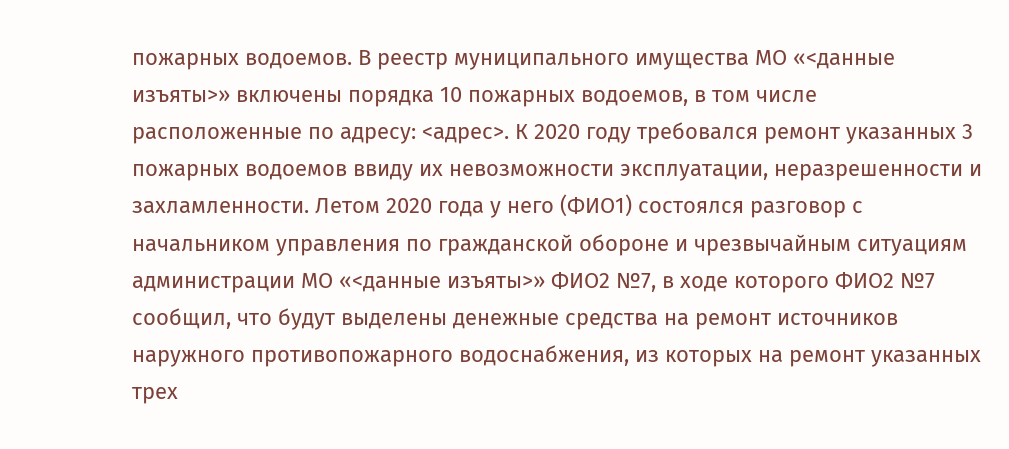пожарных водоемов. В реестр муниципального имущества МО «<данные изъяты>» включены порядка 10 пожарных водоемов, в том числе расположенные по адресу: <адрес>. К 2020 году требовался ремонт указанных 3 пожарных водоемов ввиду их невозможности эксплуатации, неразрешенности и захламленности. Летом 2020 года у него (ФИО1) состоялся разговор с начальником управления по гражданской обороне и чрезвычайным ситуациям администрации МО «<данные изъяты>» ФИО2 №7, в ходе которого ФИО2 №7 сообщил, что будут выделены денежные средства на ремонт источников наружного противопожарного водоснабжения, из которых на ремонт указанных трех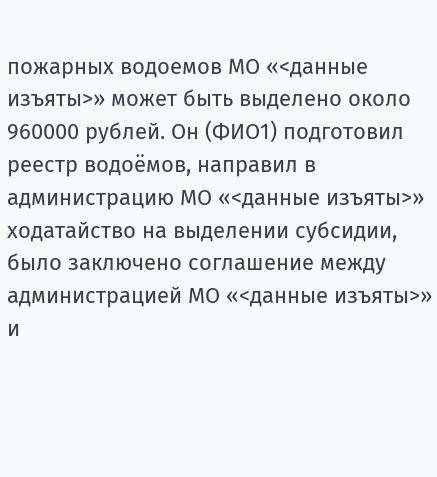пожарных водоемов МО «<данные изъяты>» может быть выделено около 960000 рублей. Он (ФИО1) подготовил реестр водоёмов, направил в администрацию МО «<данные изъяты>» ходатайство на выделении субсидии, было заключено соглашение между администрацией МО «<данные изъяты>» и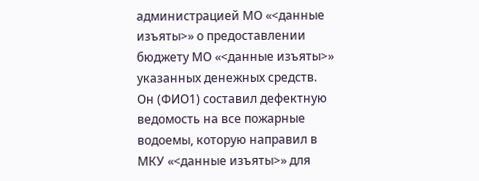администрацией МО «<данные изъяты>» о предоставлении бюджету МО «<данные изъяты>» указанных денежных средств. Он (ФИО1) составил дефектную ведомость на все пожарные водоемы, которую направил в МКУ «<данные изъяты>» для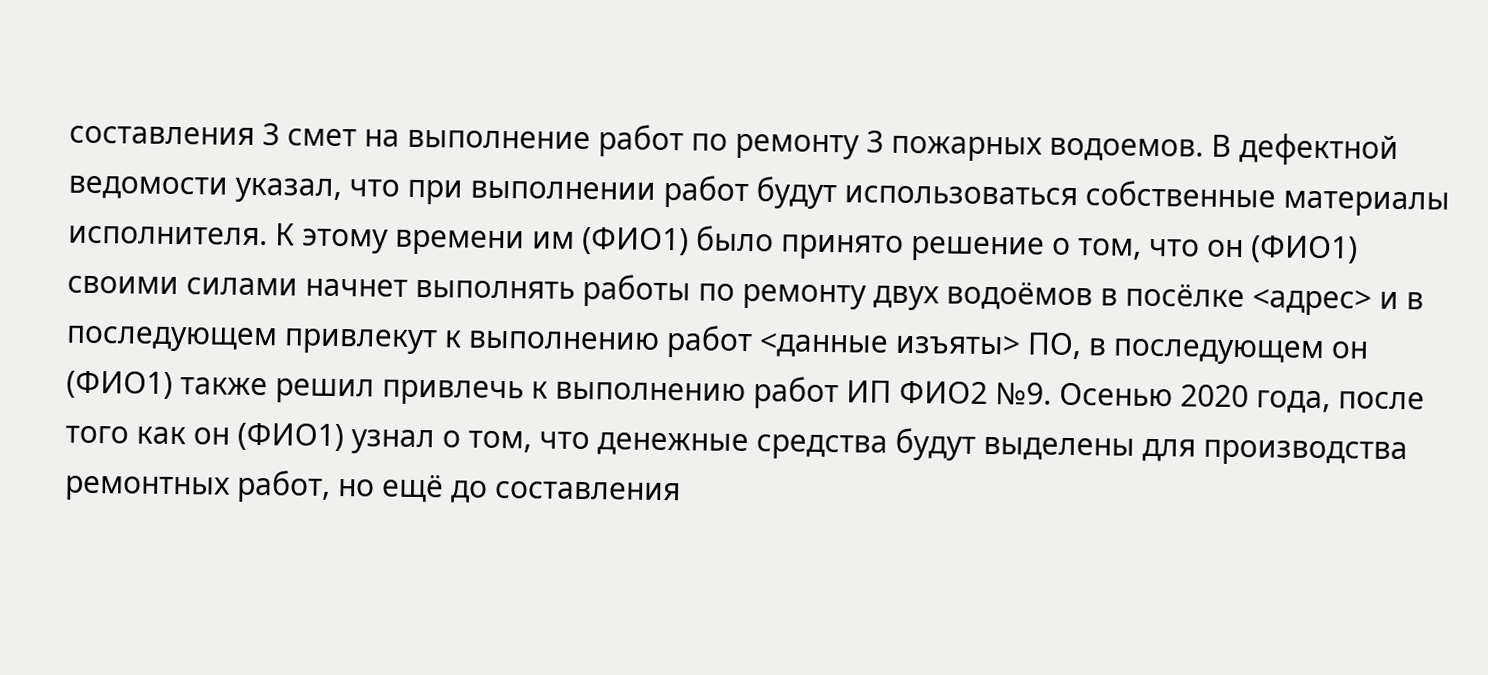составления 3 смет на выполнение работ по ремонту 3 пожарных водоемов. В дефектной ведомости указал, что при выполнении работ будут использоваться собственные материалы исполнителя. К этому времени им (ФИО1) было принято решение о том, что он (ФИО1) своими силами начнет выполнять работы по ремонту двух водоёмов в посёлке <адрес> и в последующем привлекут к выполнению работ <данные изъяты> ПО, в последующем он (ФИО1) также решил привлечь к выполнению работ ИП ФИО2 №9. Осенью 2020 года, после того как он (ФИО1) узнал о том, что денежные средства будут выделены для производства ремонтных работ, но ещё до составления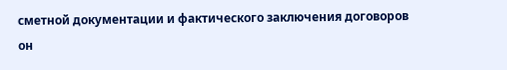сметной документации и фактического заключения договоров он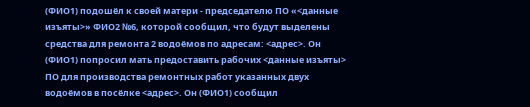(ФИО1) подошёл к своей матери - председателю ПО «<данные изъяты>» ФИО2 №6, которой сообщил, что будут выделены средства для ремонта 2 водоёмов по адресам: <адрес>. Он (ФИО1) попросил мать предоставить рабочих <данные изъяты> ПО для производства ремонтных работ указанных двух водоёмов в посёлке <адрес>. Он (ФИО1) сообщил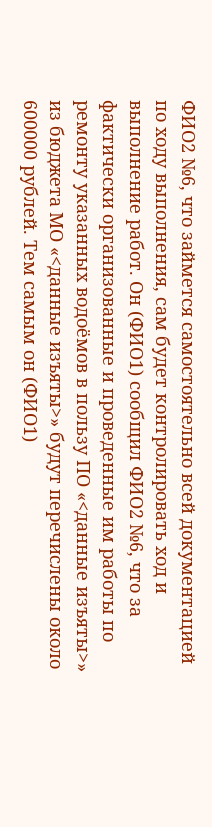ФИО2 №6, что займется самостоятельно всей документацией по ходу выполнения, сам будет контролировать ход и выполнение работ. Он (ФИО1) сообщил ФИО2 №6, что за фактически организованные и проведенные им работы по ремонту указанных водоёмов в пользу ПО «<данные изъяты>» из бюджета МО «<данные изъяты>» будут перечислены около 600000 рублей. Тем самым он (ФИО1)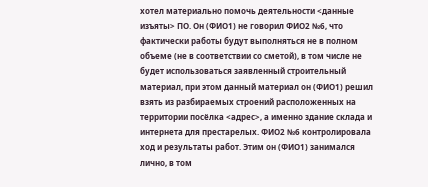хотел материально помочь деятельности <данные изъяты> ПО. Он (ФИО1) не говорил ФИО2 №6, что фактически работы будут выполняться не в полном объеме (не в соответствии со сметой), в том числе не будет использоваться заявленный строительный материал, при этом данный материал он (ФИО1) решил взять из разбираемых строений расположенных на территории посёлка <адрес>, а именно здание склада и интернета для престарелых. ФИО2 №6 контролировала ход и результаты работ. Этим он (ФИО1) занимался лично, в том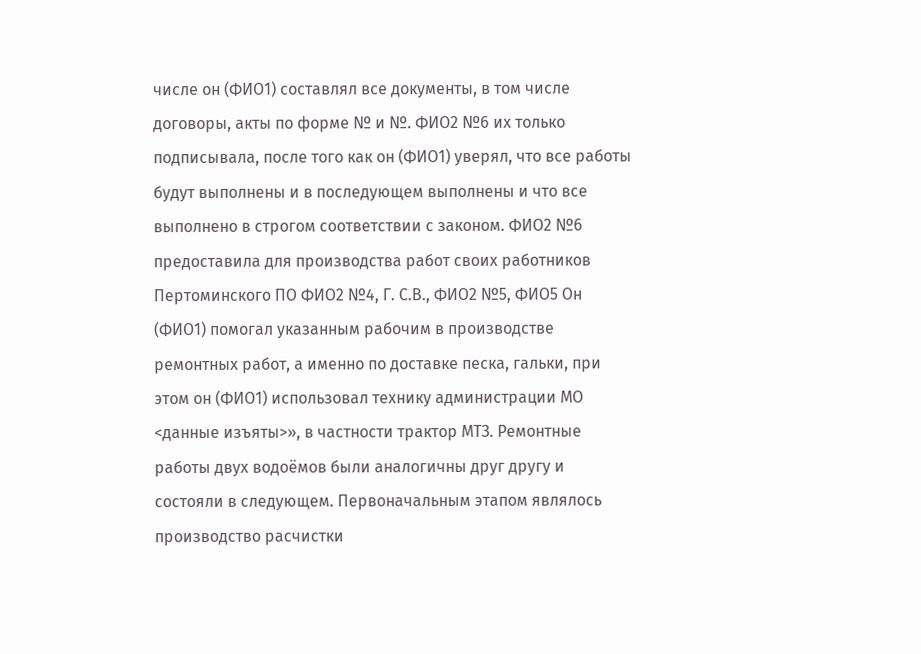числе он (ФИО1) составлял все документы, в том числе договоры, акты по форме № и №. ФИО2 №6 их только подписывала, после того как он (ФИО1) уверял, что все работы будут выполнены и в последующем выполнены и что все выполнено в строгом соответствии с законом. ФИО2 №6 предоставила для производства работ своих работников Пертоминского ПО ФИО2 №4, Г. С.В., ФИО2 №5, ФИО5 Он (ФИО1) помогал указанным рабочим в производстве ремонтных работ, а именно по доставке песка, гальки, при этом он (ФИО1) использовал технику администрации МО <данные изъяты>», в частности трактор МТЗ. Ремонтные работы двух водоёмов были аналогичны друг другу и состояли в следующем. Первоначальным этапом являлось производство расчистки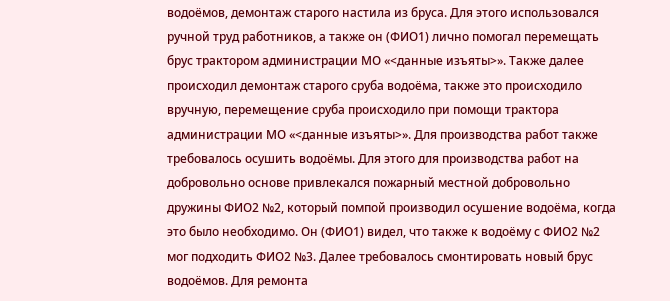водоёмов, демонтаж старого настила из бруса. Для этого использовался ручной труд работников, а также он (ФИО1) лично помогал перемещать брус трактором администрации МО «<данные изъяты>». Также далее происходил демонтаж старого сруба водоёма, также это происходило вручную, перемещение сруба происходило при помощи трактора администрации МО «<данные изъяты>». Для производства работ также требовалось осушить водоёмы. Для этого для производства работ на добровольно основе привлекался пожарный местной добровольно дружины ФИО2 №2, который помпой производил осушение водоёма, когда это было необходимо. Он (ФИО1) видел, что также к водоёму с ФИО2 №2 мог подходить ФИО2 №3. Далее требовалось смонтировать новый брус водоёмов. Для ремонта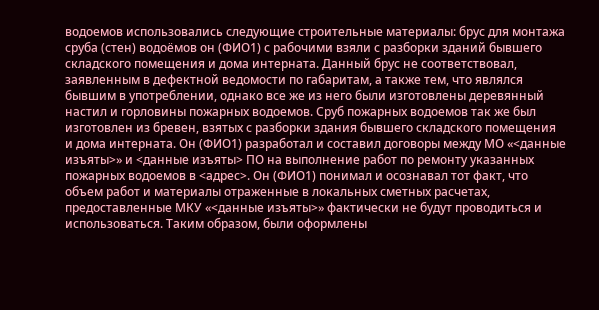водоемов использовались следующие строительные материалы: брус для монтажа сруба (стен) водоёмов он (ФИО1) с рабочими взяли с разборки зданий бывшего складского помещения и дома интерната. Данный брус не соответствовал, заявленным в дефектной ведомости по габаритам, а также тем, что являлся бывшим в употреблении, однако все же из него были изготовлены деревянный настил и горловины пожарных водоемов. Сруб пожарных водоемов так же был изготовлен из бревен, взятых с разборки здания бывшего складского помещения и дома интерната. Он (ФИО1) разработал и составил договоры между МО «<данные изъяты>» и <данные изъяты> ПО на выполнение работ по ремонту указанных пожарных водоемов в <адрес>. Он (ФИО1) понимал и осознавал тот факт, что объем работ и материалы отраженные в локальных сметных расчетах, предоставленные МКУ «<данные изъяты>» фактически не будут проводиться и использоваться. Таким образом, были оформлены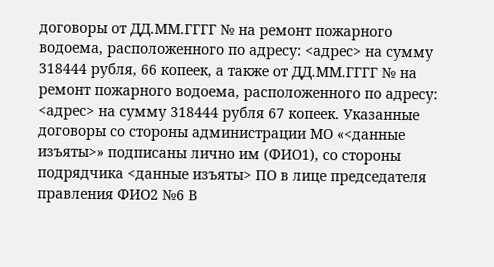договоры от ДД.ММ.ГГГГ № на ремонт пожарного водоема, расположенного по адресу: <адрес> на сумму 318444 рубля, 66 копеек, а также от ДД.ММ.ГГГГ № на ремонт пожарного водоема, расположенного по адресу: <адрес> на сумму 318444 рубля 67 копеек. Указанные договоры со стороны администрации МО «<данные изъяты>» подписаны лично им (ФИО1), со стороны подрядчика <данные изъяты> ПО в лице председателя правления ФИО2 №6 В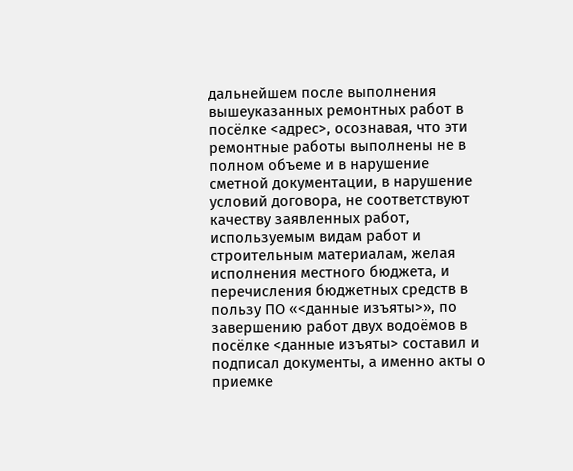дальнейшем после выполнения вышеуказанных ремонтных работ в посёлке <адрес>, осознавая, что эти ремонтные работы выполнены не в полном объеме и в нарушение сметной документации, в нарушение условий договора, не соответствуют качеству заявленных работ, используемым видам работ и строительным материалам, желая исполнения местного бюджета, и перечисления бюджетных средств в пользу ПО «<данные изъяты>», по завершению работ двух водоёмов в посёлке <данные изъяты> составил и подписал документы, а именно акты о приемке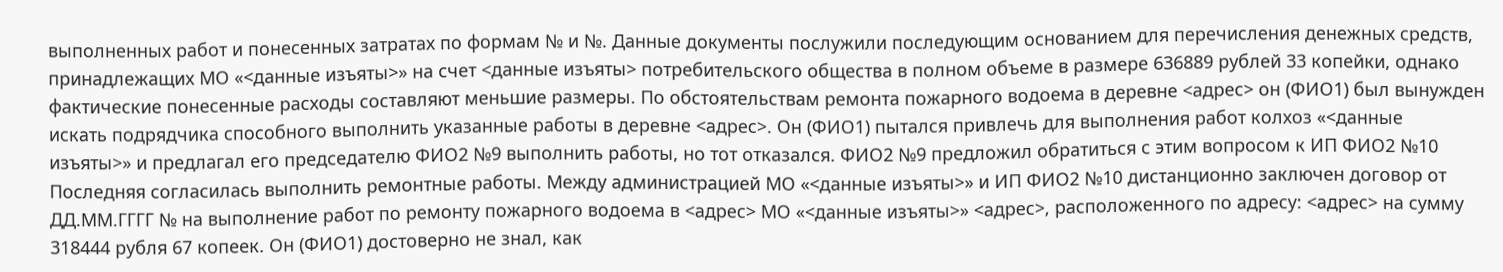выполненных работ и понесенных затратах по формам № и №. Данные документы послужили последующим основанием для перечисления денежных средств, принадлежащих МО «<данные изъяты>» на счет <данные изъяты> потребительского общества в полном объеме в размере 636889 рублей 33 копейки, однако фактические понесенные расходы составляют меньшие размеры. По обстоятельствам ремонта пожарного водоема в деревне <адрес> он (ФИО1) был вынужден искать подрядчика способного выполнить указанные работы в деревне <адрес>. Он (ФИО1) пытался привлечь для выполнения работ колхоз «<данные изъяты>» и предлагал его председателю ФИО2 №9 выполнить работы, но тот отказался. ФИО2 №9 предложил обратиться с этим вопросом к ИП ФИО2 №10 Последняя согласилась выполнить ремонтные работы. Между администрацией МО «<данные изъяты>» и ИП ФИО2 №10 дистанционно заключен договор от ДД.ММ.ГГГГ № на выполнение работ по ремонту пожарного водоема в <адрес> МО «<данные изъяты>» <адрес>, расположенного по адресу: <адрес> на сумму 318444 рубля 67 копеек. Он (ФИО1) достоверно не знал, как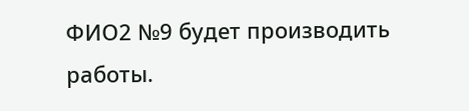ФИО2 №9 будет производить работы.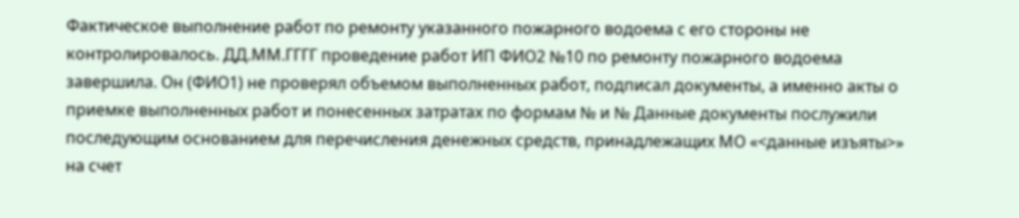Фактическое выполнение работ по ремонту указанного пожарного водоема с его стороны не контролировалось. ДД.ММ.ГГГГ проведение работ ИП ФИО2 №10 по ремонту пожарного водоема завершила. Он (ФИО1) не проверял объемом выполненных работ, подписал документы, а именно акты о приемке выполненных работ и понесенных затратах по формам № и № Данные документы послужили последующим основанием для перечисления денежных средств, принадлежащих МО «<данные изъяты>» на счет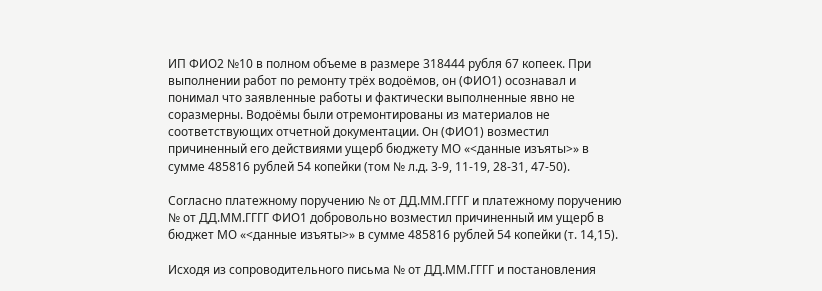ИП ФИО2 №10 в полном объеме в размере 318444 рубля 67 копеек. При выполнении работ по ремонту трёх водоёмов, он (ФИО1) осознавал и понимал что заявленные работы и фактически выполненные явно не соразмерны. Водоёмы были отремонтированы из материалов не соответствующих отчетной документации. Он (ФИО1) возместил причиненный его действиями ущерб бюджету МО «<данные изъяты>» в сумме 485816 рублей 54 копейки (том № л.д. 3-9, 11-19, 28-31, 47-50).

Согласно платежному поручению № от ДД.ММ.ГГГГ и платежному поручению № от ДД.ММ.ГГГГ ФИО1 добровольно возместил причиненный им ущерб в бюджет МО «<данные изъяты>» в сумме 485816 рублей 54 копейки (т. 14,15).

Исходя из сопроводительного письма № от ДД.ММ.ГГГГ и постановления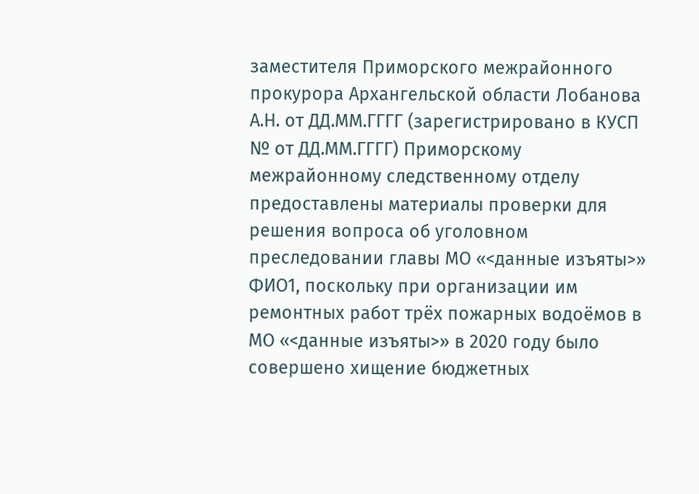заместителя Приморского межрайонного прокурора Архангельской области Лобанова А.Н. от ДД.ММ.ГГГГ (зарегистрировано в КУСП № от ДД.ММ.ГГГГ) Приморскому межрайонному следственному отделу предоставлены материалы проверки для решения вопроса об уголовном преследовании главы МО «<данные изъяты>» ФИО1, поскольку при организации им ремонтных работ трёх пожарных водоёмов в МО «<данные изъяты>» в 2020 году было совершено хищение бюджетных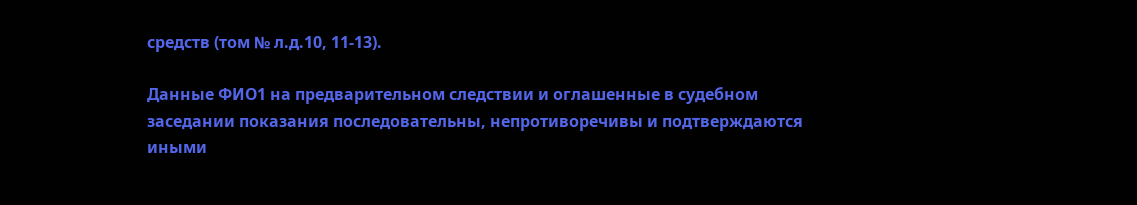средств (том № л.д.10, 11-13).

Данные ФИО1 на предварительном следствии и оглашенные в судебном заседании показания последовательны, непротиворечивы и подтверждаются иными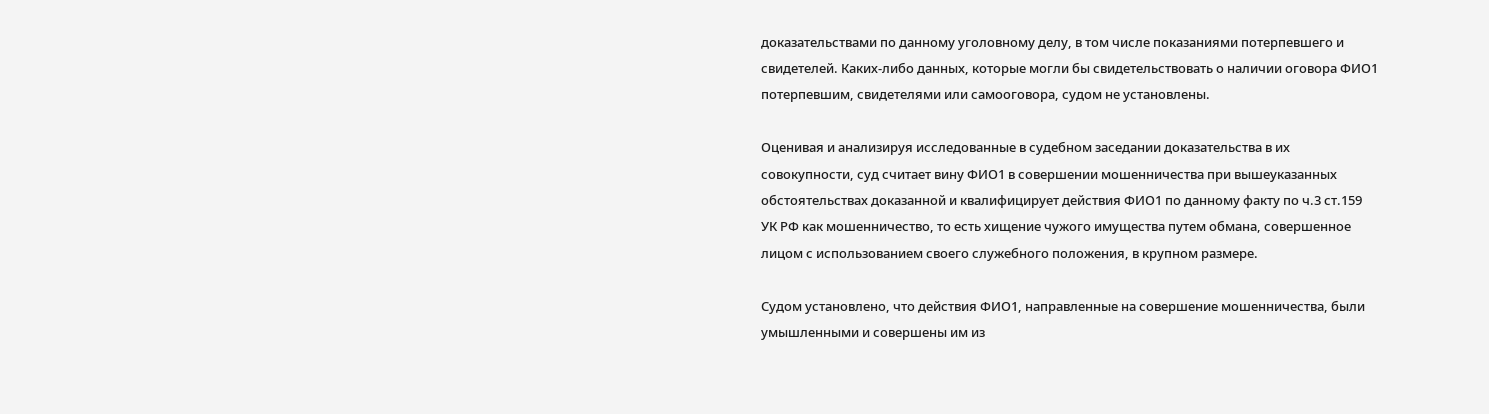доказательствами по данному уголовному делу, в том числе показаниями потерпевшего и свидетелей. Каких-либо данных, которые могли бы свидетельствовать о наличии оговора ФИО1 потерпевшим, свидетелями или самооговора, судом не установлены.

Оценивая и анализируя исследованные в судебном заседании доказательства в их совокупности, суд считает вину ФИО1 в совершении мошенничества при вышеуказанных обстоятельствах доказанной и квалифицирует действия ФИО1 по данному факту по ч.3 ст.159 УК РФ как мошенничество, то есть хищение чужого имущества путем обмана, совершенное лицом с использованием своего служебного положения, в крупном размере.

Судом установлено, что действия ФИО1, направленные на совершение мошенничества, были умышленными и совершены им из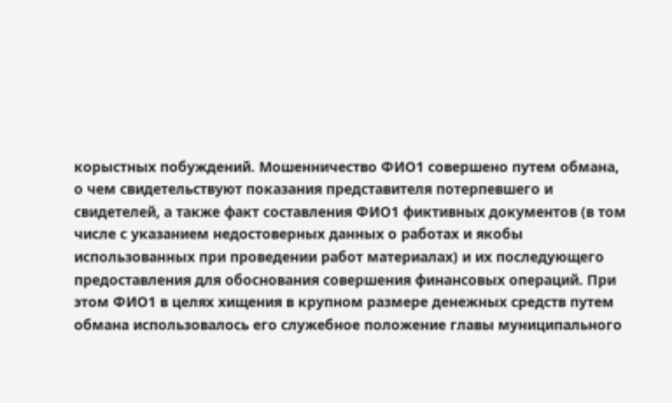корыстных побуждений. Мошенничество ФИО1 совершено путем обмана, о чем свидетельствуют показания представителя потерпевшего и свидетелей, а также факт составления ФИО1 фиктивных документов (в том числе с указанием недостоверных данных о работах и якобы использованных при проведении работ материалах) и их последующего предоставления для обоснования совершения финансовых операций. При этом ФИО1 в целях хищения в крупном размере денежных средств путем обмана использовалось его служебное положение главы муниципального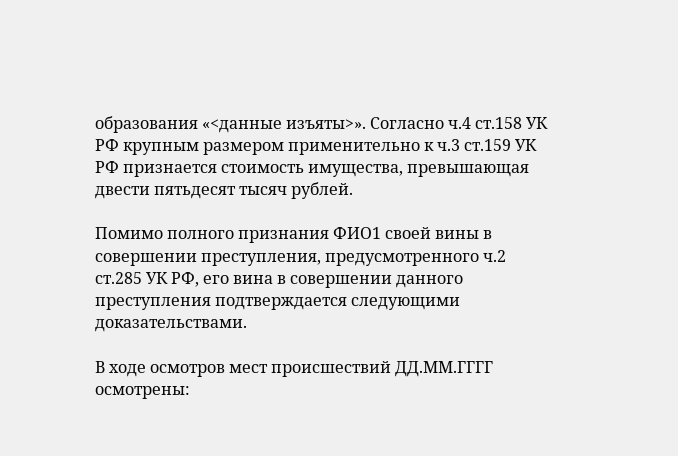образования «<данные изъяты>». Согласно ч.4 ст.158 УК РФ крупным размером применительно к ч.3 ст.159 УК РФ признается стоимость имущества, превышающая двести пятьдесят тысяч рублей.

Помимо полного признания ФИО1 своей вины в совершении преступления, предусмотренного ч.2 ст.285 УК РФ, его вина в совершении данного преступления подтверждается следующими доказательствами.

В ходе осмотров мест происшествий ДД.ММ.ГГГГ осмотрены: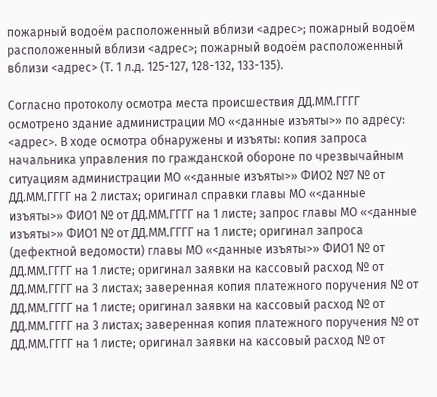пожарный водоём расположенный вблизи <адрес>; пожарный водоём расположенный вблизи <адрес>; пожарный водоём расположенный вблизи <адрес> (Т. 1 л.д. 125-127, 128-132, 133-135).

Согласно протоколу осмотра места происшествия ДД.ММ.ГГГГ осмотрено здание администрации МО «<данные изъяты>» по адресу: <адрес>. В ходе осмотра обнаружены и изъяты: копия запроса начальника управления по гражданской обороне по чрезвычайным ситуациям администрации МО «<данные изъяты>» ФИО2 №7 № от ДД.ММ.ГГГГ на 2 листах; оригинал справки главы МО «<данные изъяты>» ФИО1 № от ДД.ММ.ГГГГ на 1 листе; запрос главы МО «<данные изъяты>» ФИО1 № от ДД.ММ.ГГГГ на 1 листе; оригинал запроса (дефектной ведомости) главы МО «<данные изъяты>» ФИО1 № от ДД.ММ.ГГГГ на 1 листе; оригинал заявки на кассовый расход № от ДД.ММ.ГГГГ на 3 листах; заверенная копия платежного поручения № от ДД.ММ.ГГГГ на 1 листе; оригинал заявки на кассовый расход № от ДД.ММ.ГГГГ на 3 листах; заверенная копия платежного поручения № от ДД.ММ.ГГГГ на 1 листе; оригинал заявки на кассовый расход № от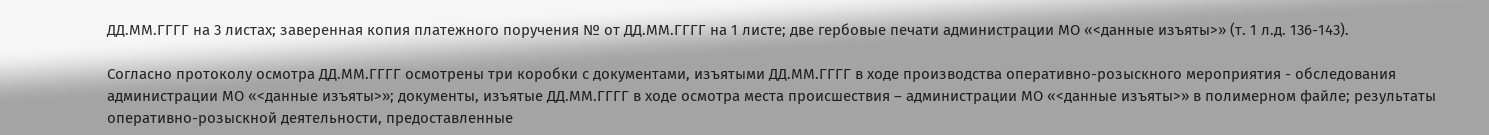ДД.ММ.ГГГГ на 3 листах; заверенная копия платежного поручения № от ДД.ММ.ГГГГ на 1 листе; две гербовые печати администрации МО «<данные изъяты>» (т. 1 л.д. 136-143).

Согласно протоколу осмотра ДД.ММ.ГГГГ осмотрены три коробки с документами, изъятыми ДД.ММ.ГГГГ в ходе производства оперативно-розыскного мероприятия - обследования администрации МО «<данные изъяты>»; документы, изъятые ДД.ММ.ГГГГ в ходе осмотра места происшествия – администрации МО «<данные изъяты>» в полимерном файле; результаты оперативно-розыскной деятельности, предоставленные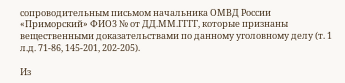сопроводительным письмом начальника ОМВД России «Приморский» ФИО3 № от ДД.ММ.ГГГГ, которые признаны вещественными доказательствами по данному уголовному делу (т. 1 л.д. 71-86, 145-201, 202-205).

Из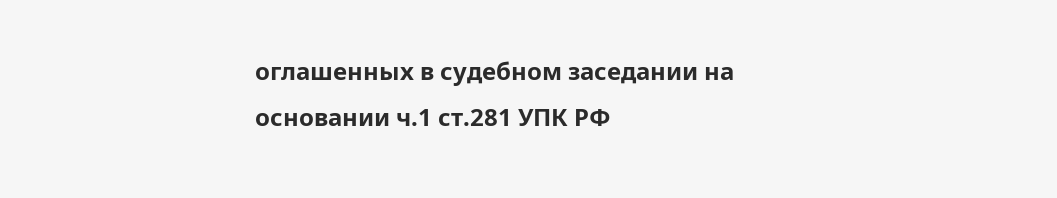оглашенных в судебном заседании на основании ч.1 ст.281 УПК РФ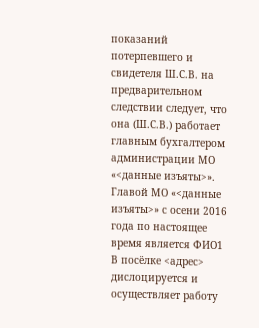показаний потерпевшего и свидетеля Ш.С.В. на предварительном следствии следует, что она (Ш.С.В.) работает главным бухгалтером администрации МО «<данные изъяты>». Главой МО «<данные изъяты>» с осени 2016 года по настоящее время является ФИО1 В посёлке <адрес> дислоцируется и осуществляет работу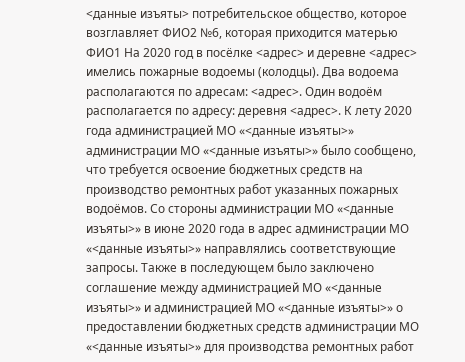<данные изъяты> потребительское общество, которое возглавляет ФИО2 №6, которая приходится матерью ФИО1 На 2020 год в посёлке <адрес> и деревне <адрес> имелись пожарные водоемы (колодцы). Два водоема располагаются по адресам: <адрес>. Один водоём располагается по адресу: деревня <адрес>. К лету 2020 года администрацией МО «<данные изъяты>» администрации МО «<данные изъяты>» было сообщено, что требуется освоение бюджетных средств на производство ремонтных работ указанных пожарных водоёмов. Со стороны администрации МО «<данные изъяты>» в июне 2020 года в адрес администрации МО «<данные изъяты>» направлялись соответствующие запросы. Также в последующем было заключено соглашение между администрацией МО «<данные изъяты>» и администрацией МО «<данные изъяты>» о предоставлении бюджетных средств администрации МО «<данные изъяты>» для производства ремонтных работ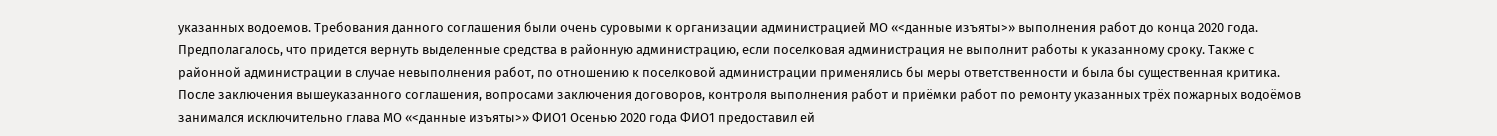указанных водоемов. Требования данного соглашения были очень суровыми к организации администрацией МО «<данные изъяты>» выполнения работ до конца 2020 года. Предполагалось, что придется вернуть выделенные средства в районную администрацию, если поселковая администрация не выполнит работы к указанному сроку. Также с районной администрации в случае невыполнения работ, по отношению к поселковой администрации применялись бы меры ответственности и была бы существенная критика. После заключения вышеуказанного соглашения, вопросами заключения договоров, контроля выполнения работ и приёмки работ по ремонту указанных трёх пожарных водоёмов занимался исключительно глава МО «<данные изъяты>» ФИО1 Осенью 2020 года ФИО1 предоставил ей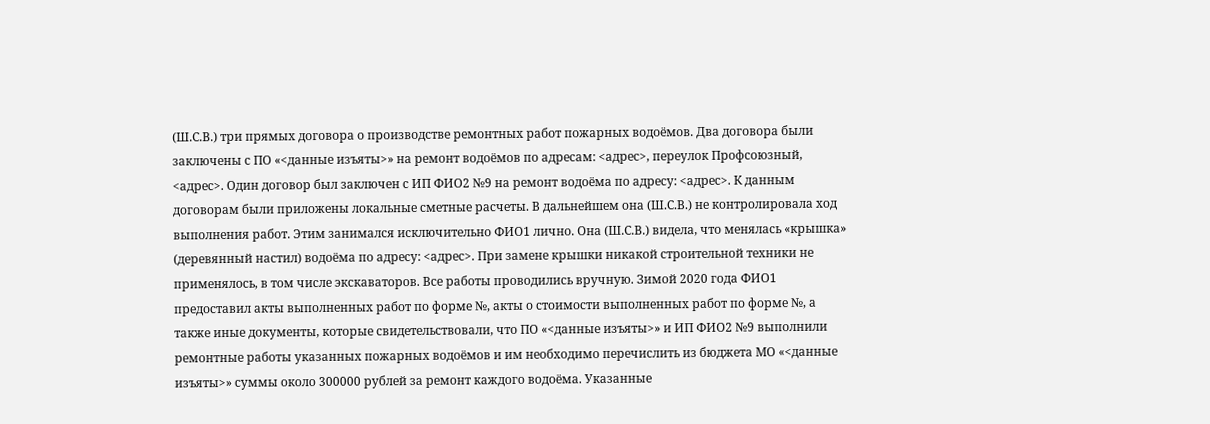(Ш.С.В.) три прямых договора о производстве ремонтных работ пожарных водоёмов. Два договора были заключены с ПО «<данные изъяты>» на ремонт водоёмов по адресам: <адрес>, переулок Профсоюзный, <адрес>. Один договор был заключен с ИП ФИО2 №9 на ремонт водоёма по адресу: <адрес>. К данным договорам были приложены локальные сметные расчеты. В дальнейшем она (Ш.С.В.) не контролировала ход выполнения работ. Этим занимался исключительно ФИО1 лично. Она (Ш.С.В.) видела, что менялась «крышка» (деревянный настил) водоёма по адресу: <адрес>. При замене крышки никакой строительной техники не применялось, в том числе экскаваторов. Все работы проводились вручную. Зимой 2020 года ФИО1 предоставил акты выполненных работ по форме №, акты о стоимости выполненных работ по форме №, а также иные документы, которые свидетельствовали, что ПО «<данные изъяты>» и ИП ФИО2 №9 выполнили ремонтные работы указанных пожарных водоёмов и им необходимо перечислить из бюджета МО «<данные изъяты>» суммы около 300000 рублей за ремонт каждого водоёма. Указанные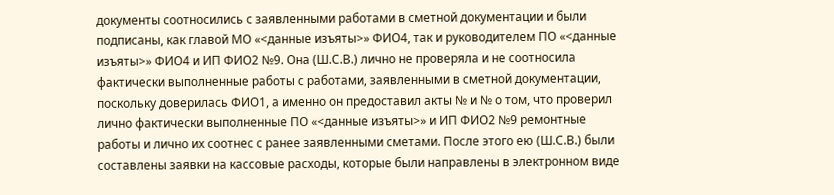документы соотносились с заявленными работами в сметной документации и были подписаны, как главой МО «<данные изъяты>» ФИО4, так и руководителем ПО «<данные изъяты>» ФИО4 и ИП ФИО2 №9. Она (Ш.С.В.) лично не проверяла и не соотносила фактически выполненные работы с работами, заявленными в сметной документации, поскольку доверилась ФИО1, а именно он предоставил акты № и № о том, что проверил лично фактически выполненные ПО «<данные изъяты>» и ИП ФИО2 №9 ремонтные работы и лично их соотнес с ранее заявленными сметами. После этого ею (Ш.С.В.) были составлены заявки на кассовые расходы, которые были направлены в электронном виде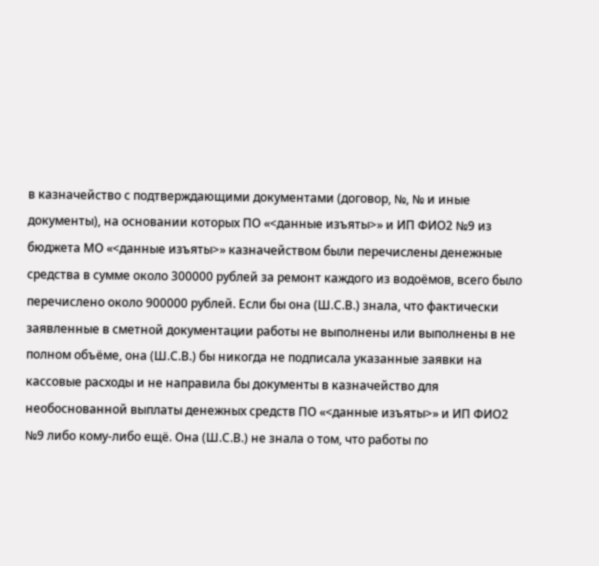в казначейство с подтверждающими документами (договор, №, № и иные документы), на основании которых ПО «<данные изъяты>» и ИП ФИО2 №9 из бюджета МО «<данные изъяты>» казначейством были перечислены денежные средства в сумме около 300000 рублей за ремонт каждого из водоёмов, всего было перечислено около 900000 рублей. Если бы она (Ш.С.В.) знала, что фактически заявленные в сметной документации работы не выполнены или выполнены в не полном объёме, она (Ш.С.В.) бы никогда не подписала указанные заявки на кассовые расходы и не направила бы документы в казначейство для необоснованной выплаты денежных средств ПО «<данные изъяты>» и ИП ФИО2 №9 либо кому-либо ещё. Она (Ш.С.В.) не знала о том, что работы по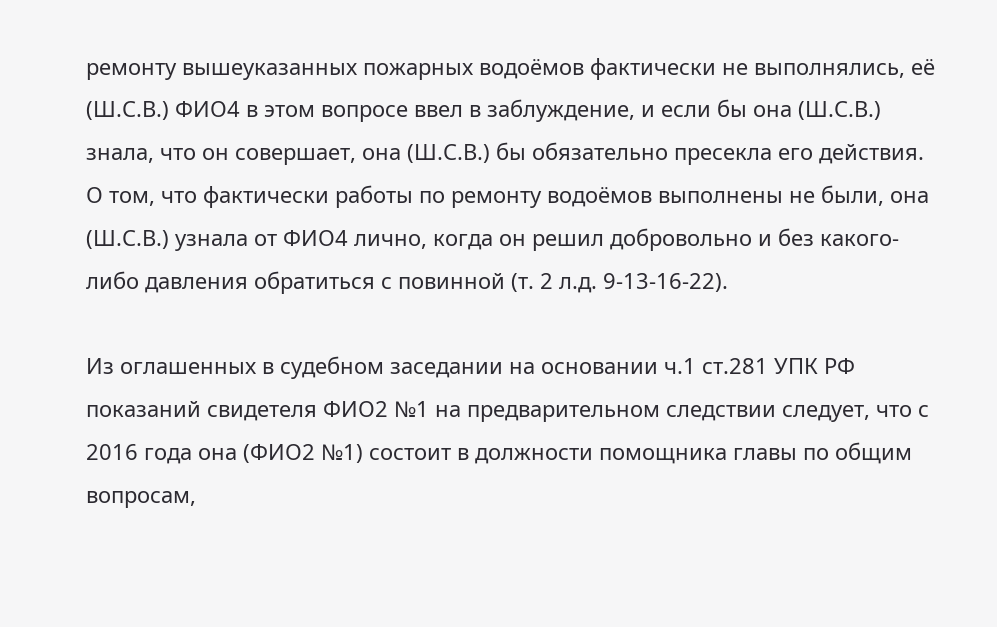ремонту вышеуказанных пожарных водоёмов фактически не выполнялись, её (Ш.С.В.) ФИО4 в этом вопросе ввел в заблуждение, и если бы она (Ш.С.В.) знала, что он совершает, она (Ш.С.В.) бы обязательно пресекла его действия. О том, что фактически работы по ремонту водоёмов выполнены не были, она (Ш.С.В.) узнала от ФИО4 лично, когда он решил добровольно и без какого-либо давления обратиться с повинной (т. 2 л.д. 9-13-16-22).

Из оглашенных в судебном заседании на основании ч.1 ст.281 УПК РФ показаний свидетеля ФИО2 №1 на предварительном следствии следует, что с 2016 года она (ФИО2 №1) состоит в должности помощника главы по общим вопросам,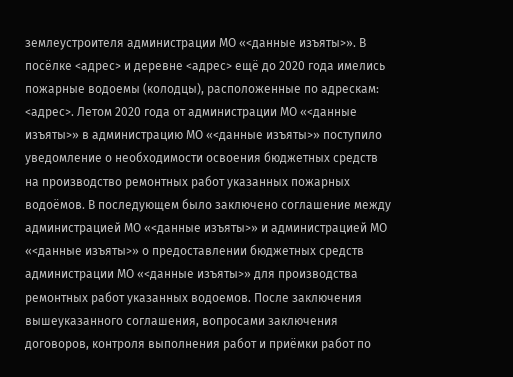землеустроителя администрации МО «<данные изъяты>». В посёлке <адрес> и деревне <адрес> ещё до 2020 года имелись пожарные водоемы (колодцы), расположенные по адрескам: <адрес>. Летом 2020 года от администрации МО «<данные изъяты>» в администрацию МО «<данные изъяты>» поступило уведомление о необходимости освоения бюджетных средств на производство ремонтных работ указанных пожарных водоёмов. В последующем было заключено соглашение между администрацией МО «<данные изъяты>» и администрацией МО «<данные изъяты>» о предоставлении бюджетных средств администрации МО «<данные изъяты>» для производства ремонтных работ указанных водоемов. После заключения вышеуказанного соглашения, вопросами заключения договоров, контроля выполнения работ и приёмки работ по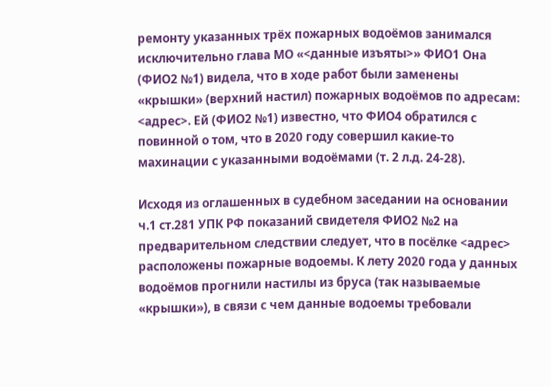ремонту указанных трёх пожарных водоёмов занимался исключительно глава МО «<данные изъяты>» ФИО1 Она (ФИО2 №1) видела, что в ходе работ были заменены «крышки» (верхний настил) пожарных водоёмов по адресам: <адрес>. Ей (ФИО2 №1) известно, что ФИО4 обратился с повинной о том, что в 2020 году совершил какие-то махинации с указанными водоёмами (т. 2 л.д. 24-28).

Исходя из оглашенных в судебном заседании на основании ч.1 ст.281 УПК РФ показаний свидетеля ФИО2 №2 на предварительном следствии следует, что в посёлке <адрес> расположены пожарные водоемы. К лету 2020 года у данных водоёмов прогнили настилы из бруса (так называемые «крышки»), в связи с чем данные водоемы требовали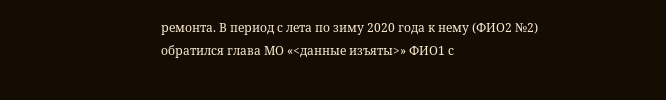ремонта. В период с лета по зиму 2020 года к нему (ФИО2 №2) обратился глава МО «<данные изъяты>» ФИО1 с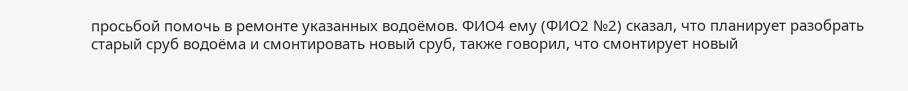просьбой помочь в ремонте указанных водоёмов. ФИО4 ему (ФИО2 №2) сказал, что планирует разобрать старый сруб водоёма и смонтировать новый сруб, также говорил, что смонтирует новый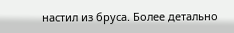настил из бруса. Более детально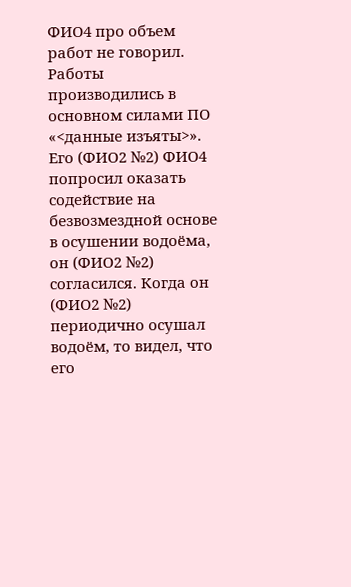ФИО4 про объем работ не говорил. Работы производились в основном силами ПО «<данные изъяты>». Его (ФИО2 №2) ФИО4 попросил оказать содействие на безвозмездной основе в осушении водоёма, он (ФИО2 №2) согласился. Когда он (ФИО2 №2) периодично осушал водоём, то видел, что его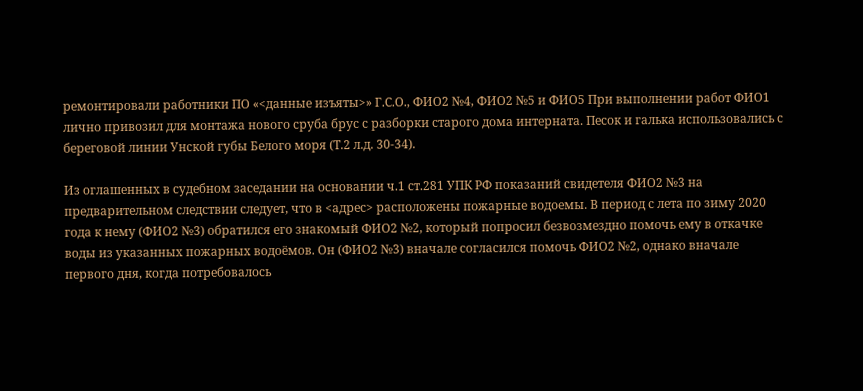ремонтировали работники ПО «<данные изъяты>» Г.С.О., ФИО2 №4, ФИО2 №5 и ФИО5 При выполнении работ ФИО1 лично привозил для монтажа нового сруба брус с разборки старого дома интерната. Песок и галька использовались с береговой линии Унской губы Белого моря (Т.2 л.д. 30-34).

Из оглашенных в судебном заседании на основании ч.1 ст.281 УПК РФ показаний свидетеля ФИО2 №3 на предварительном следствии следует, что в <адрес> расположены пожарные водоемы. В период с лета по зиму 2020 года к нему (ФИО2 №3) обратился его знакомый ФИО2 №2, который попросил безвозмездно помочь ему в откачке воды из указанных пожарных водоёмов. Он (ФИО2 №3) вначале согласился помочь ФИО2 №2, однако вначале первого дня, когда потребовалось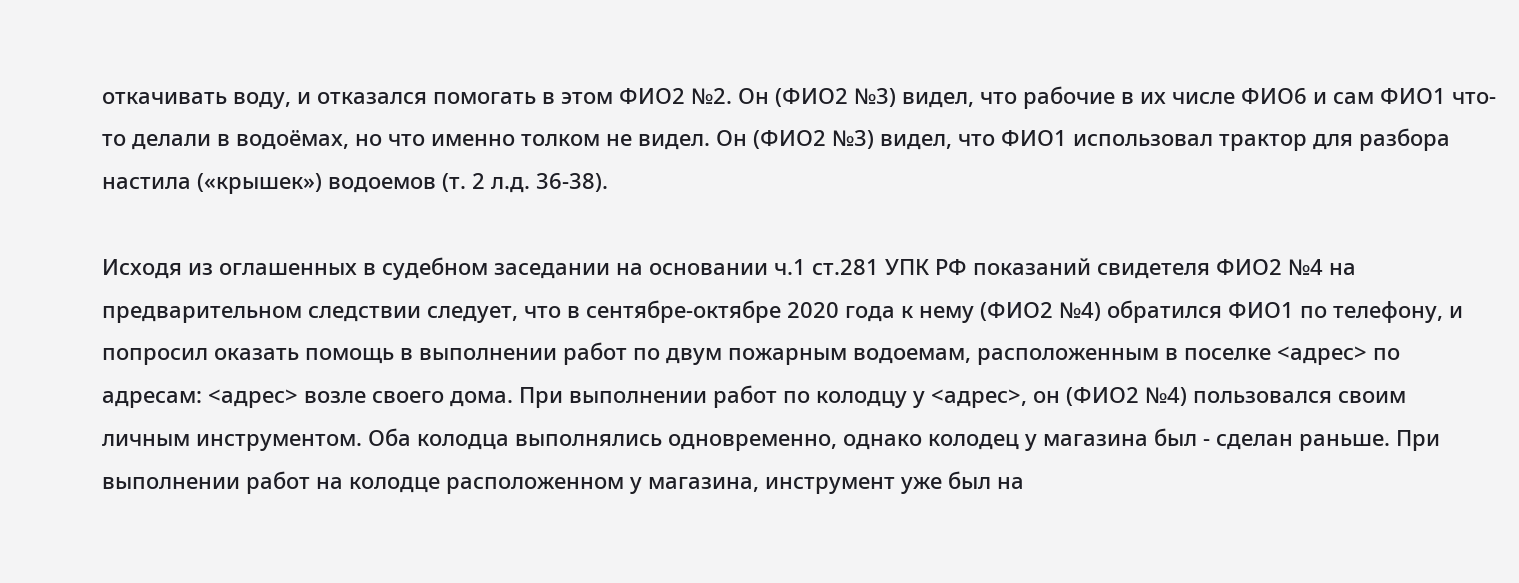откачивать воду, и отказался помогать в этом ФИО2 №2. Он (ФИО2 №3) видел, что рабочие в их числе ФИО6 и сам ФИО1 что-то делали в водоёмах, но что именно толком не видел. Он (ФИО2 №3) видел, что ФИО1 использовал трактор для разбора настила («крышек») водоемов (т. 2 л.д. 36-38).

Исходя из оглашенных в судебном заседании на основании ч.1 ст.281 УПК РФ показаний свидетеля ФИО2 №4 на предварительном следствии следует, что в сентябре-октябре 2020 года к нему (ФИО2 №4) обратился ФИО1 по телефону, и попросил оказать помощь в выполнении работ по двум пожарным водоемам, расположенным в поселке <адрес> по адресам: <адрес> возле своего дома. При выполнении работ по колодцу у <адрес>, он (ФИО2 №4) пользовался своим личным инструментом. Оба колодца выполнялись одновременно, однако колодец у магазина был - сделан раньше. При выполнении работ на колодце расположенном у магазина, инструмент уже был на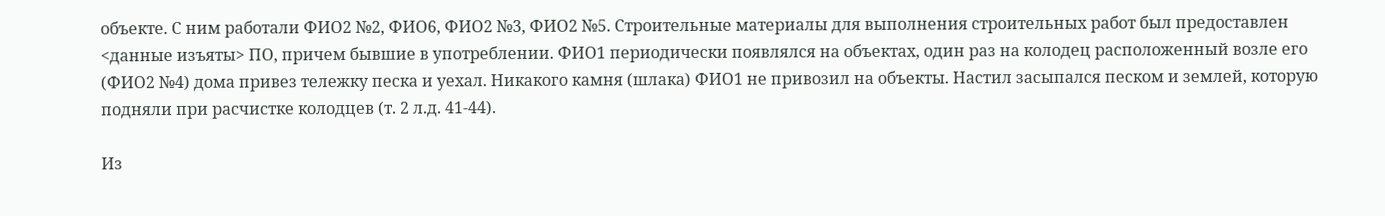объекте. С ним работали ФИО2 №2, ФИО6, ФИО2 №3, ФИО2 №5. Строительные материалы для выполнения строительных работ был предоставлен <данные изъяты> ПО, причем бывшие в употреблении. ФИО1 периодически появлялся на объектах, один раз на колодец расположенный возле его (ФИО2 №4) дома привез тележку песка и уехал. Никакого камня (шлака) ФИО1 не привозил на объекты. Настил засыпался песком и землей, которую подняли при расчистке колодцев (т. 2 л.д. 41-44).

Из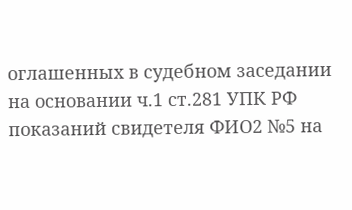оглашенных в судебном заседании на основании ч.1 ст.281 УПК РФ показаний свидетеля ФИО2 №5 на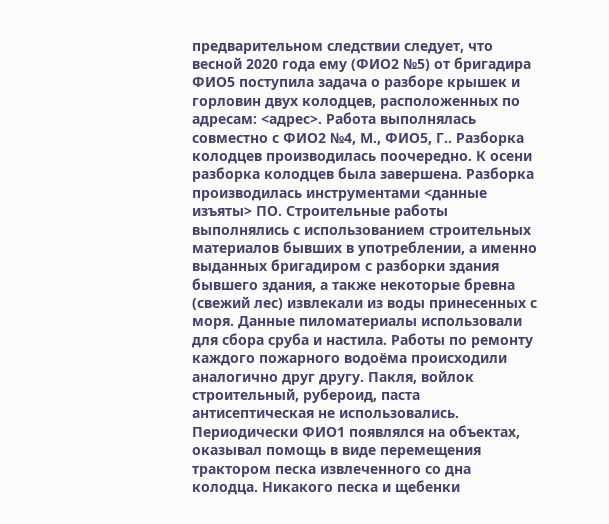предварительном следствии следует, что весной 2020 года ему (ФИО2 №5) от бригадира ФИО5 поступила задача о разборе крышек и горловин двух колодцев, расположенных по адресам: <адрес>. Работа выполнялась совместно с ФИО2 №4, М., ФИО5, Г.. Разборка колодцев производилась поочередно. К осени разборка колодцев была завершена. Разборка производилась инструментами <данные изъяты> ПО. Строительные работы выполнялись с использованием строительных материалов бывших в употреблении, а именно выданных бригадиром с разборки здания бывшего здания, а также некоторые бревна (свежий лес) извлекали из воды принесенных с моря. Данные пиломатериалы использовали для сбора сруба и настила. Работы по ремонту каждого пожарного водоёма происходили аналогично друг другу. Пакля, войлок строительный, рубероид, паста антисептическая не использовались. Периодически ФИО1 появлялся на объектах, оказывал помощь в виде перемещения трактором песка извлеченного со дна колодца. Никакого песка и щебенки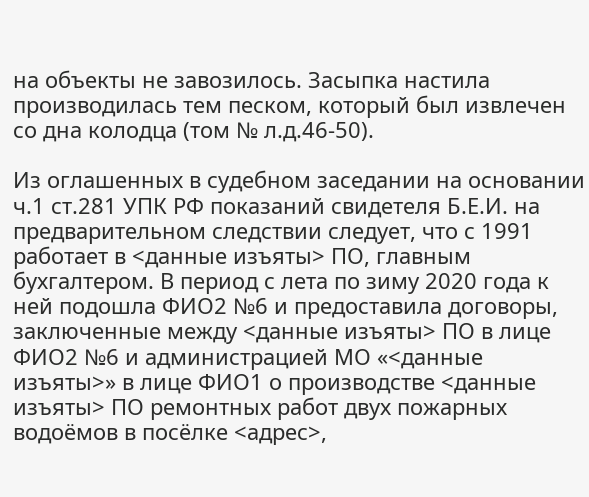на объекты не завозилось. Засыпка настила производилась тем песком, который был извлечен со дна колодца (том № л.д.46-50).

Из оглашенных в судебном заседании на основании ч.1 ст.281 УПК РФ показаний свидетеля Б.Е.И. на предварительном следствии следует, что с 1991 работает в <данные изъяты> ПО, главным бухгалтером. В период с лета по зиму 2020 года к ней подошла ФИО2 №6 и предоставила договоры, заключенные между <данные изъяты> ПО в лице ФИО2 №6 и администрацией МО «<данные изъяты>» в лице ФИО1 о производстве <данные изъяты> ПО ремонтных работ двух пожарных водоёмов в посёлке <адрес>,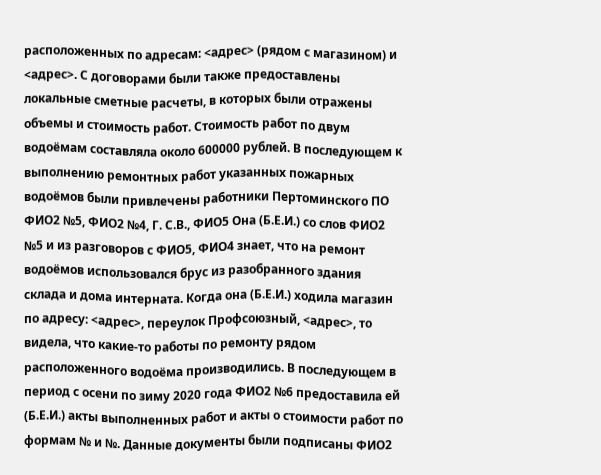расположенных по адресам: <адрес> (рядом с магазином) и <адрес>. С договорами были также предоставлены локальные сметные расчеты, в которых были отражены объемы и стоимость работ. Стоимость работ по двум водоёмам составляла около 600000 рублей. В последующем к выполнению ремонтных работ указанных пожарных водоёмов были привлечены работники Пертоминского ПО ФИО2 №5, ФИО2 №4, Г. С.В., ФИО5 Она (Б.Е.И.) со слов ФИО2 №5 и из разговоров с ФИО5, ФИО4 знает, что на ремонт водоёмов использовался брус из разобранного здания склада и дома интерната. Когда она (Б.Е.И.) ходила магазин по адресу: <адрес>, переулок Профсоюзный, <адрес>, то видела, что какие-то работы по ремонту рядом расположенного водоёма производились. В последующем в период с осени по зиму 2020 года ФИО2 №6 предоставила ей (Б.Е.И.) акты выполненных работ и акты о стоимости работ по формам № и №. Данные документы были подписаны ФИО2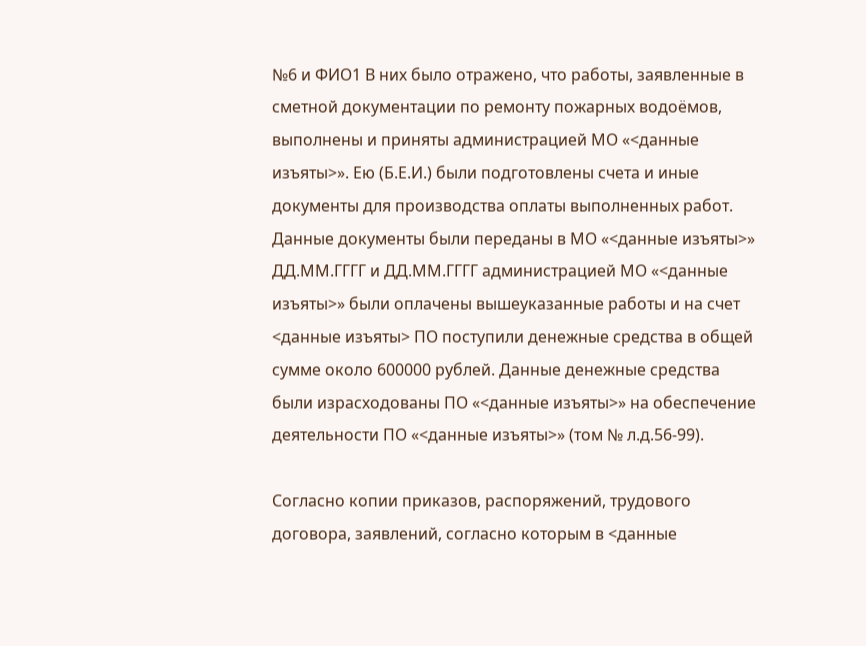№6 и ФИО1 В них было отражено, что работы, заявленные в сметной документации по ремонту пожарных водоёмов, выполнены и приняты администрацией МО «<данные изъяты>». Ею (Б.Е.И.) были подготовлены счета и иные документы для производства оплаты выполненных работ. Данные документы были переданы в МО «<данные изъяты>» ДД.ММ.ГГГГ и ДД.ММ.ГГГГ администрацией МО «<данные изъяты>» были оплачены вышеуказанные работы и на счет <данные изъяты> ПО поступили денежные средства в общей сумме около 600000 рублей. Данные денежные средства были израсходованы ПО «<данные изъяты>» на обеспечение деятельности ПО «<данные изъяты>» (том № л.д.56-99).

Согласно копии приказов, распоряжений, трудового договора, заявлений, согласно которым в <данные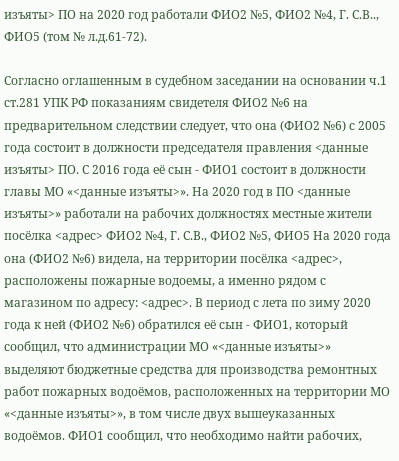изъяты> ПО на 2020 год работали ФИО2 №5, ФИО2 №4, Г. С.В.., ФИО5 (том № л.д.61-72).

Согласно оглашенным в судебном заседании на основании ч.1 ст.281 УПК РФ показаниям свидетеля ФИО2 №6 на предварительном следствии следует, что она (ФИО2 №6) с 2005 года состоит в должности председателя правления <данные изъяты> ПО. С 2016 года её сын - ФИО1 состоит в должности главы МО «<данные изъяты>». На 2020 год в ПО <данные изъяты>» работали на рабочих должностях местные жители посёлка <адрес> ФИО2 №4, Г. С.В., ФИО2 №5, ФИО5 На 2020 года она (ФИО2 №6) видела, на территории посёлка <адрес>, расположены пожарные водоемы, а именно рядом с магазином по адресу: <адрес>. В период с лета по зиму 2020 года к ней (ФИО2 №6) обратился её сын - ФИО1, который сообщил, что администрации МО «<данные изъяты>» выделяют бюджетные средства для производства ремонтных работ пожарных водоёмов, расположенных на территории МО «<данные изъяты>», в том числе двух вышеуказанных водоёмов. ФИО1 сообщил, что необходимо найти рабочих,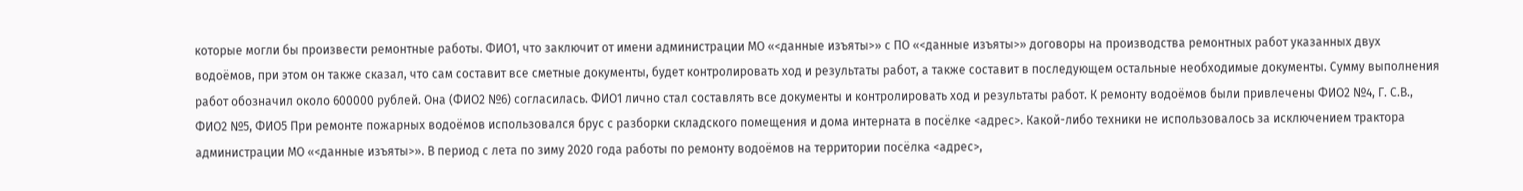которые могли бы произвести ремонтные работы. ФИО1, что заключит от имени администрации МО «<данные изъяты>» с ПО «<данные изъяты>» договоры на производства ремонтных работ указанных двух водоёмов, при этом он также сказал, что сам составит все сметные документы, будет контролировать ход и результаты работ, а также составит в последующем остальные необходимые документы. Сумму выполнения работ обозначил около 600000 рублей. Она (ФИО2 №6) согласилась. ФИО1 лично стал составлять все документы и контролировать ход и результаты работ. К ремонту водоёмов были привлечены ФИО2 №4, Г. С.В., ФИО2 №5, ФИО5 При ремонте пожарных водоёмов использовался брус с разборки складского помещения и дома интерната в посёлке <адрес>. Какой-либо техники не использовалось за исключением трактора администрации МО «<данные изъяты>». В период с лета по зиму 2020 года работы по ремонту водоёмов на территории посёлка <адрес>,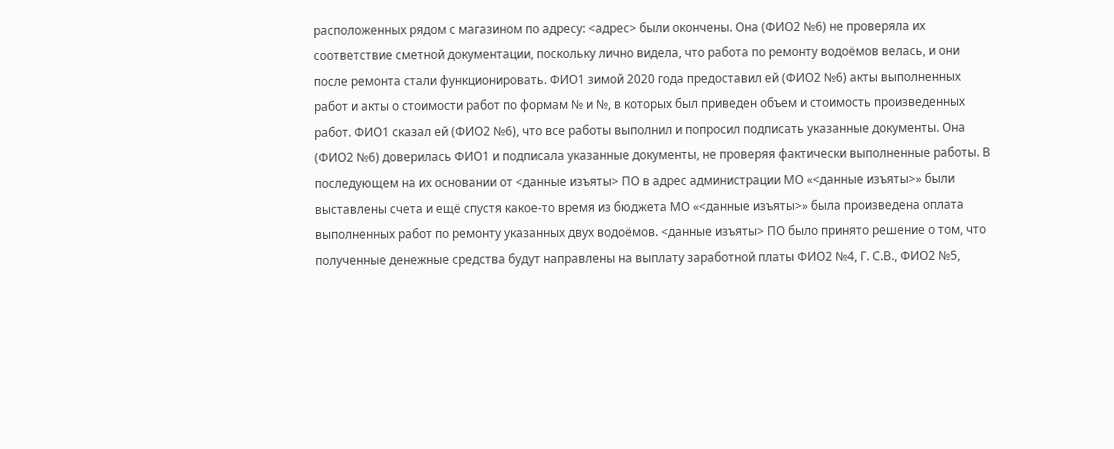расположенных рядом с магазином по адресу: <адрес> были окончены. Она (ФИО2 №6) не проверяла их соответствие сметной документации, поскольку лично видела, что работа по ремонту водоёмов велась, и они после ремонта стали функционировать. ФИО1 зимой 2020 года предоставил ей (ФИО2 №6) акты выполненных работ и акты о стоимости работ по формам № и №, в которых был приведен объем и стоимость произведенных работ. ФИО1 сказал ей (ФИО2 №6), что все работы выполнил и попросил подписать указанные документы. Она (ФИО2 №6) доверилась ФИО1 и подписала указанные документы, не проверяя фактически выполненные работы. В последующем на их основании от <данные изъяты> ПО в адрес администрации МО «<данные изъяты>» были выставлены счета и ещё спустя какое-то время из бюджета МО «<данные изъяты>» была произведена оплата выполненных работ по ремонту указанных двух водоёмов. <данные изъяты> ПО было принято решение о том, что полученные денежные средства будут направлены на выплату заработной платы ФИО2 №4, Г. С.В., ФИО2 №5,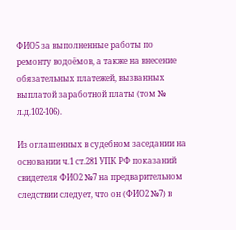ФИО5 за выполненные работы по ремонту водоёмов, а также на внесение обязательных платежей, вызванных выплатой заработной платы (том № л.д.102-106).

Из оглашенных в судебном заседании на основании ч.1 ст.281 УПК РФ показаний свидетеля ФИО2 №7 на предварительном следствии следует, что он (ФИО2 №7) в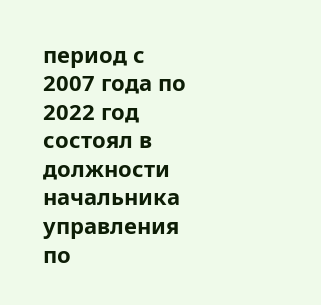период с 2007 года по 2022 год состоял в должности начальника управления по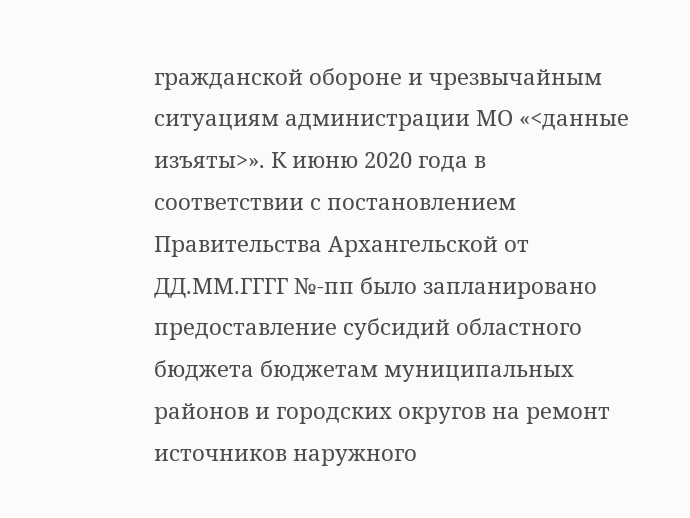гражданской обороне и чрезвычайным ситуациям администрации МО «<данные изъяты>». К июню 2020 года в соответствии с постановлением Правительства Архангельской от ДД.ММ.ГГГГ №-пп было запланировано предоставление субсидий областного бюджета бюджетам муниципальных районов и городских округов на ремонт источников наружного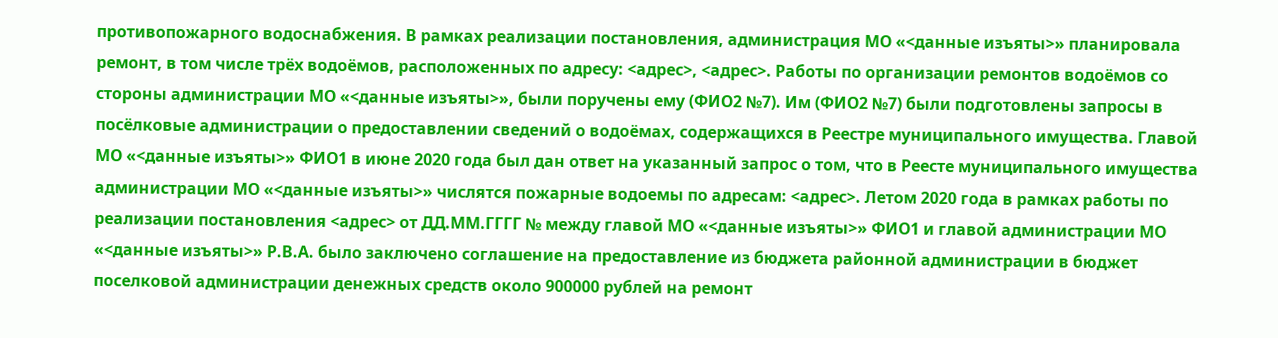противопожарного водоснабжения. В рамках реализации постановления, администрация МО «<данные изъяты>» планировала ремонт, в том числе трёх водоёмов, расположенных по адресу: <адрес>, <адрес>. Работы по организации ремонтов водоёмов со стороны администрации МО «<данные изъяты>», были поручены ему (ФИО2 №7). Им (ФИО2 №7) были подготовлены запросы в посёлковые администрации о предоставлении сведений о водоёмах, содержащихся в Реестре муниципального имущества. Главой МО «<данные изъяты>» ФИО1 в июне 2020 года был дан ответ на указанный запрос о том, что в Реесте муниципального имущества администрации МО «<данные изъяты>» числятся пожарные водоемы по адресам: <адрес>. Летом 2020 года в рамках работы по реализации постановления <адрес> от ДД.ММ.ГГГГ № между главой МО «<данные изъяты>» ФИО1 и главой администрации МО «<данные изъяты>» Р.В.А. было заключено соглашение на предоставление из бюджета районной администрации в бюджет поселковой администрации денежных средств около 900000 рублей на ремонт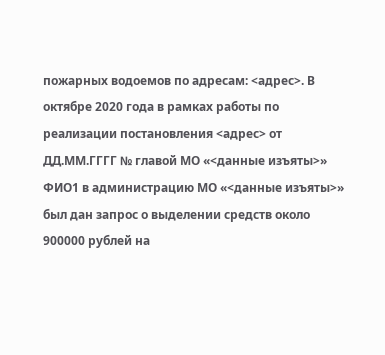пожарных водоемов по адресам: <адрес>. В октябре 2020 года в рамках работы по реализации постановления <адрес> от ДД.ММ.ГГГГ № главой МО «<данные изъяты>» ФИО1 в администрацию МО «<данные изъяты>» был дан запрос о выделении средств около 900000 рублей на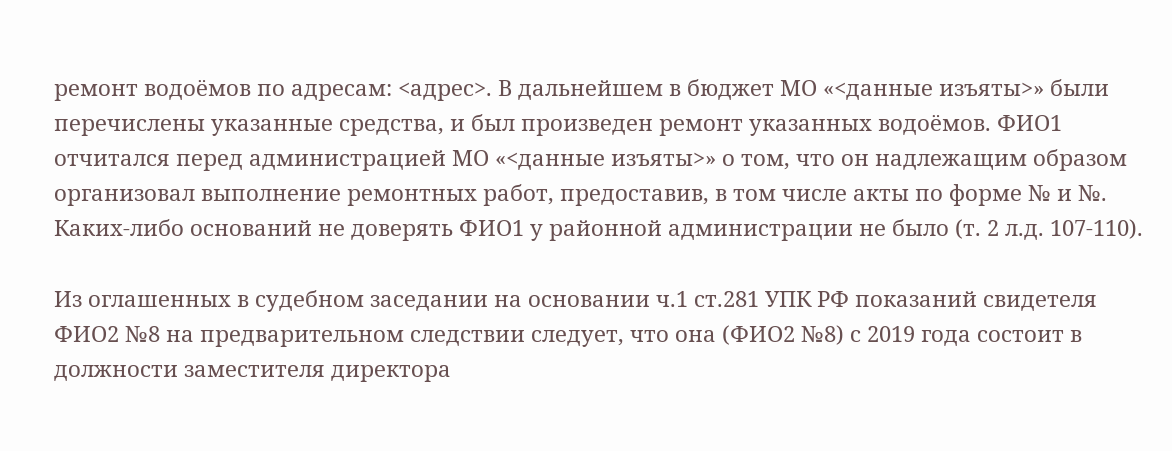ремонт водоёмов по адресам: <адрес>. В дальнейшем в бюджет МО «<данные изъяты>» были перечислены указанные средства, и был произведен ремонт указанных водоёмов. ФИО1 отчитался перед администрацией МО «<данные изъяты>» о том, что он надлежащим образом организовал выполнение ремонтных работ, предоставив, в том числе акты по форме № и №. Каких-либо оснований не доверять ФИО1 у районной администрации не было (т. 2 л.д. 107-110).

Из оглашенных в судебном заседании на основании ч.1 ст.281 УПК РФ показаний свидетеля ФИО2 №8 на предварительном следствии следует, что она (ФИО2 №8) с 2019 года состоит в должности заместителя директора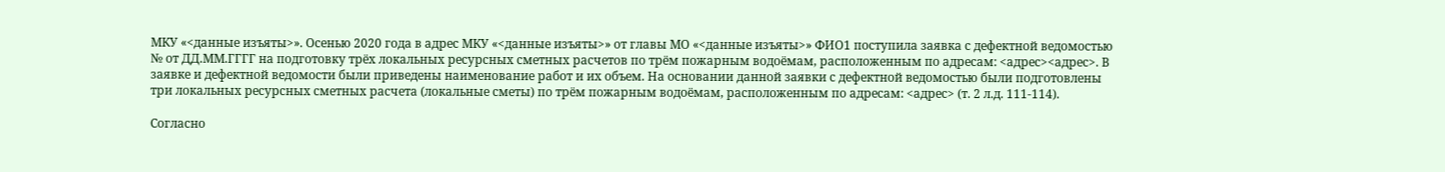МКУ «<данные изъяты>». Осенью 2020 года в адрес МКУ «<данные изъяты>» от главы МО «<данные изъяты>» ФИО1 поступила заявка с дефектной ведомостью № от ДД.ММ.ГГГГ на подготовку трёх локальных ресурсных сметных расчетов по трём пожарным водоёмам, расположенным по адресам: <адрес><адрес>. В заявке и дефектной ведомости были приведены наименование работ и их объем. На основании данной заявки с дефектной ведомостью были подготовлены три локальных ресурсных сметных расчета (локальные сметы) по трём пожарным водоёмам, расположенным по адресам: <адрес> (т. 2 л.д. 111-114).

Согласно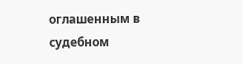оглашенным в судебном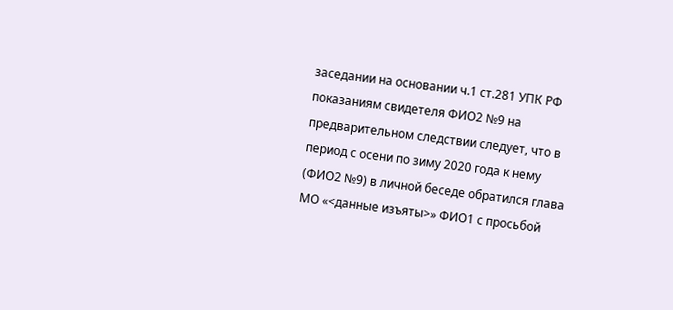заседании на основании ч.1 ст.281 УПК РФ показаниям свидетеля ФИО2 №9 на предварительном следствии следует, что в период с осени по зиму 2020 года к нему (ФИО2 №9) в личной беседе обратился глава МО «<данные изъяты>» ФИО1 с просьбой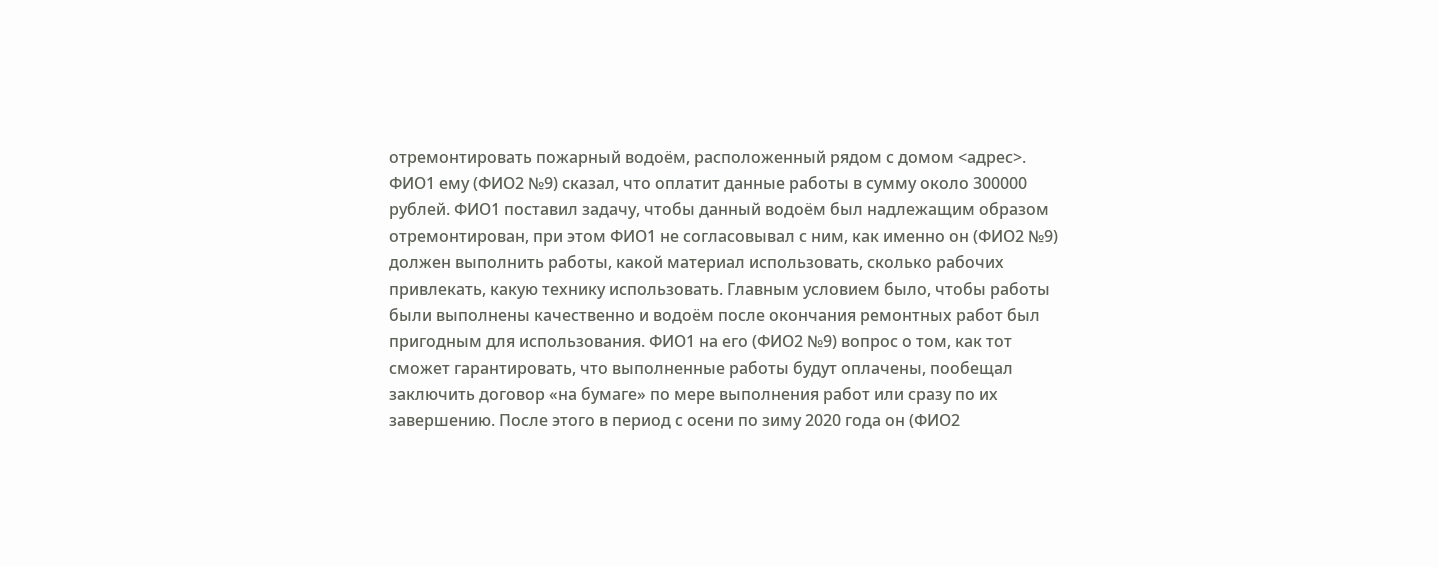отремонтировать пожарный водоём, расположенный рядом с домом <адрес>. ФИО1 ему (ФИО2 №9) сказал, что оплатит данные работы в сумму около 300000 рублей. ФИО1 поставил задачу, чтобы данный водоём был надлежащим образом отремонтирован, при этом ФИО1 не согласовывал с ним, как именно он (ФИО2 №9) должен выполнить работы, какой материал использовать, сколько рабочих привлекать, какую технику использовать. Главным условием было, чтобы работы были выполнены качественно и водоём после окончания ремонтных работ был пригодным для использования. ФИО1 на его (ФИО2 №9) вопрос о том, как тот сможет гарантировать, что выполненные работы будут оплачены, пообещал заключить договор «на бумаге» по мере выполнения работ или сразу по их завершению. После этого в период с осени по зиму 2020 года он (ФИО2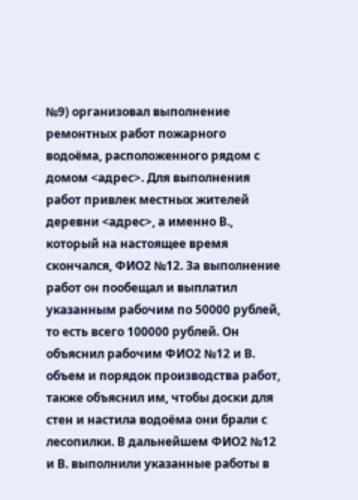№9) организовал выполнение ремонтных работ пожарного водоёма, расположенного рядом с домом <адрес>. Для выполнения работ привлек местных жителей деревни <адрес>, а именно В., который на настоящее время скончался, ФИО2 №12. За выполнение работ он пообещал и выплатил указанным рабочим по 50000 рублей, то есть всего 100000 рублей. Он объяснил рабочим ФИО2 №12 и В. объем и порядок производства работ, также объяснил им, чтобы доски для стен и настила водоёма они брали с лесопилки. В дальнейшем ФИО2 №12 и В. выполнили указанные работы в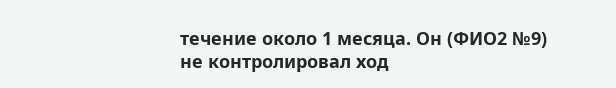течение около 1 месяца. Он (ФИО2 №9) не контролировал ход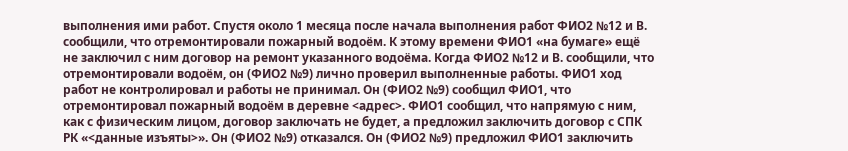выполнения ими работ. Спустя около 1 месяца после начала выполнения работ ФИО2 №12 и В. сообщили, что отремонтировали пожарный водоём. К этому времени ФИО1 «на бумаге» ещё не заключил с ним договор на ремонт указанного водоёма. Когда ФИО2 №12 и В. сообщили, что отремонтировали водоём, он (ФИО2 №9) лично проверил выполненные работы. ФИО1 ход работ не контролировал и работы не принимал. Он (ФИО2 №9) сообщил ФИО1, что отремонтировал пожарный водоём в деревне <адрес>. ФИО1 сообщил, что напрямую с ним, как с физическим лицом, договор заключать не будет, а предложил заключить договор с СПК РК «<данные изъяты>». Он (ФИО2 №9) отказался. Он (ФИО2 №9) предложил ФИО1 заключить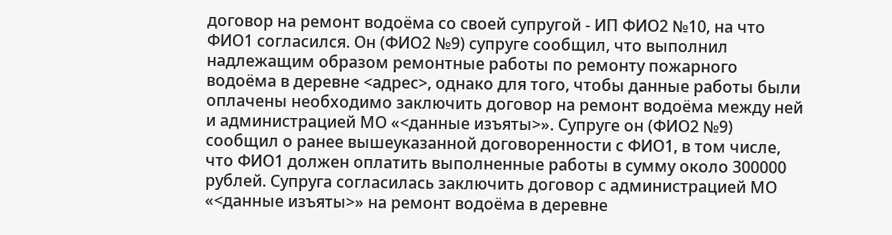договор на ремонт водоёма со своей супругой - ИП ФИО2 №10, на что ФИО1 согласился. Он (ФИО2 №9) супруге сообщил, что выполнил надлежащим образом ремонтные работы по ремонту пожарного водоёма в деревне <адрес>, однако для того, чтобы данные работы были оплачены необходимо заключить договор на ремонт водоёма между ней и администрацией МО «<данные изъяты>». Супруге он (ФИО2 №9) сообщил о ранее вышеуказанной договоренности с ФИО1, в том числе, что ФИО1 должен оплатить выполненные работы в сумму около 300000 рублей. Супруга согласилась заключить договор с администрацией МО «<данные изъяты>» на ремонт водоёма в деревне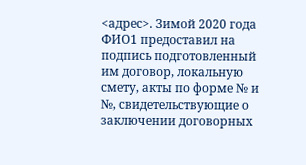<адрес>. Зимой 2020 года ФИО1 предоставил на подпись подготовленный им договор, локальную смету, акты по форме № и №, свидетельствующие о заключении договорных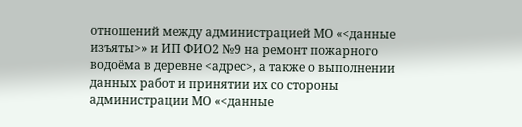отношений между администрацией МО «<данные изъяты>» и ИП ФИО2 №9 на ремонт пожарного водоёма в деревне <адрес>, а также о выполнении данных работ и принятии их со стороны администрации МО «<данные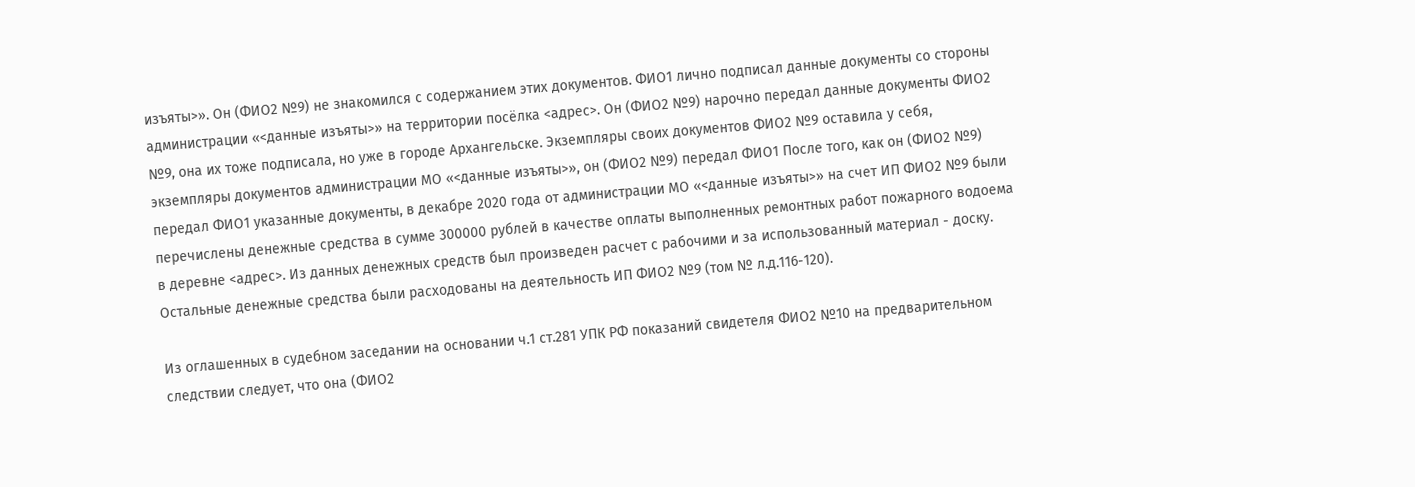изъяты>». Он (ФИО2 №9) не знакомился с содержанием этих документов. ФИО1 лично подписал данные документы со стороны администрации «<данные изъяты>» на территории посёлка <адрес>. Он (ФИО2 №9) нарочно передал данные документы ФИО2 №9, она их тоже подписала, но уже в городе Архангельске. Экземпляры своих документов ФИО2 №9 оставила у себя, экземпляры документов администрации МО «<данные изъяты>», он (ФИО2 №9) передал ФИО1 После того, как он (ФИО2 №9) передал ФИО1 указанные документы, в декабре 2020 года от администрации МО «<данные изъяты>» на счет ИП ФИО2 №9 были перечислены денежные средства в сумме 300000 рублей в качестве оплаты выполненных ремонтных работ пожарного водоема в деревне <адрес>. Из данных денежных средств был произведен расчет с рабочими и за использованный материал - доску. Остальные денежные средства были расходованы на деятельность ИП ФИО2 №9 (том № л.д.116-120).

Из оглашенных в судебном заседании на основании ч.1 ст.281 УПК РФ показаний свидетеля ФИО2 №10 на предварительном следствии следует, что она (ФИО2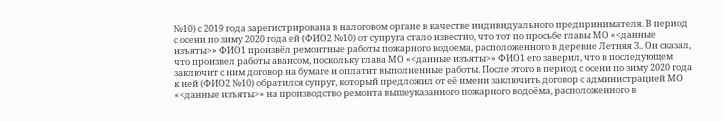№10) с 2019 года зарегистрирована в налоговом органе в качестве индивидуального предпринимателя. В период с осени по зиму 2020 года ей (ФИО2 №10) от супруга стало известно, что тот по просьбе главы МО «<данные изъяты>» ФИО1 произвёл ремонтные работы пожарного водоема, расположенного в деревне Летняя З.. Он сказал, что произвел работы авансом, поскольку глава МО «<данные изъяты>» ФИО1 его заверил, что в последующем заключит с ним договор на бумаге и оплатит выполненные работы. После этого в период с осени по зиму 2020 года к ней (ФИО2 №10) обратился супруг, который предложил от её имени заключить договор с администрацией МО «<данные изъяты>» на производство ремонта вышеуказанного пожарного водоёма, расположенного в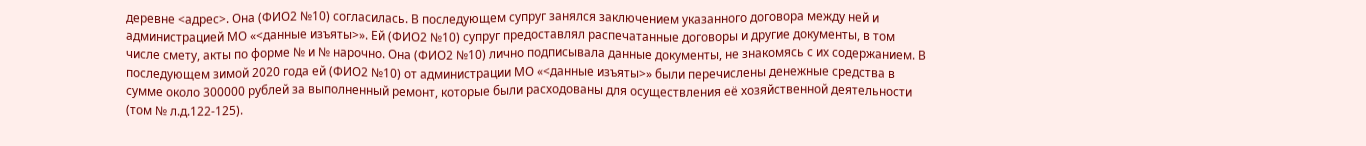деревне <адрес>. Она (ФИО2 №10) согласилась. В последующем супруг занялся заключением указанного договора между ней и администрацией МО «<данные изъяты>». Ей (ФИО2 №10) супруг предоставлял распечатанные договоры и другие документы, в том числе смету, акты по форме № и № нарочно. Она (ФИО2 №10) лично подписывала данные документы, не знакомясь с их содержанием. В последующем зимой 2020 года ей (ФИО2 №10) от администрации МО «<данные изъяты>» были перечислены денежные средства в сумме около 300000 рублей за выполненный ремонт, которые были расходованы для осуществления её хозяйственной деятельности (том № л.д.122-125).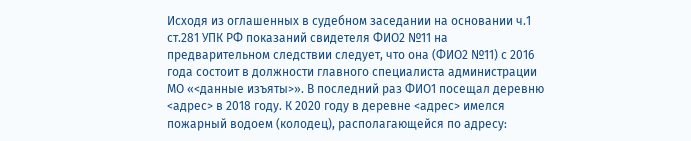Исходя из оглашенных в судебном заседании на основании ч.1 ст.281 УПК РФ показаний свидетеля ФИО2 №11 на предварительном следствии следует, что она (ФИО2 №11) с 2016 года состоит в должности главного специалиста администрации МО «<данные изъяты>». В последний раз ФИО1 посещал деревню <адрес> в 2018 году. К 2020 году в деревне <адрес> имелся пожарный водоем (колодец), располагающейся по адресу: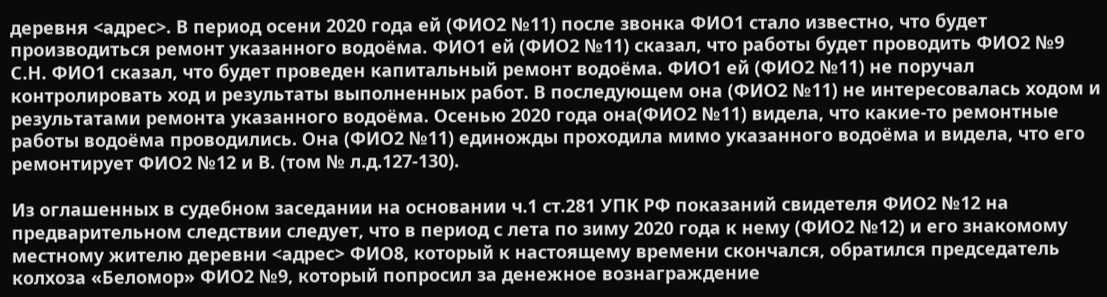деревня <адрес>. В период осени 2020 года ей (ФИО2 №11) после звонка ФИО1 стало известно, что будет производиться ремонт указанного водоёма. ФИО1 ей (ФИО2 №11) сказал, что работы будет проводить ФИО2 №9 С.Н. ФИО1 сказал, что будет проведен капитальный ремонт водоёма. ФИО1 ей (ФИО2 №11) не поручал контролировать ход и результаты выполненных работ. В последующем она (ФИО2 №11) не интересовалась ходом и результатами ремонта указанного водоёма. Осенью 2020 года она(ФИО2 №11) видела, что какие-то ремонтные работы водоёма проводились. Она (ФИО2 №11) единожды проходила мимо указанного водоёма и видела, что его ремонтирует ФИО2 №12 и В. (том № л.д.127-130).

Из оглашенных в судебном заседании на основании ч.1 ст.281 УПК РФ показаний свидетеля ФИО2 №12 на предварительном следствии следует, что в период с лета по зиму 2020 года к нему (ФИО2 №12) и его знакомому местному жителю деревни <адрес> ФИО8, который к настоящему времени скончался, обратился председатель колхоза «Беломор» ФИО2 №9, который попросил за денежное вознаграждение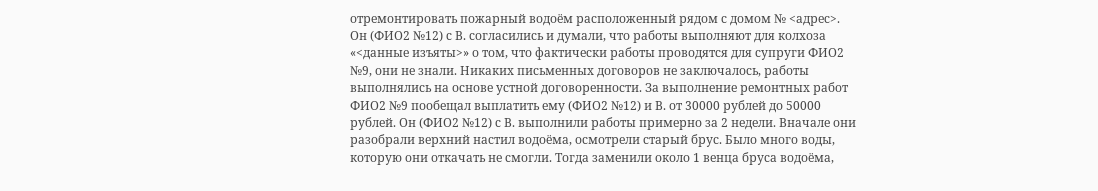отремонтировать пожарный водоём расположенный рядом с домом № <адрес>. Он (ФИО2 №12) с В. согласились и думали, что работы выполняют для колхоза «<данные изъяты>» о том, что фактически работы проводятся для супруги ФИО2 №9, они не знали. Никаких письменных договоров не заключалось, работы выполнялись на основе устной договоренности. За выполнение ремонтных работ ФИО2 №9 пообещал выплатить ему (ФИО2 №12) и В. от 30000 рублей до 50000 рублей. Он (ФИО2 №12) с В. выполнили работы примерно за 2 недели. Вначале они разобрали верхний настил водоёма, осмотрели старый брус. Было много воды, которую они откачать не смогли. Тогда заменили около 1 венца бруса водоёма,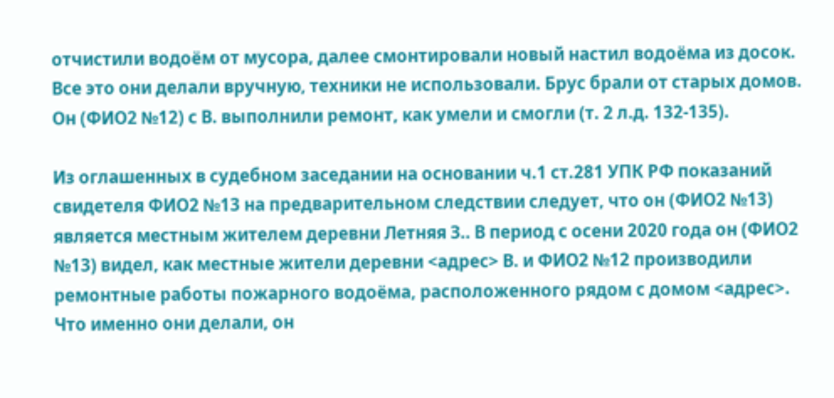отчистили водоём от мусора, далее смонтировали новый настил водоёма из досок. Все это они делали вручную, техники не использовали. Брус брали от старых домов. Он (ФИО2 №12) с В. выполнили ремонт, как умели и смогли (т. 2 л.д. 132-135).

Из оглашенных в судебном заседании на основании ч.1 ст.281 УПК РФ показаний свидетеля ФИО2 №13 на предварительном следствии следует, что он (ФИО2 №13) является местным жителем деревни Летняя З.. В период с осени 2020 года он (ФИО2 №13) видел, как местные жители деревни <адрес> В. и ФИО2 №12 производили ремонтные работы пожарного водоёма, расположенного рядом с домом <адрес>. Что именно они делали, он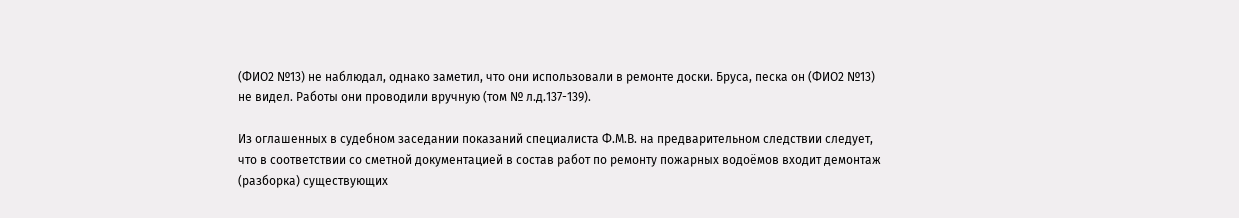(ФИО2 №13) не наблюдал, однако заметил, что они использовали в ремонте доски. Бруса, песка он (ФИО2 №13) не видел. Работы они проводили вручную (том № л.д.137-139).

Из оглашенных в судебном заседании показаний специалиста Ф.М.В. на предварительном следствии следует, что в соответствии со сметной документацией в состав работ по ремонту пожарных водоёмов входит демонтаж (разборка) существующих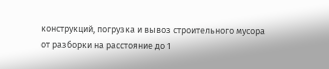конструкций, погрузка и вывоз строительного мусора от разборки на расстояние до 1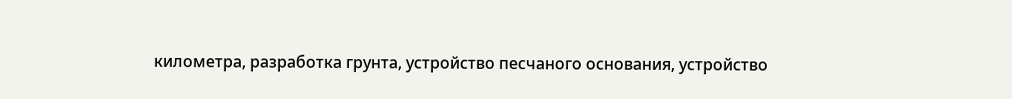километра, разработка грунта, устройство песчаного основания, устройство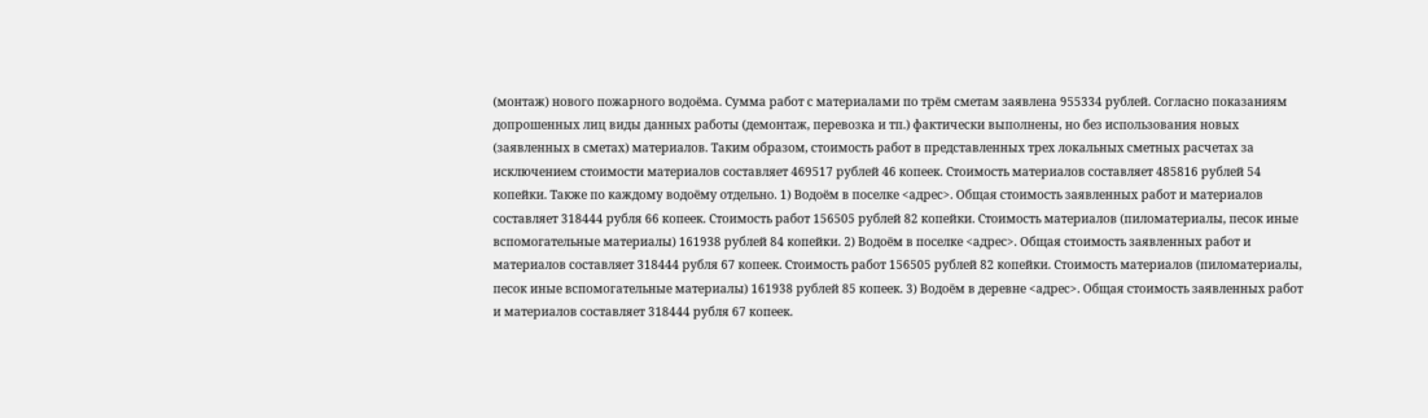(монтаж) нового пожарного водоёма. Сумма работ с материалами по трём сметам заявлена 955334 рублей. Согласно показаниям допрошенных лиц виды данных работы (демонтаж, перевозка и тп.) фактически выполнены, но без использования новых (заявленных в сметах) материалов. Таким образом, стоимость работ в представленных трех локальных сметных расчетах за исключением стоимости материалов составляет 469517 рублей 46 копеек. Стоимость материалов составляет 485816 рублей 54 копейки. Также по каждому водоёму отдельно. 1) Водоём в поселке <адрес>. Общая стоимость заявленных работ и материалов составляет 318444 рубля 66 копеек. Стоимость работ 156505 рублей 82 копейки. Стоимость материалов (пиломатериалы, песок иные вспомогательные материалы) 161938 рублей 84 копейки. 2) Водоём в поселке <адрес>. Общая стоимость заявленных работ и материалов составляет 318444 рубля 67 копеек. Стоимость работ 156505 рублей 82 копейки. Стоимость материалов (пиломатериалы, песок иные вспомогательные материалы) 161938 рублей 85 копеек. 3) Водоём в деревне <адрес>. Общая стоимость заявленных работ и материалов составляет 318444 рубля 67 копеек.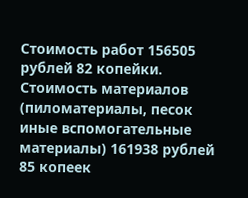Стоимость работ 156505 рублей 82 копейки. Стоимость материалов (пиломатериалы, песок иные вспомогательные материалы) 161938 рублей 85 копеек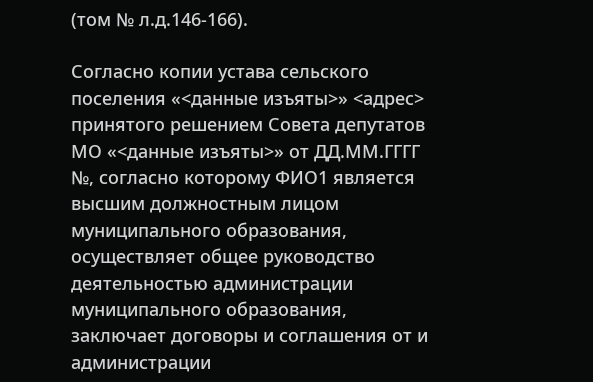(том № л.д.146-166).

Согласно копии устава сельского поселения «<данные изъяты>» <адрес> принятого решением Совета депутатов МО «<данные изъяты>» от ДД.ММ.ГГГГ №, согласно которому ФИО1 является высшим должностным лицом муниципального образования, осуществляет общее руководство деятельностью администрации муниципального образования, заключает договоры и соглашения от и администрации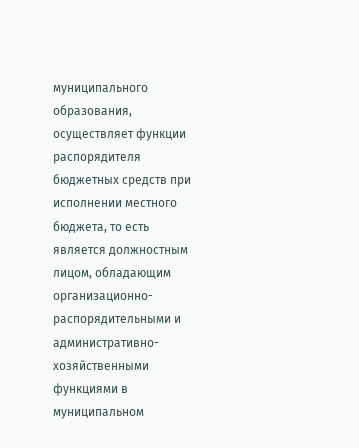муниципального образования, осуществляет функции распорядителя бюджетных средств при исполнении местного бюджета, то есть является должностным лицом, обладающим организационно-распорядительными и административно-хозяйственными функциями в муниципальном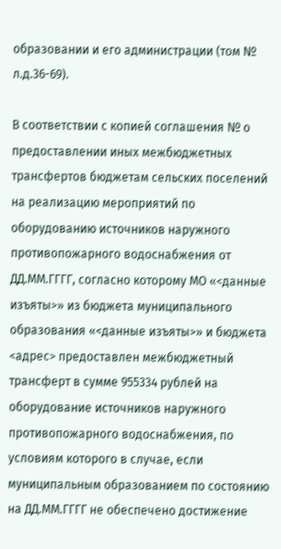образовании и его администрации (том № л.д.36-69).

В соответствии с копией соглашения № о предоставлении иных межбюджетных трансфертов бюджетам сельских поселений на реализацию мероприятий по оборудованию источников наружного противопожарного водоснабжения от ДД.ММ.ГГГГ, согласно которому МО «<данные изъяты>» из бюджета муниципального образования «<данные изъяты>» и бюджета <адрес> предоставлен межбюджетный трансферт в сумме 955334 рублей на оборудование источников наружного противопожарного водоснабжения, по условиям которого в случае, если муниципальным образованием по состоянию на ДД.ММ.ГГГГ не обеспечено достижение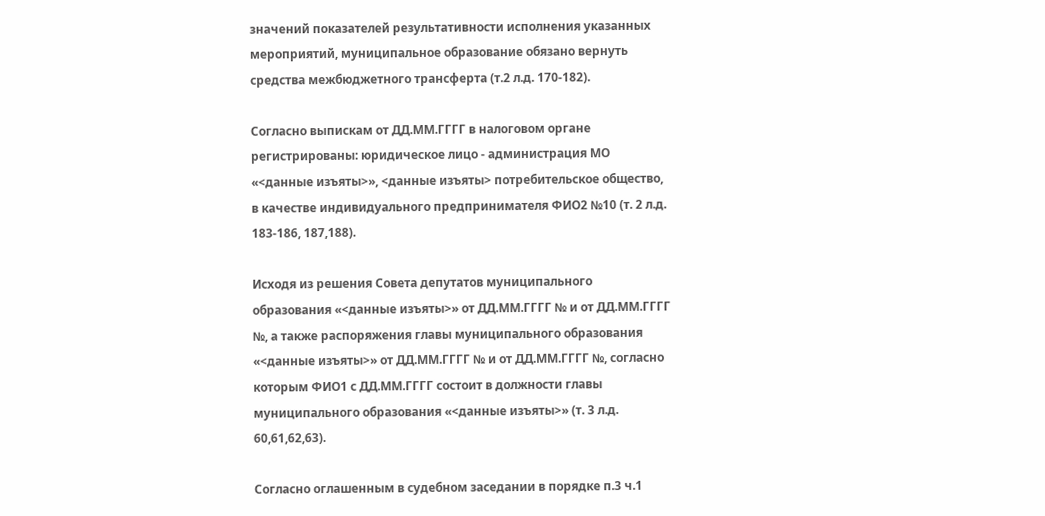значений показателей результативности исполнения указанных мероприятий, муниципальное образование обязано вернуть средства межбюджетного трансферта (т.2 л.д. 170-182).

Согласно выпискам от ДД.ММ.ГГГГ в налоговом органе регистрированы: юридическое лицо - администрация МО «<данные изъяты>», <данные изъяты> потребительское общество, в качестве индивидуального предпринимателя ФИО2 №10 (т. 2 л.д. 183-186, 187,188).

Исходя из решения Совета депутатов муниципального образования «<данные изъяты>» от ДД.ММ.ГГГГ № и от ДД.ММ.ГГГГ №, а также распоряжения главы муниципального образования «<данные изъяты>» от ДД.ММ.ГГГГ № и от ДД.ММ.ГГГГ №, согласно которым ФИО1 с ДД.ММ.ГГГГ состоит в должности главы муниципального образования «<данные изъяты>» (т. 3 л.д. 60,61,62,63).

Согласно оглашенным в судебном заседании в порядке п.3 ч.1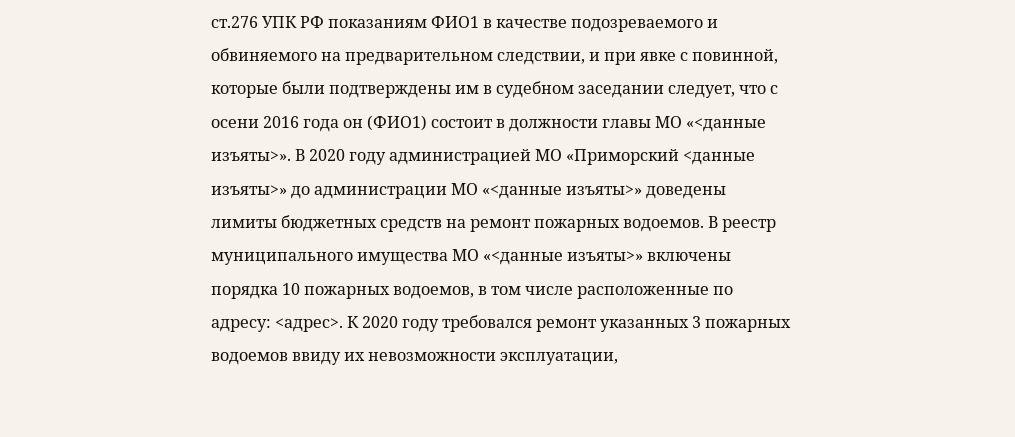ст.276 УПК РФ показаниям ФИО1 в качестве подозреваемого и обвиняемого на предварительном следствии, и при явке с повинной, которые были подтверждены им в судебном заседании следует, что с осени 2016 года он (ФИО1) состоит в должности главы МО «<данные изъяты>». В 2020 году администрацией МО «Приморский <данные изъяты>» до администрации МО «<данные изъяты>» доведены лимиты бюджетных средств на ремонт пожарных водоемов. В реестр муниципального имущества МО «<данные изъяты>» включены порядка 10 пожарных водоемов, в том числе расположенные по адресу: <адрес>. К 2020 году требовался ремонт указанных 3 пожарных водоемов ввиду их невозможности эксплуатации,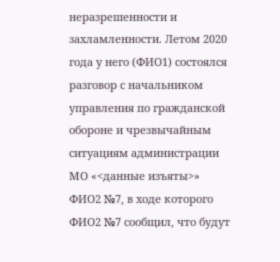неразрешенности и захламленности. Летом 2020 года у него (ФИО1) состоялся разговор с начальником управления по гражданской обороне и чрезвычайным ситуациям администрации МО «<данные изъяты>» ФИО2 №7, в ходе которого ФИО2 №7 сообщил, что будут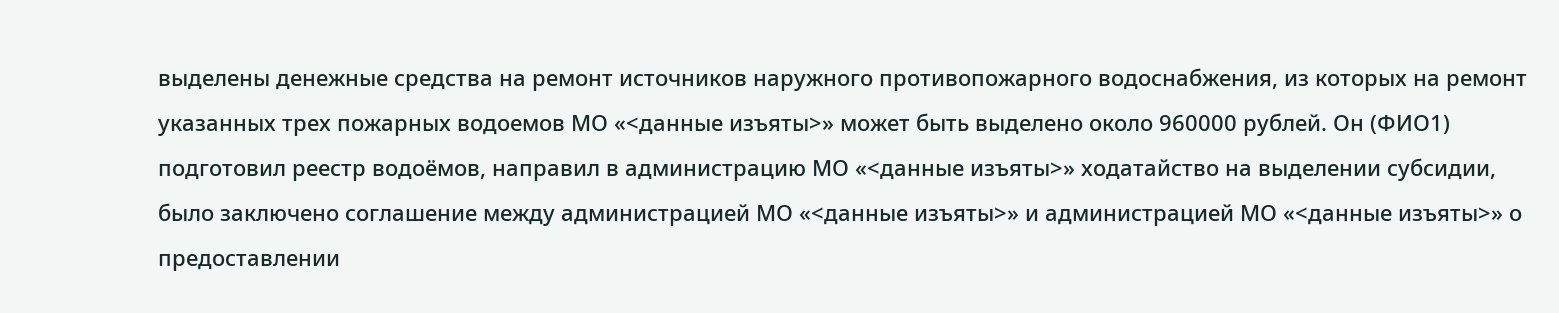выделены денежные средства на ремонт источников наружного противопожарного водоснабжения, из которых на ремонт указанных трех пожарных водоемов МО «<данные изъяты>» может быть выделено около 960000 рублей. Он (ФИО1) подготовил реестр водоёмов, направил в администрацию МО «<данные изъяты>» ходатайство на выделении субсидии, было заключено соглашение между администрацией МО «<данные изъяты>» и администрацией МО «<данные изъяты>» о предоставлении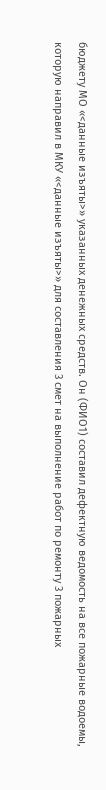бюджету МО «<данные изъяты>» указанных денежных средств. Он (ФИО1) составил дефектную ведомость на все пожарные водоемы, которую направил в МКУ «<данные изъяты>» для составления 3 смет на выполнение работ по ремонту 3 пожарных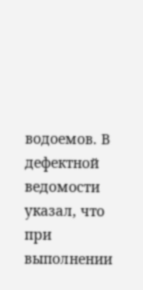водоемов. В дефектной ведомости указал, что при выполнении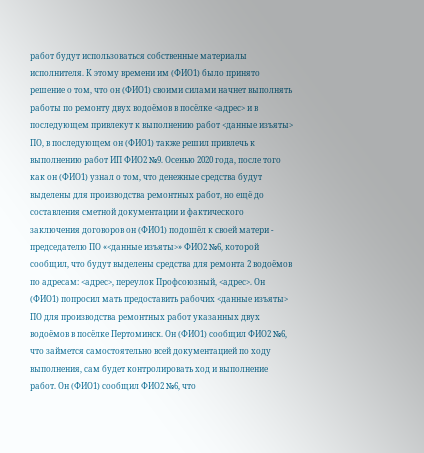работ будут использоваться собственные материалы исполнителя. К этому времени им (ФИО1) было принято решение о том, что он (ФИО1) своими силами начнет выполнять работы по ремонту двух водоёмов в посёлке <адрес> и в последующем привлекут к выполнению работ <данные изъяты> ПО, в последующем он (ФИО1) также решил привлечь к выполнению работ ИП ФИО2 №9. Осенью 2020 года, после того как он (ФИО1) узнал о том, что денежные средства будут выделены для производства ремонтных работ, но ещё до составления сметной документации и фактического заключения договоров он (ФИО1) подошёл к своей матери - председателю ПО «<данные изъяты>» ФИО2 №6, которой сообщил, что будут выделены средства для ремонта 2 водоёмов по адресам: <адрес>, переулок Профсоюзный, <адрес>. Он (ФИО1) попросил мать предоставить рабочих <данные изъяты> ПО для производства ремонтных работ указанных двух водоёмов в посёлке Пертоминск. Он (ФИО1) сообщил ФИО2 №6, что займется самостоятельно всей документацией по ходу выполнения, сам будет контролировать ход и выполнение работ. Он (ФИО1) сообщил ФИО2 №6, что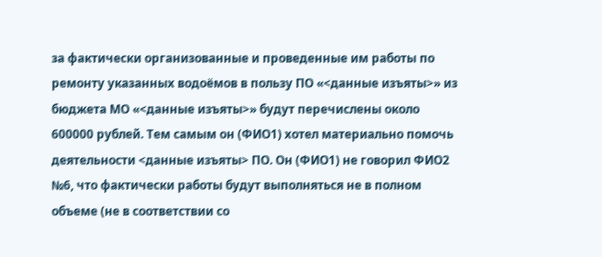за фактически организованные и проведенные им работы по ремонту указанных водоёмов в пользу ПО «<данные изъяты>» из бюджета МО «<данные изъяты>» будут перечислены около 600000 рублей. Тем самым он (ФИО1) хотел материально помочь деятельности <данные изъяты> ПО. Он (ФИО1) не говорил ФИО2 №6, что фактически работы будут выполняться не в полном объеме (не в соответствии со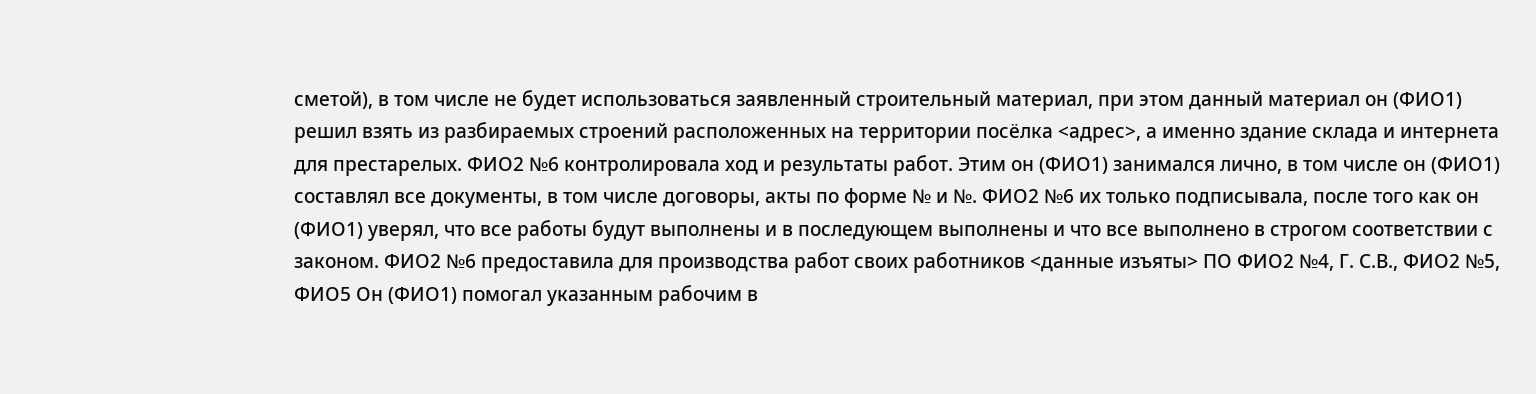сметой), в том числе не будет использоваться заявленный строительный материал, при этом данный материал он (ФИО1) решил взять из разбираемых строений расположенных на территории посёлка <адрес>, а именно здание склада и интернета для престарелых. ФИО2 №6 контролировала ход и результаты работ. Этим он (ФИО1) занимался лично, в том числе он (ФИО1) составлял все документы, в том числе договоры, акты по форме № и №. ФИО2 №6 их только подписывала, после того как он (ФИО1) уверял, что все работы будут выполнены и в последующем выполнены и что все выполнено в строгом соответствии с законом. ФИО2 №6 предоставила для производства работ своих работников <данные изъяты> ПО ФИО2 №4, Г. С.В., ФИО2 №5, ФИО5 Он (ФИО1) помогал указанным рабочим в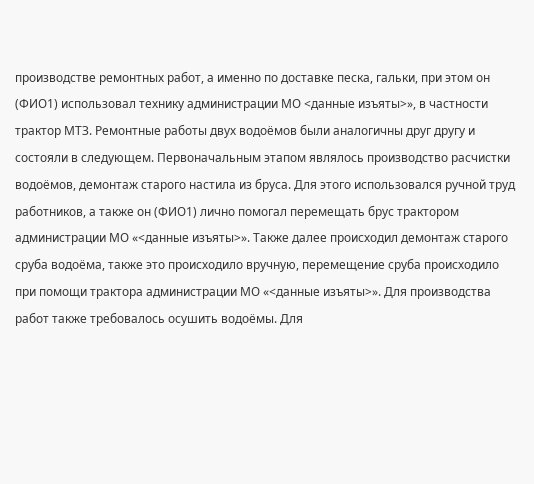производстве ремонтных работ, а именно по доставке песка, гальки, при этом он (ФИО1) использовал технику администрации МО <данные изъяты>», в частности трактор МТЗ. Ремонтные работы двух водоёмов были аналогичны друг другу и состояли в следующем. Первоначальным этапом являлось производство расчистки водоёмов, демонтаж старого настила из бруса. Для этого использовался ручной труд работников, а также он (ФИО1) лично помогал перемещать брус трактором администрации МО «<данные изъяты>». Также далее происходил демонтаж старого сруба водоёма, также это происходило вручную, перемещение сруба происходило при помощи трактора администрации МО «<данные изъяты>». Для производства работ также требовалось осушить водоёмы. Для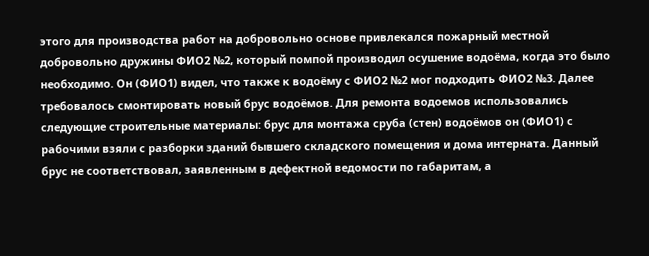этого для производства работ на добровольно основе привлекался пожарный местной добровольно дружины ФИО2 №2, который помпой производил осушение водоёма, когда это было необходимо. Он (ФИО1) видел, что также к водоёму с ФИО2 №2 мог подходить ФИО2 №3. Далее требовалось смонтировать новый брус водоёмов. Для ремонта водоемов использовались следующие строительные материалы: брус для монтажа сруба (стен) водоёмов он (ФИО1) с рабочими взяли с разборки зданий бывшего складского помещения и дома интерната. Данный брус не соответствовал, заявленным в дефектной ведомости по габаритам, а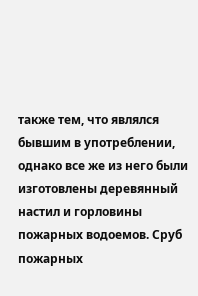также тем, что являлся бывшим в употреблении, однако все же из него были изготовлены деревянный настил и горловины пожарных водоемов. Сруб пожарных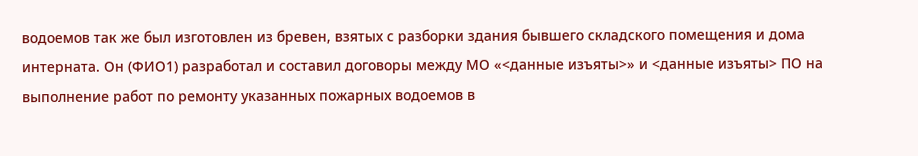водоемов так же был изготовлен из бревен, взятых с разборки здания бывшего складского помещения и дома интерната. Он (ФИО1) разработал и составил договоры между МО «<данные изъяты>» и <данные изъяты> ПО на выполнение работ по ремонту указанных пожарных водоемов в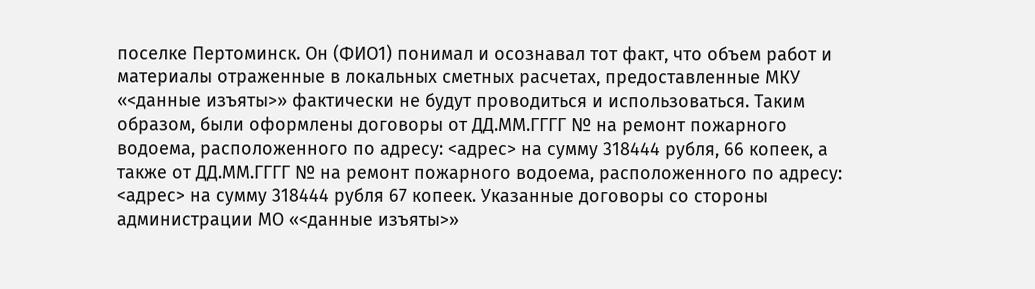поселке Пертоминск. Он (ФИО1) понимал и осознавал тот факт, что объем работ и материалы отраженные в локальных сметных расчетах, предоставленные МКУ «<данные изъяты>» фактически не будут проводиться и использоваться. Таким образом, были оформлены договоры от ДД.ММ.ГГГГ № на ремонт пожарного водоема, расположенного по адресу: <адрес> на сумму 318444 рубля, 66 копеек, а также от ДД.ММ.ГГГГ № на ремонт пожарного водоема, расположенного по адресу: <адрес> на сумму 318444 рубля 67 копеек. Указанные договоры со стороны администрации МО «<данные изъяты>»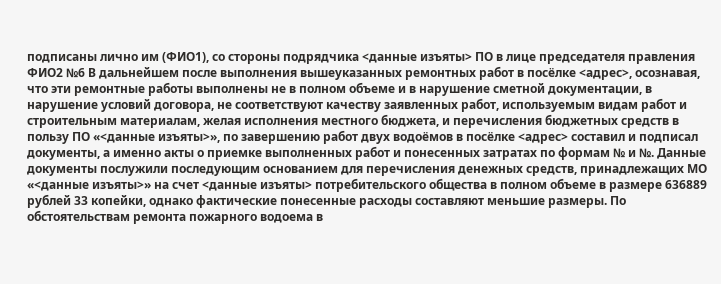подписаны лично им (ФИО1), со стороны подрядчика <данные изъяты> ПО в лице председателя правления ФИО2 №6 В дальнейшем после выполнения вышеуказанных ремонтных работ в посёлке <адрес>, осознавая, что эти ремонтные работы выполнены не в полном объеме и в нарушение сметной документации, в нарушение условий договора, не соответствуют качеству заявленных работ, используемым видам работ и строительным материалам, желая исполнения местного бюджета, и перечисления бюджетных средств в пользу ПО «<данные изъяты>», по завершению работ двух водоёмов в посёлке <адрес> составил и подписал документы, а именно акты о приемке выполненных работ и понесенных затратах по формам № и №. Данные документы послужили последующим основанием для перечисления денежных средств, принадлежащих МО «<данные изъяты>» на счет <данные изъяты> потребительского общества в полном объеме в размере 636889 рублей 33 копейки, однако фактические понесенные расходы составляют меньшие размеры. По обстоятельствам ремонта пожарного водоема в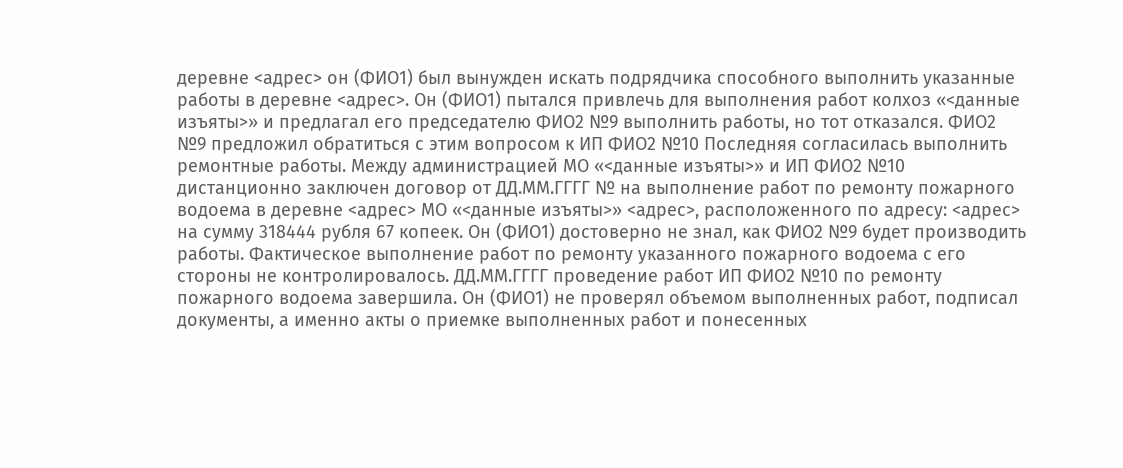деревне <адрес> он (ФИО1) был вынужден искать подрядчика способного выполнить указанные работы в деревне <адрес>. Он (ФИО1) пытался привлечь для выполнения работ колхоз «<данные изъяты>» и предлагал его председателю ФИО2 №9 выполнить работы, но тот отказался. ФИО2 №9 предложил обратиться с этим вопросом к ИП ФИО2 №10 Последняя согласилась выполнить ремонтные работы. Между администрацией МО «<данные изъяты>» и ИП ФИО2 №10 дистанционно заключен договор от ДД.ММ.ГГГГ № на выполнение работ по ремонту пожарного водоема в деревне <адрес> МО «<данные изъяты>» <адрес>, расположенного по адресу: <адрес> на сумму 318444 рубля 67 копеек. Он (ФИО1) достоверно не знал, как ФИО2 №9 будет производить работы. Фактическое выполнение работ по ремонту указанного пожарного водоема с его стороны не контролировалось. ДД.ММ.ГГГГ проведение работ ИП ФИО2 №10 по ремонту пожарного водоема завершила. Он (ФИО1) не проверял объемом выполненных работ, подписал документы, а именно акты о приемке выполненных работ и понесенных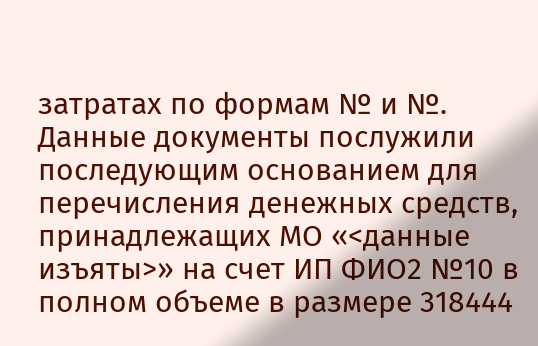затратах по формам № и №. Данные документы послужили последующим основанием для перечисления денежных средств, принадлежащих МО «<данные изъяты>» на счет ИП ФИО2 №10 в полном объеме в размере 318444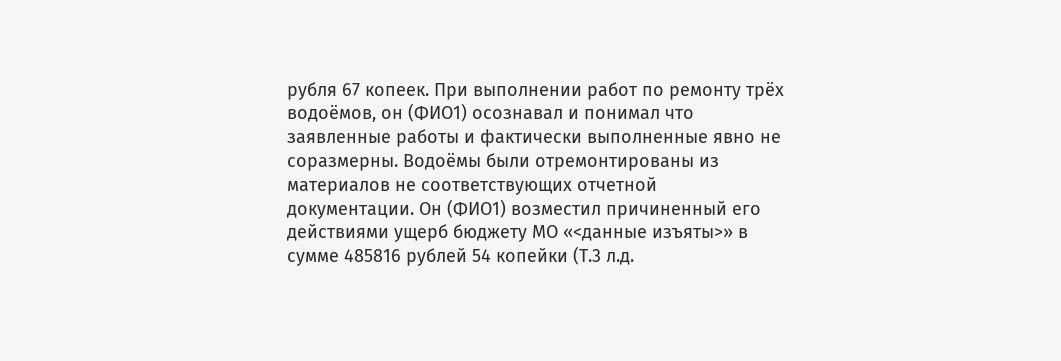рубля 67 копеек. При выполнении работ по ремонту трёх водоёмов, он (ФИО1) осознавал и понимал что заявленные работы и фактически выполненные явно не соразмерны. Водоёмы были отремонтированы из материалов не соответствующих отчетной документации. Он (ФИО1) возместил причиненный его действиями ущерб бюджету МО «<данные изъяты>» в сумме 485816 рублей 54 копейки (Т.3 л.д.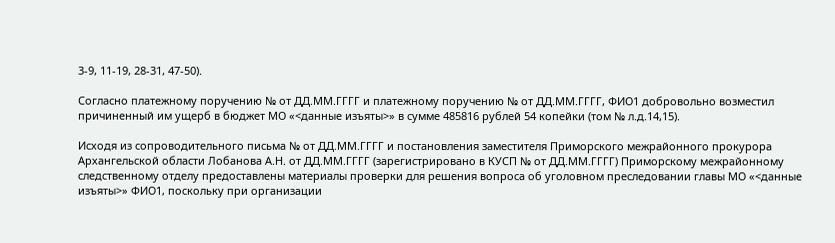3-9, 11-19, 28-31, 47-50).

Согласно платежному поручению № от ДД.ММ.ГГГГ и платежному поручению № от ДД.ММ.ГГГГ, ФИО1 добровольно возместил причиненный им ущерб в бюджет МО «<данные изъяты>» в сумме 485816 рублей 54 копейки (том № л.д.14,15).

Исходя из сопроводительного письма № от ДД.ММ.ГГГГ и постановления заместителя Приморского межрайонного прокурора Архангельской области Лобанова А.Н. от ДД.ММ.ГГГГ (зарегистрировано в КУСП № от ДД.ММ.ГГГГ) Приморскому межрайонному следственному отделу предоставлены материалы проверки для решения вопроса об уголовном преследовании главы МО «<данные изъяты>» ФИО1, поскольку при организации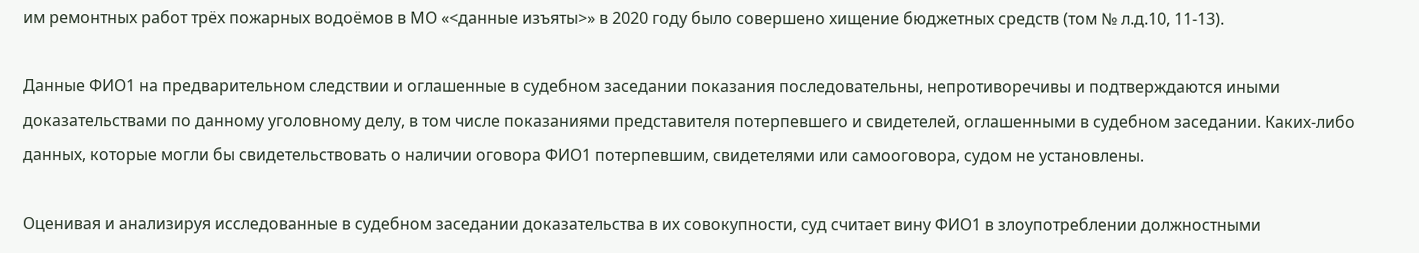им ремонтных работ трёх пожарных водоёмов в МО «<данные изъяты>» в 2020 году было совершено хищение бюджетных средств (том № л.д.10, 11-13).

Данные ФИО1 на предварительном следствии и оглашенные в судебном заседании показания последовательны, непротиворечивы и подтверждаются иными доказательствами по данному уголовному делу, в том числе показаниями представителя потерпевшего и свидетелей, оглашенными в судебном заседании. Каких-либо данных, которые могли бы свидетельствовать о наличии оговора ФИО1 потерпевшим, свидетелями или самооговора, судом не установлены.

Оценивая и анализируя исследованные в судебном заседании доказательства в их совокупности, суд считает вину ФИО1 в злоупотреблении должностными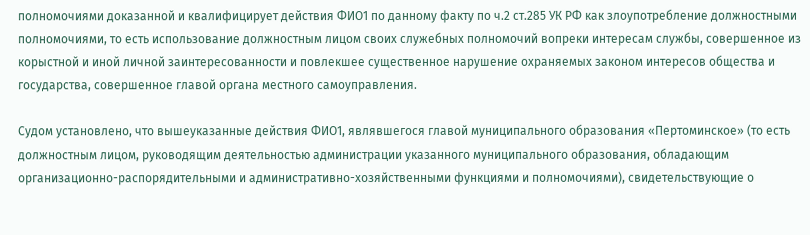полномочиями доказанной и квалифицирует действия ФИО1 по данному факту по ч.2 ст.285 УК РФ как злоупотребление должностными полномочиями, то есть использование должностным лицом своих служебных полномочий вопреки интересам службы, совершенное из корыстной и иной личной заинтересованности и повлекшее существенное нарушение охраняемых законом интересов общества и государства, совершенное главой органа местного самоуправления.

Судом установлено, что вышеуказанные действия ФИО1, являвшегося главой муниципального образования «Пертоминское» (то есть должностным лицом, руководящим деятельностью администрации указанного муниципального образования, обладающим организационно-распорядительными и административно-хозяйственными функциями и полномочиями), свидетельствующие о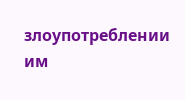злоупотреблении им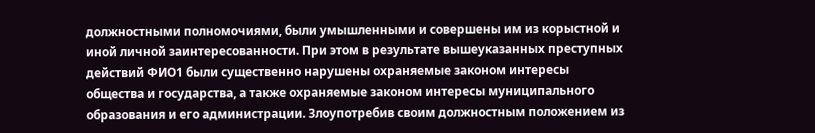должностными полномочиями, были умышленными и совершены им из корыстной и иной личной заинтересованности. При этом в результате вышеуказанных преступных действий ФИО1 были существенно нарушены охраняемые законом интересы общества и государства, а также охраняемые законом интересы муниципального образования и его администрации. Злоупотребив своим должностным положением из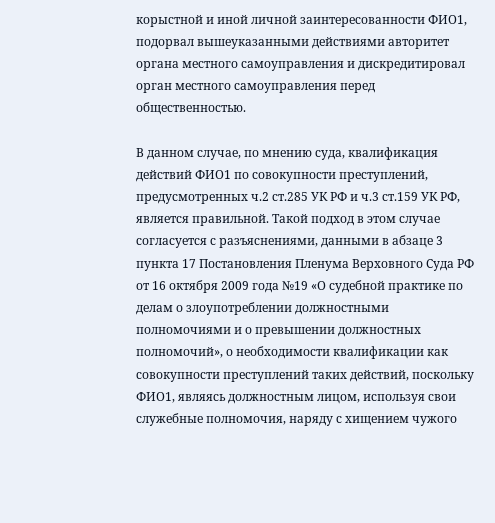корыстной и иной личной заинтересованности ФИО1, подорвал вышеуказанными действиями авторитет органа местного самоуправления и дискредитировал орган местного самоуправления перед общественностью.

В данном случае, по мнению суда, квалификация действий ФИО1 по совокупности преступлений, предусмотренных ч.2 ст.285 УК РФ и ч.3 ст.159 УК РФ, является правильной. Такой подход в этом случае согласуется с разъяснениями, данными в абзаце 3 пункта 17 Постановления Пленума Верховного Суда РФ от 16 октября 2009 года №19 «О судебной практике по делам о злоупотреблении должностными полномочиями и о превышении должностных полномочий», о необходимости квалификации как совокупности преступлений таких действий, поскольку ФИО1, являясь должностным лицом, используя свои служебные полномочия, наряду с хищением чужого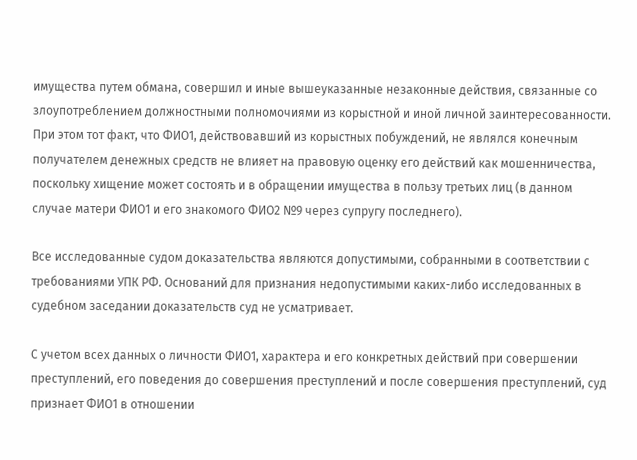имущества путем обмана, совершил и иные вышеуказанные незаконные действия, связанные со злоупотреблением должностными полномочиями из корыстной и иной личной заинтересованности. При этом тот факт, что ФИО1, действовавший из корыстных побуждений, не являлся конечным получателем денежных средств не влияет на правовую оценку его действий как мошенничества, поскольку хищение может состоять и в обращении имущества в пользу третьих лиц (в данном случае матери ФИО1 и его знакомого ФИО2 №9 через супругу последнего).

Все исследованные судом доказательства являются допустимыми, собранными в соответствии с требованиями УПК РФ. Оснований для признания недопустимыми каких-либо исследованных в судебном заседании доказательств суд не усматривает.

С учетом всех данных о личности ФИО1, характера и его конкретных действий при совершении преступлений, его поведения до совершения преступлений и после совершения преступлений, суд признает ФИО1 в отношении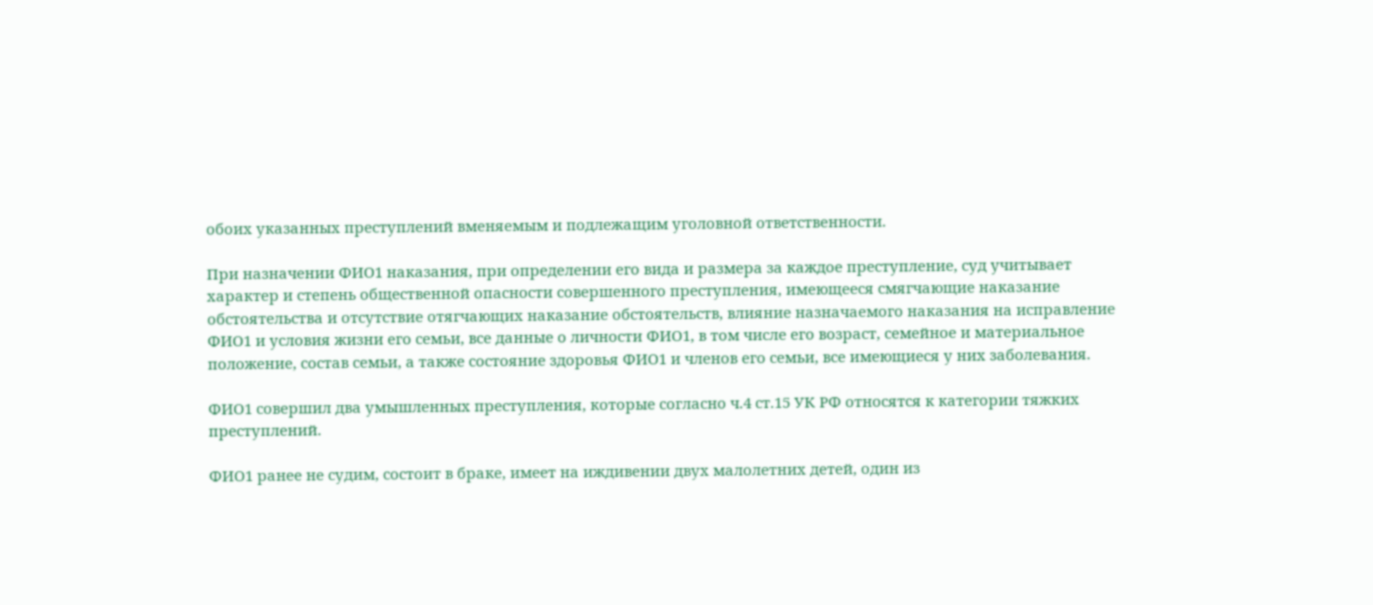обоих указанных преступлений вменяемым и подлежащим уголовной ответственности.

При назначении ФИО1 наказания, при определении его вида и размера за каждое преступление, суд учитывает характер и степень общественной опасности совершенного преступления, имеющееся смягчающие наказание обстоятельства и отсутствие отягчающих наказание обстоятельств, влияние назначаемого наказания на исправление ФИО1 и условия жизни его семьи, все данные о личности ФИО1, в том числе его возраст, семейное и материальное положение, состав семьи, а также состояние здоровья ФИО1 и членов его семьи, все имеющиеся у них заболевания.

ФИО1 совершил два умышленных преступления, которые согласно ч.4 ст.15 УК РФ относятся к категории тяжких преступлений.

ФИО1 ранее не судим, состоит в браке, имеет на иждивении двух малолетних детей, один из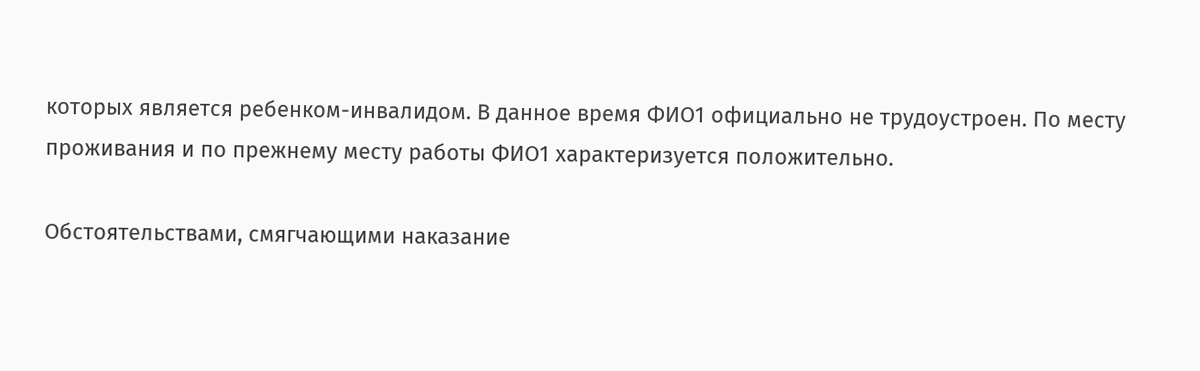которых является ребенком-инвалидом. В данное время ФИО1 официально не трудоустроен. По месту проживания и по прежнему месту работы ФИО1 характеризуется положительно.

Обстоятельствами, смягчающими наказание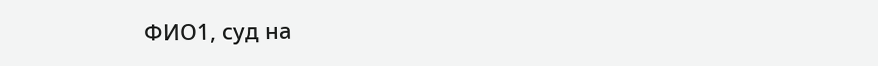ФИО1, суд на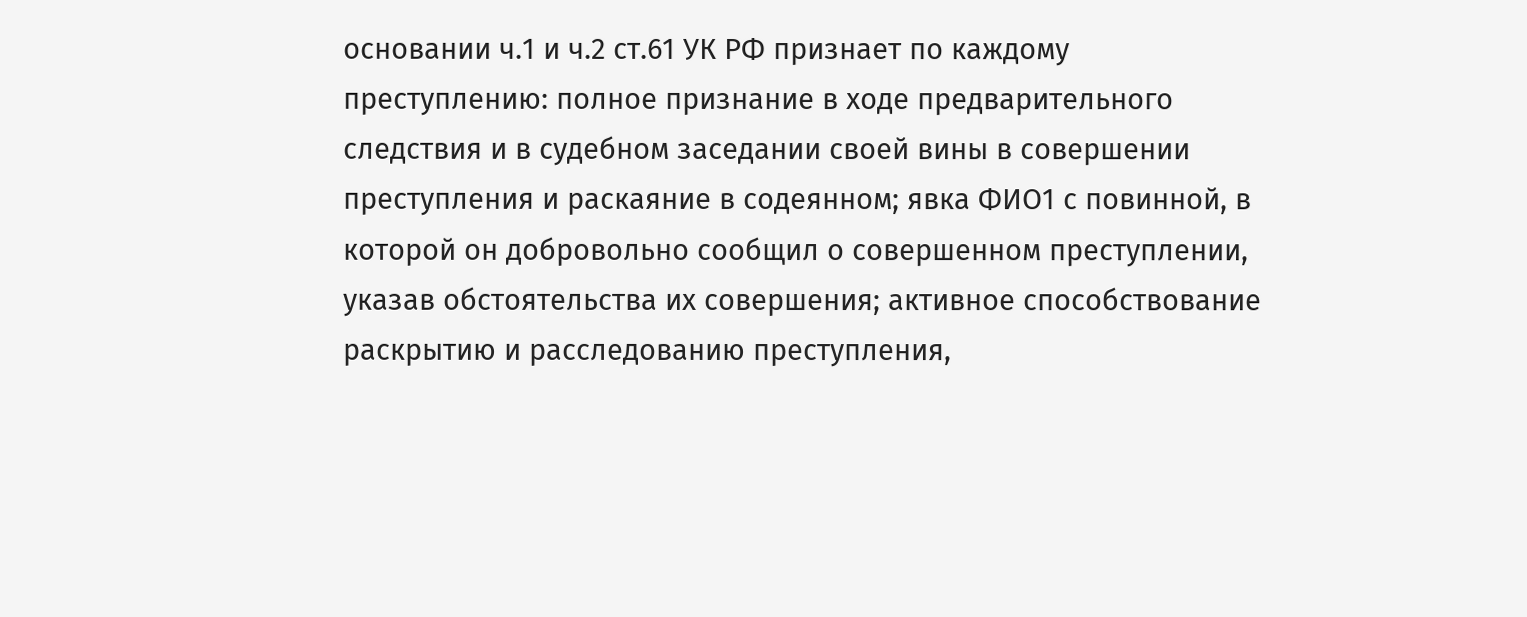основании ч.1 и ч.2 ст.61 УК РФ признает по каждому преступлению: полное признание в ходе предварительного следствия и в судебном заседании своей вины в совершении преступления и раскаяние в содеянном; явка ФИО1 с повинной, в которой он добровольно сообщил о совершенном преступлении, указав обстоятельства их совершения; активное способствование раскрытию и расследованию преступления,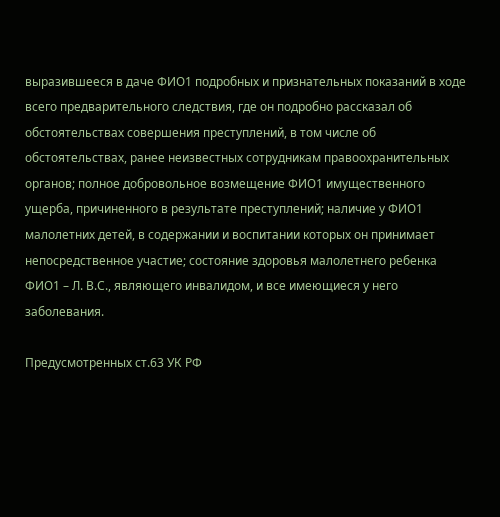выразившееся в даче ФИО1 подробных и признательных показаний в ходе всего предварительного следствия, где он подробно рассказал об обстоятельствах совершения преступлений, в том числе об обстоятельствах, ранее неизвестных сотрудникам правоохранительных органов; полное добровольное возмещение ФИО1 имущественного ущерба, причиненного в результате преступлений; наличие у ФИО1 малолетних детей, в содержании и воспитании которых он принимает непосредственное участие; состояние здоровья малолетнего ребенка ФИО1 – Л. В.С., являющего инвалидом, и все имеющиеся у него заболевания.

Предусмотренных ст.63 УК РФ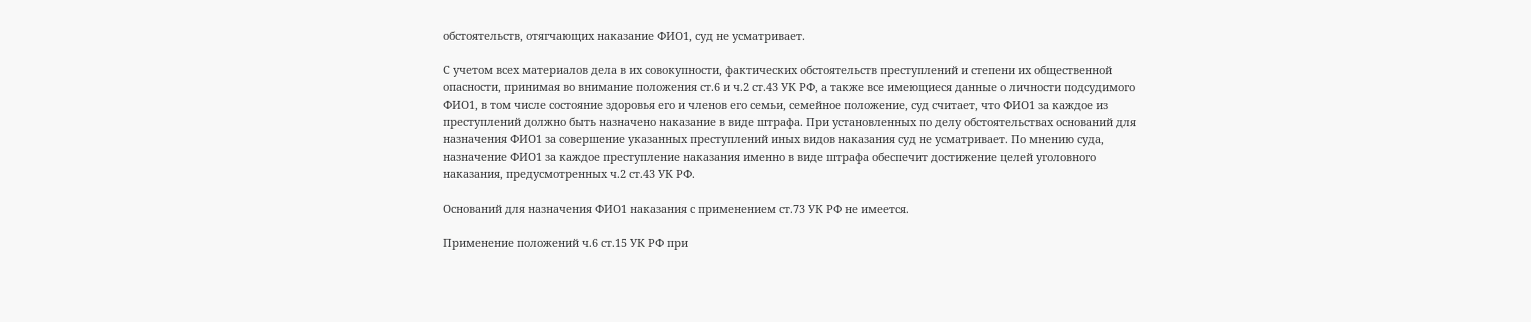обстоятельств, отягчающих наказание ФИО1, суд не усматривает.

С учетом всех материалов дела в их совокупности, фактических обстоятельств преступлений и степени их общественной опасности, принимая во внимание положения ст.6 и ч.2 ст.43 УК РФ, а также все имеющиеся данные о личности подсудимого ФИО1, в том числе состояние здоровья его и членов его семьи, семейное положение, суд считает, что ФИО1 за каждое из преступлений должно быть назначено наказание в виде штрафа. При установленных по делу обстоятельствах оснований для назначения ФИО1 за совершение указанных преступлений иных видов наказания суд не усматривает. По мнению суда, назначение ФИО1 за каждое преступление наказания именно в виде штрафа обеспечит достижение целей уголовного наказания, предусмотренных ч.2 ст.43 УК РФ.

Оснований для назначения ФИО1 наказания с применением ст.73 УК РФ не имеется.

Применение положений ч.6 ст.15 УК РФ при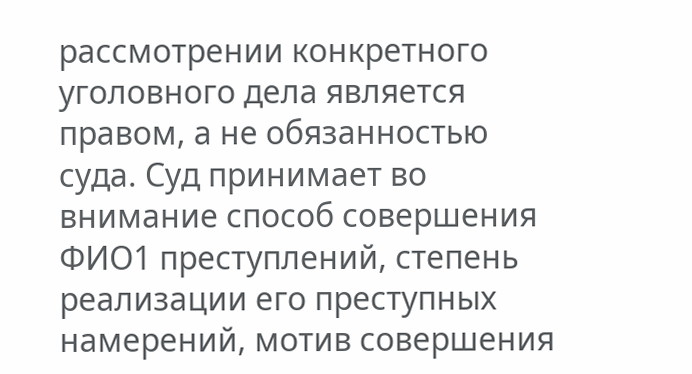рассмотрении конкретного уголовного дела является правом, а не обязанностью суда. Суд принимает во внимание способ совершения ФИО1 преступлений, степень реализации его преступных намерений, мотив совершения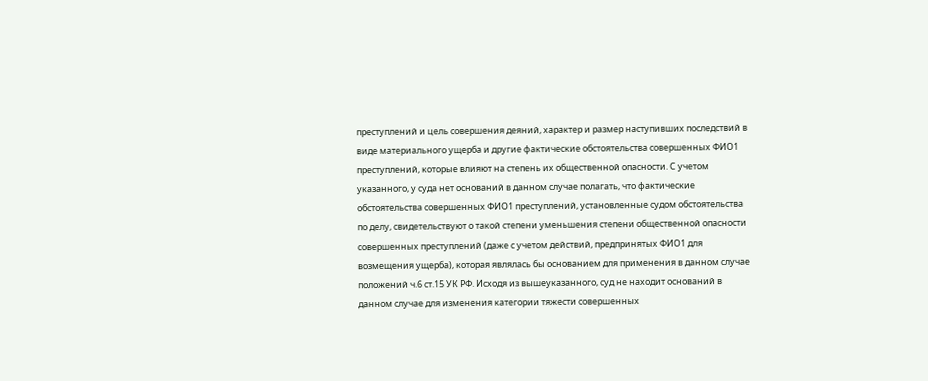преступлений и цель совершения деяний, характер и размер наступивших последствий в виде материального ущерба и другие фактические обстоятельства совершенных ФИО1 преступлений, которые влияют на степень их общественной опасности. С учетом указанного, у суда нет оснований в данном случае полагать, что фактические обстоятельства совершенных ФИО1 преступлений, установленные судом обстоятельства по делу, свидетельствуют о такой степени уменьшения степени общественной опасности совершенных преступлений (даже с учетом действий, предпринятых ФИО1 для возмещения ущерба), которая являлась бы основанием для применения в данном случае положений ч.6 ст.15 УК РФ. Исходя из вышеуказанного, суд не находит оснований в данном случае для изменения категории тяжести совершенных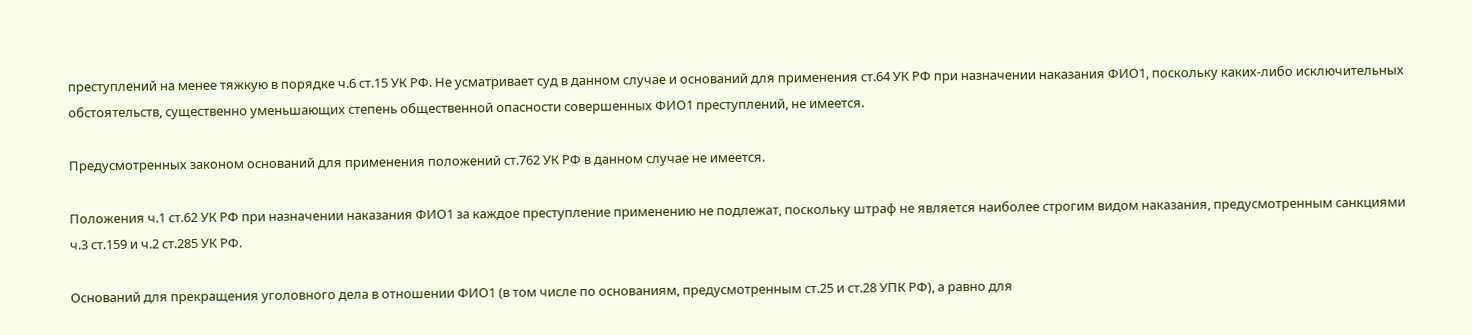преступлений на менее тяжкую в порядке ч.6 ст.15 УК РФ. Не усматривает суд в данном случае и оснований для применения ст.64 УК РФ при назначении наказания ФИО1, поскольку каких-либо исключительных обстоятельств, существенно уменьшающих степень общественной опасности совершенных ФИО1 преступлений, не имеется.

Предусмотренных законом оснований для применения положений ст.762 УК РФ в данном случае не имеется.

Положения ч.1 ст.62 УК РФ при назначении наказания ФИО1 за каждое преступление применению не подлежат, поскольку штраф не является наиболее строгим видом наказания, предусмотренным санкциями ч.3 ст.159 и ч.2 ст.285 УК РФ.

Оснований для прекращения уголовного дела в отношении ФИО1 (в том числе по основаниям, предусмотренным ст.25 и ст.28 УПК РФ), а равно для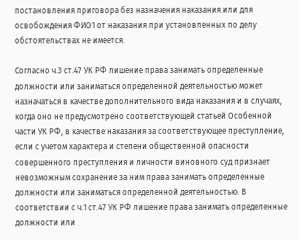постановления приговора без назначения наказания или для освобождения ФИО1 от наказания при установленных по делу обстоятельствах не имеется.

Согласно ч.3 ст.47 УК РФ лишение права занимать определенные должности или заниматься определенной деятельностью может назначаться в качестве дополнительного вида наказания и в случаях, когда оно не предусмотрено соответствующей статьей Особенной части УК РФ, в качестве наказания за соответствующее преступление, если с учетом характера и степени общественной опасности совершенного преступления и личности виновного суд признает невозможным сохранение за ним права занимать определенные должности или заниматься определенной деятельностью. В соответствии с ч.1 ст.47 УК РФ лишение права занимать определенные должности или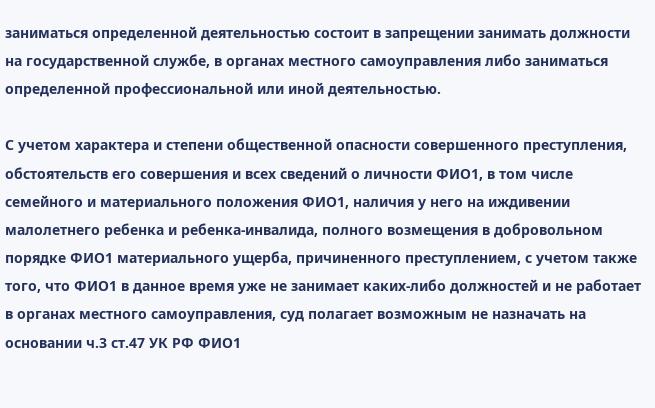заниматься определенной деятельностью состоит в запрещении занимать должности на государственной службе, в органах местного самоуправления либо заниматься определенной профессиональной или иной деятельностью.

С учетом характера и степени общественной опасности совершенного преступления, обстоятельств его совершения и всех сведений о личности ФИО1, в том числе семейного и материального положения ФИО1, наличия у него на иждивении малолетнего ребенка и ребенка-инвалида, полного возмещения в добровольном порядке ФИО1 материального ущерба, причиненного преступлением, с учетом также того, что ФИО1 в данное время уже не занимает каких-либо должностей и не работает в органах местного самоуправления, суд полагает возможным не назначать на основании ч.3 ст.47 УК РФ ФИО1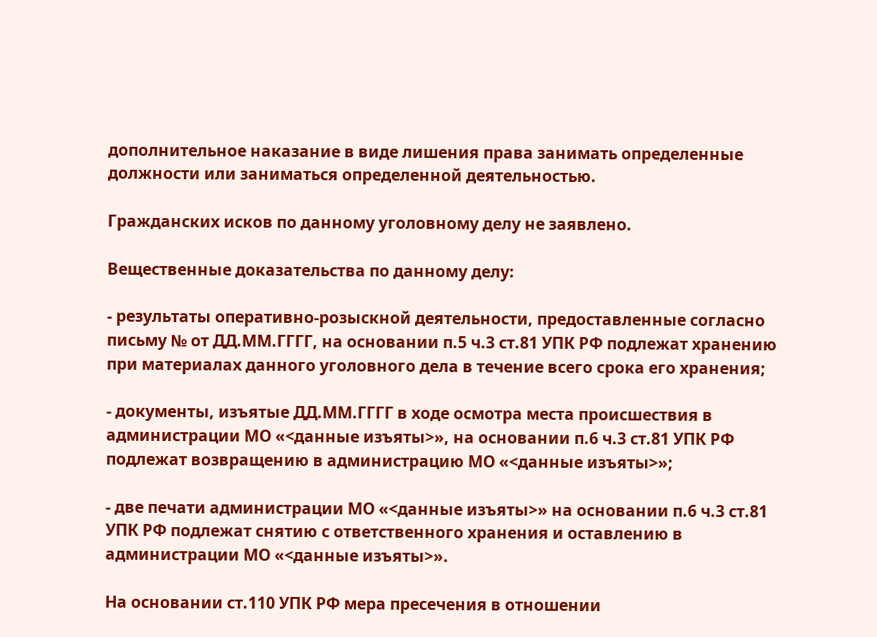дополнительное наказание в виде лишения права занимать определенные должности или заниматься определенной деятельностью.

Гражданских исков по данному уголовному делу не заявлено.

Вещественные доказательства по данному делу:

- результаты оперативно-розыскной деятельности, предоставленные согласно письму № от ДД.ММ.ГГГГ, на основании п.5 ч.3 ст.81 УПК РФ подлежат хранению при материалах данного уголовного дела в течение всего срока его хранения;

- документы, изъятые ДД.ММ.ГГГГ в ходе осмотра места происшествия в администрации МО «<данные изъяты>», на основании п.6 ч.3 ст.81 УПК РФ подлежат возвращению в администрацию МО «<данные изъяты>»;

- две печати администрации МО «<данные изъяты>» на основании п.6 ч.3 ст.81 УПК РФ подлежат снятию с ответственного хранения и оставлению в администрации МО «<данные изъяты>».

На основании ст.110 УПК РФ мера пресечения в отношении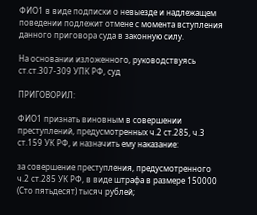ФИО1 в виде подписки о невыезде и надлежащем поведении подлежит отмене с момента вступления данного приговора суда в законную силу.

На основании изложенного, руководствуясь ст.ст.307-309 УПК РФ, суд

ПРИГОВОРИЛ:

ФИО1 признать виновным в совершении преступлений, предусмотренных ч.2 ст.285, ч.3 ст.159 УК РФ, и назначить ему наказание:

за совершение преступления, предусмотренного ч.2 ст.285 УК РФ, в виде штрафа в размере 150000 (Сто пятьдесят) тысяч рублей;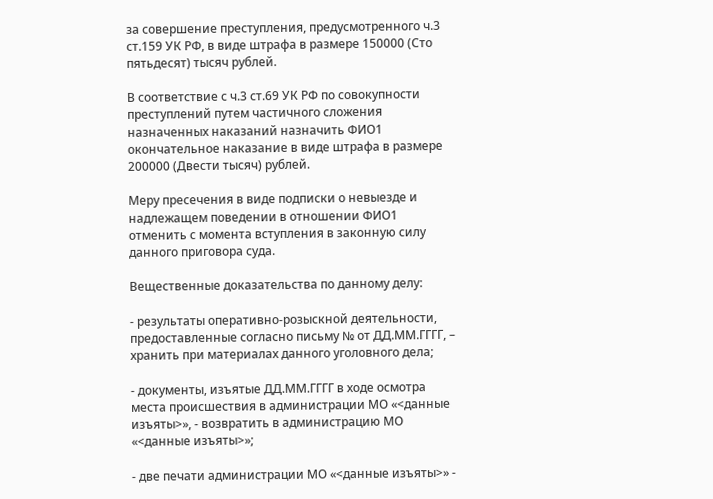за совершение преступления, предусмотренного ч.3 ст.159 УК РФ, в виде штрафа в размере 150000 (Сто пятьдесят) тысяч рублей.

В соответствие с ч.3 ст.69 УК РФ по совокупности преступлений путем частичного сложения назначенных наказаний назначить ФИО1 окончательное наказание в виде штрафа в размере 200000 (Двести тысяч) рублей.

Меру пресечения в виде подписки о невыезде и надлежащем поведении в отношении ФИО1 отменить с момента вступления в законную силу данного приговора суда.

Вещественные доказательства по данному делу:

- результаты оперативно-розыскной деятельности, предоставленные согласно письму № от ДД.ММ.ГГГГ, – хранить при материалах данного уголовного дела;

- документы, изъятые ДД.ММ.ГГГГ в ходе осмотра места происшествия в администрации МО «<данные изъяты>», - возвратить в администрацию МО «<данные изъяты>»;

- две печати администрации МО «<данные изъяты>» -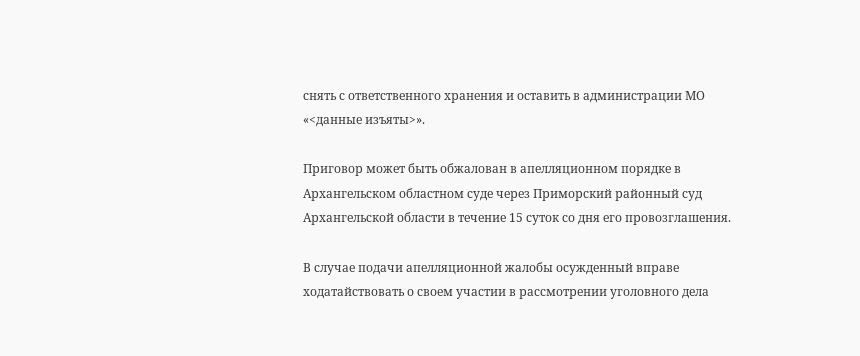снять с ответственного хранения и оставить в администрации МО «<данные изъяты>».

Приговор может быть обжалован в апелляционном порядке в Архангельском областном суде через Приморский районный суд Архангельской области в течение 15 суток со дня его провозглашения.

В случае подачи апелляционной жалобы осужденный вправе ходатайствовать о своем участии в рассмотрении уголовного дела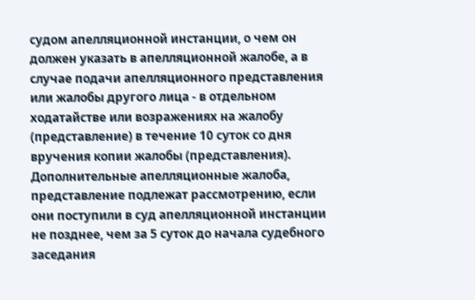судом апелляционной инстанции, о чем он должен указать в апелляционной жалобе, а в случае подачи апелляционного представления или жалобы другого лица - в отдельном ходатайстве или возражениях на жалобу (представление) в течение 10 суток со дня вручения копии жалобы (представления). Дополнительные апелляционные жалоба, представление подлежат рассмотрению, если они поступили в суд апелляционной инстанции не позднее, чем за 5 суток до начала судебного заседания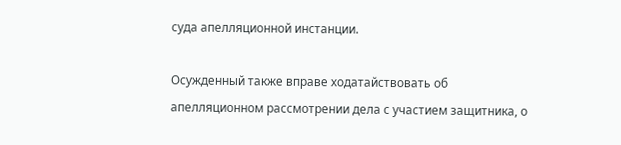суда апелляционной инстанции.

Осужденный также вправе ходатайствовать об апелляционном рассмотрении дела с участием защитника, о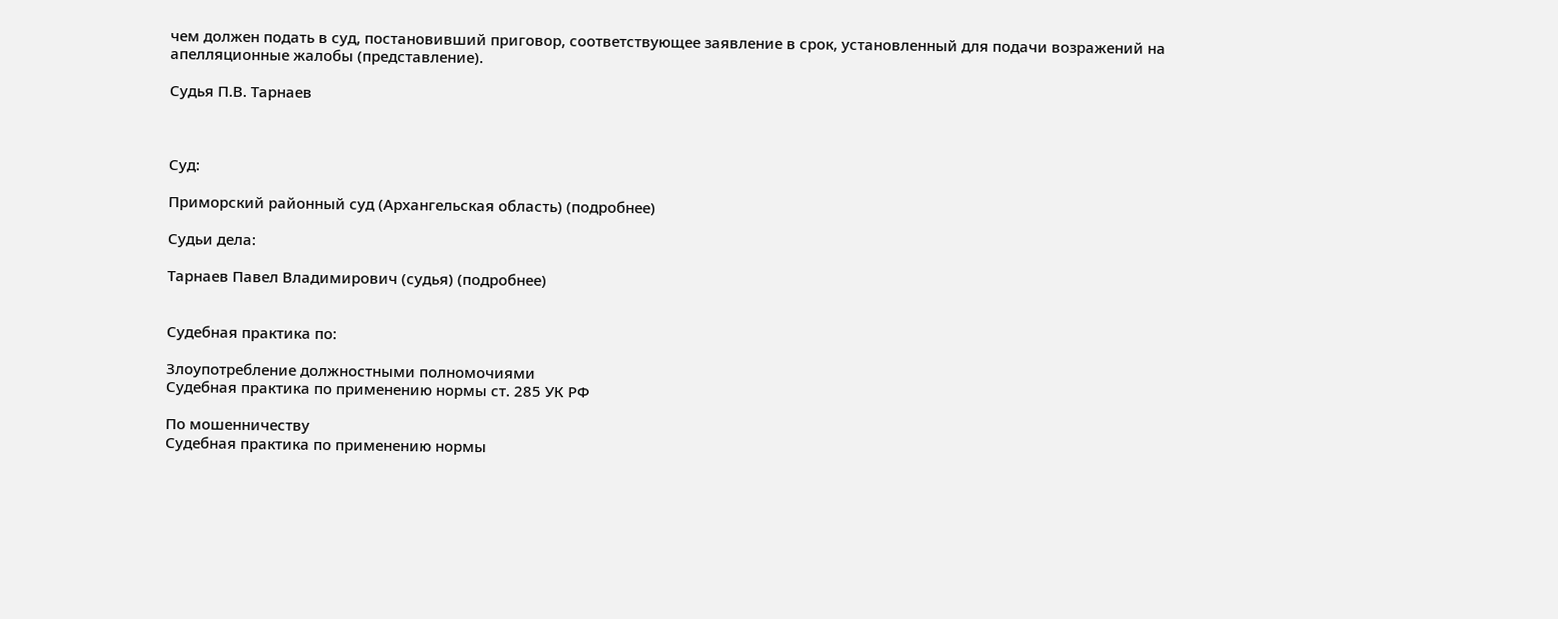чем должен подать в суд, постановивший приговор, соответствующее заявление в срок, установленный для подачи возражений на апелляционные жалобы (представление).

Судья П.В. Тарнаев



Суд:

Приморский районный суд (Архангельская область) (подробнее)

Судьи дела:

Тарнаев Павел Владимирович (судья) (подробнее)


Судебная практика по:

Злоупотребление должностными полномочиями
Судебная практика по применению нормы ст. 285 УК РФ

По мошенничеству
Судебная практика по применению нормы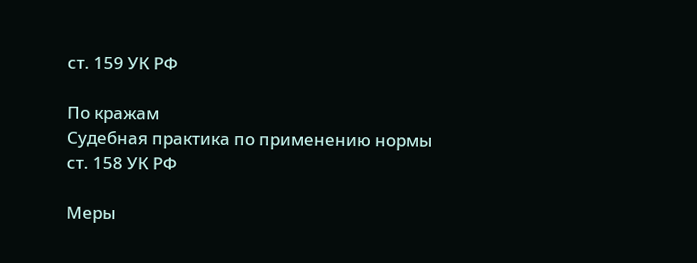ст. 159 УК РФ

По кражам
Судебная практика по применению нормы ст. 158 УК РФ

Меры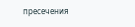пресечения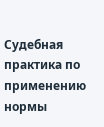Судебная практика по применению нормы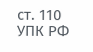ст. 110 УПК РФ